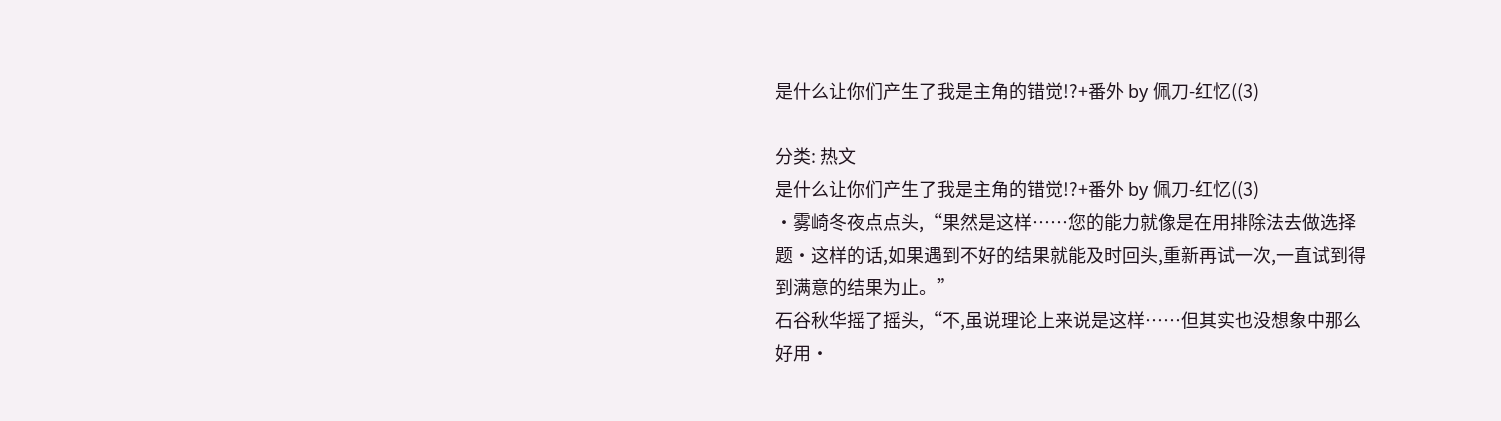是什么让你们产生了我是主角的错觉!?+番外 by 佩刀-红忆((3)

分类: 热文
是什么让你们产生了我是主角的错觉!?+番外 by 佩刀-红忆((3)
·雾崎冬夜点点头,“果然是这样……您的能力就像是在用排除法去做选择题·这样的话,如果遇到不好的结果就能及时回头,重新再试一次,一直试到得到满意的结果为止。”
石谷秋华摇了摇头,“不,虽说理论上来说是这样……但其实也没想象中那么好用·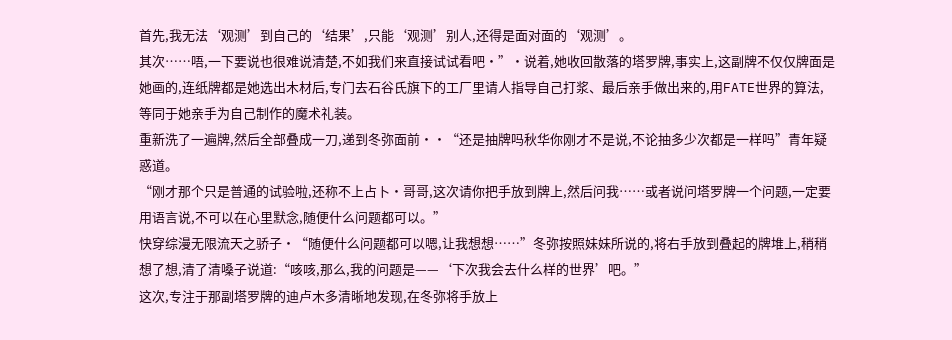首先,我无法‘观测’到自己的‘结果’,只能‘观测’别人,还得是面对面的‘观测’。
其次……唔,一下要说也很难说清楚,不如我们来直接试试看吧·”·说着,她收回散落的塔罗牌,事实上,这副牌不仅仅牌面是她画的,连纸牌都是她选出木材后,专门去石谷氏旗下的工厂里请人指导自己打浆、最后亲手做出来的,用FATE世界的算法,等同于她亲手为自己制作的魔术礼装。
重新洗了一遍牌,然后全部叠成一刀,递到冬弥面前··“还是抽牌吗秋华你刚才不是说,不论抽多少次都是一样吗”青年疑惑道。
“刚才那个只是普通的试验啦,还称不上占卜·哥哥,这次请你把手放到牌上,然后问我……或者说问塔罗牌一个问题,一定要用语言说,不可以在心里默念,随便什么问题都可以。”
快穿综漫无限流天之骄子·“随便什么问题都可以嗯,让我想想……”冬弥按照妹妹所说的,将右手放到叠起的牌堆上,稍稍想了想,清了清嗓子说道:“咳咳,那么,我的问题是——‘下次我会去什么样的世界’吧。”
这次,专注于那副塔罗牌的迪卢木多清晰地发现,在冬弥将手放上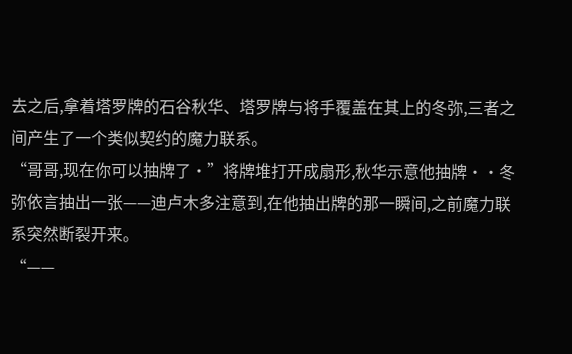去之后,拿着塔罗牌的石谷秋华、塔罗牌与将手覆盖在其上的冬弥,三者之间产生了一个类似契约的魔力联系。
“哥哥,现在你可以抽牌了·”将牌堆打开成扇形,秋华示意他抽牌··冬弥依言抽出一张——迪卢木多注意到,在他抽出牌的那一瞬间,之前魔力联系突然断裂开来。
“——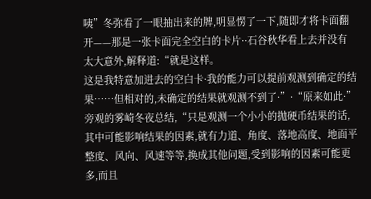咦”冬弥看了一眼抽出来的牌,明显愣了一下,随即才将卡面翻开——那是一张卡面完全空白的卡片··石谷秋华看上去并没有太大意外,解释道:“就是这样。
这是我特意加进去的空白卡·我的能力可以提前观测到确定的结果……但相对的,未确定的结果就观测不到了·”·“原来如此·”旁观的雾崎冬夜总结,“只是观测一个小小的抛硬币结果的话,其中可能影响结果的因素,就有力道、角度、落地高度、地面平整度、风向、风速等等,换成其他问题,受到影响的因素可能更多,而且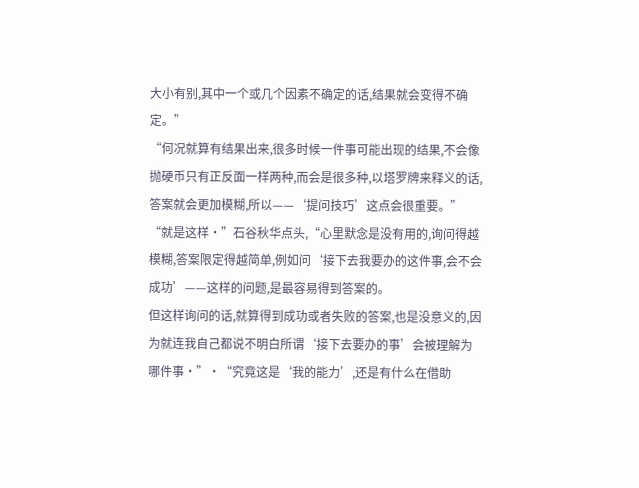大小有别,其中一个或几个因素不确定的话,结果就会变得不确定。”
“何况就算有结果出来,很多时候一件事可能出现的结果,不会像抛硬币只有正反面一样两种,而会是很多种,以塔罗牌来释义的话,答案就会更加模糊,所以——‘提问技巧’这点会很重要。”
“就是这样·”石谷秋华点头,“心里默念是没有用的,询问得越模糊,答案限定得越简单,例如问‘接下去我要办的这件事,会不会成功’——这样的问题,是最容易得到答案的。
但这样询问的话,就算得到成功或者失败的答案,也是没意义的,因为就连我自己都说不明白所谓‘接下去要办的事’会被理解为哪件事·”·“究竟这是‘我的能力’,还是有什么在借助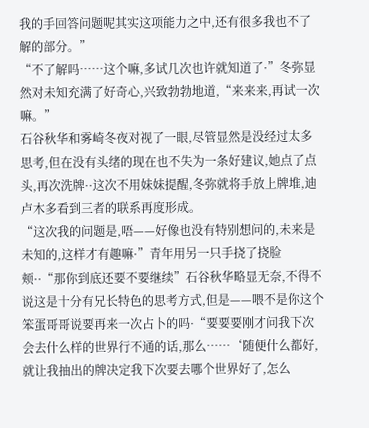我的手回答问题呢其实这项能力之中,还有很多我也不了解的部分。”
“不了解吗……这个嘛,多试几次也许就知道了·”冬弥显然对未知充满了好奇心,兴致勃勃地道,“来来来,再试一次嘛。”
石谷秋华和雾崎冬夜对视了一眼,尽管显然是没经过太多思考,但在没有头绪的现在也不失为一条好建议,她点了点头,再次洗牌··这次不用妹妹提醒,冬弥就将手放上牌堆,迪卢木多看到三者的联系再度形成。
“这次我的问题是,唔——好像也没有特别想问的,未来是未知的,这样才有趣嘛·”青年用另一只手挠了挠脸颊··“那你到底还要不要继续”石谷秋华略显无奈,不得不说这是十分有兄长特色的思考方式,但是——喂不是你这个笨蛋哥哥说要再来一次占卜的吗·“要要要刚才问我下次会去什么样的世界行不通的话,那么……‘随便什么都好,就让我抽出的牌决定我下次要去哪个世界好了,怎么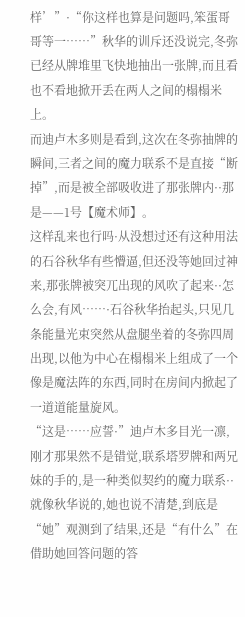样’”·“你这样也算是问题吗,笨蛋哥哥等一……”秋华的训斥还没说完,冬弥已经从牌堆里飞快地抽出一张牌,而且看也不看地掀开丢在两人之间的榻榻米上。
而迪卢木多则是看到,这次在冬弥抽牌的瞬间,三者之间的魔力联系不是直接“断掉”,而是被全部吸收进了那张牌内··那是——1号【魔术师】。
这样乱来也行吗·从没想过还有这种用法的石谷秋华有些懵逼,但还没等她回过神来,那张牌被突兀出现的风吹了起来··怎么会,有风……·石谷秋华抬起头,只见几条能量光束突然从盘腿坐着的冬弥四周出现,以他为中心在榻榻米上组成了一个像是魔法阵的东西,同时在房间内掀起了一道道能量旋风。
“这是……应誓·”迪卢木多目光一凛,刚才那果然不是错觉,联系塔罗牌和两兄妹的手的,是一种类似契约的魔力联系··就像秋华说的,她也说不清楚,到底是“她”观测到了结果,还是“有什么”在借助她回答问题的答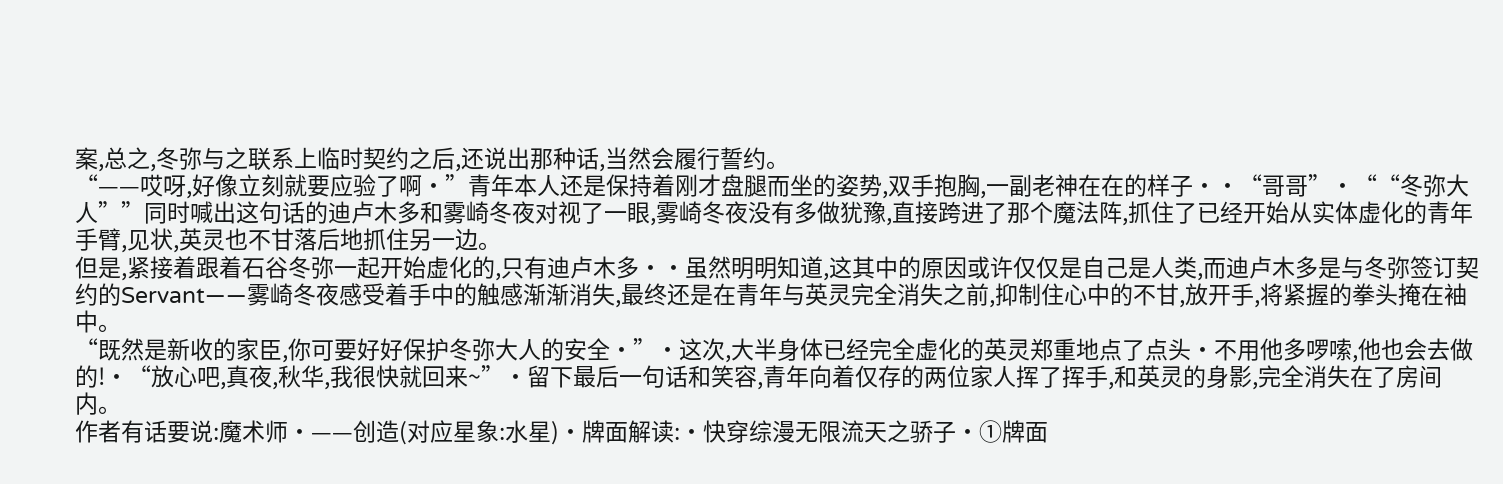案,总之,冬弥与之联系上临时契约之后,还说出那种话,当然会履行誓约。
“——哎呀,好像立刻就要应验了啊·”青年本人还是保持着刚才盘腿而坐的姿势,双手抱胸,一副老神在在的样子··“哥哥”·““冬弥大人””同时喊出这句话的迪卢木多和雾崎冬夜对视了一眼,雾崎冬夜没有多做犹豫,直接跨进了那个魔法阵,抓住了已经开始从实体虚化的青年手臂,见状,英灵也不甘落后地抓住另一边。
但是,紧接着跟着石谷冬弥一起开始虚化的,只有迪卢木多··虽然明明知道,这其中的原因或许仅仅是自己是人类,而迪卢木多是与冬弥签订契约的Servant——雾崎冬夜感受着手中的触感渐渐消失,最终还是在青年与英灵完全消失之前,抑制住心中的不甘,放开手,将紧握的拳头掩在袖中。
“既然是新收的家臣,你可要好好保护冬弥大人的安全·”·这次,大半身体已经完全虚化的英灵郑重地点了点头·不用他多啰嗦,他也会去做的!·“放心吧,真夜,秋华,我很快就回来~”·留下最后一句话和笑容,青年向着仅存的两位家人挥了挥手,和英灵的身影,完全消失在了房间内。
作者有话要说:魔术师·——创造(对应星象:水星)·牌面解读:·快穿综漫无限流天之骄子·①牌面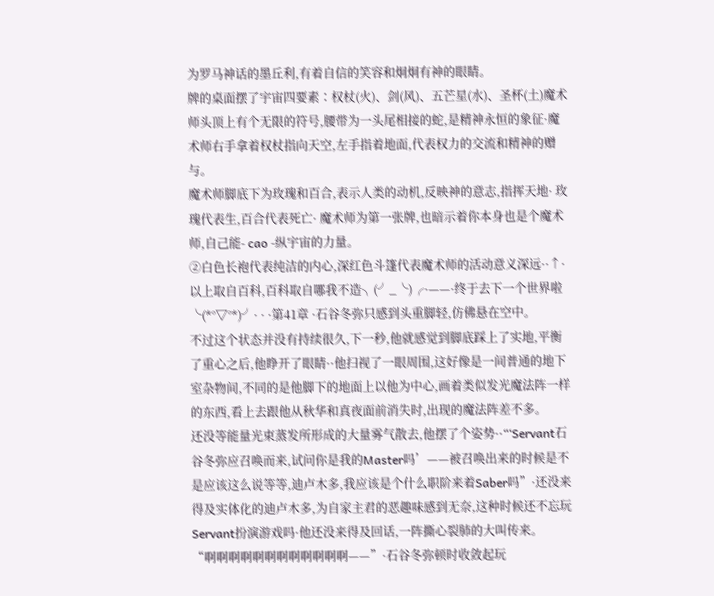为罗马神话的墨丘利,有着自信的笑容和炯炯有神的眼睛。
牌的桌面摆了宇宙四要素∶权杖(火)、剑(风)、五芒星(水)、圣杯(土)魔术师头顶上有个无限的符号,腰带为一头尾相接的蛇,是精神永恒的象征·魔术师右手拿着权杖指向天空,左手指着地面,代表权力的交流和精神的赠与。
魔术师脚底下为玫瑰和百合,表示人类的动机,反映神的意志,指挥天地· 玫瑰代表生,百合代表死亡· 魔术师为第一张牌,也暗示着你本身也是个魔术师,自己能- cao -纵宇宙的力量。
②白色长袍代表纯洁的内心,深红色斗篷代表魔术师的活动意义深远··↑·以上取自百科,百科取自哪我不造╮(╯_╰)╭·——·终于去下一个世界啦╰(*°▽°*)╯· · ·第41章 ·石谷冬弥只感到头重脚轻,仿佛悬在空中。
不过这个状态并没有持续很久,下一秒,他就感觉到脚底踩上了实地,平衡了重心之后,他睁开了眼睛··他扫视了一眼周围,这好像是一间普通的地下室杂物间,不同的是他脚下的地面上以他为中心,画着类似发光魔法阵一样的东西,看上去跟他从秋华和真夜面前消失时,出现的魔法阵差不多。
还没等能量光束蒸发所形成的大量雾气散去,他摆了个姿势··“‘Servant石谷冬弥应召唤而来,试问你是我的Master吗’——被召唤出来的时候是不是应该这么说等等,迪卢木多,我应该是个什么职阶来着Saber吗”·还没来得及实体化的迪卢木多,为自家主君的恶趣味感到无奈,这种时候还不忘玩Servant扮演游戏吗·他还没来得及回话,一阵撕心裂肺的大叫传来。
“啊啊啊啊啊啊啊啊啊啊啊啊——”·石谷冬弥顿时收敛起玩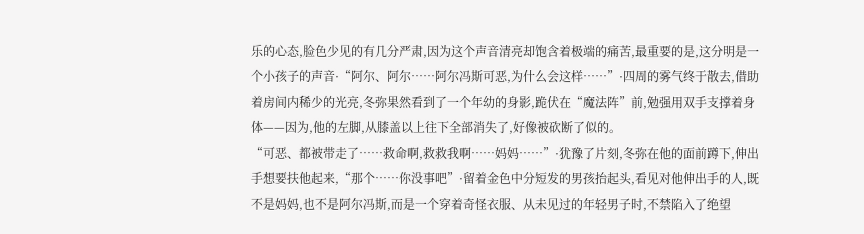乐的心态,脸色少见的有几分严肃,因为这个声音清亮却饱含着极端的痛苦,最重要的是,这分明是一个小孩子的声音·“阿尔、阿尔……阿尔冯斯可恶,为什么会这样……”·四周的雾气终于散去,借助着房间内稀少的光亮,冬弥果然看到了一个年幼的身影,跪伏在“魔法阵”前,勉强用双手支撑着身体——因为,他的左脚,从膝盖以上往下全部消失了,好像被砍断了似的。
“可恶、都被带走了……救命啊,救救我啊……妈妈……”·犹豫了片刻,冬弥在他的面前蹲下,伸出手想要扶他起来,“那个……你没事吧”·留着金色中分短发的男孩抬起头,看见对他伸出手的人,既不是妈妈,也不是阿尔冯斯,而是一个穿着奇怪衣服、从未见过的年轻男子时,不禁陷入了绝望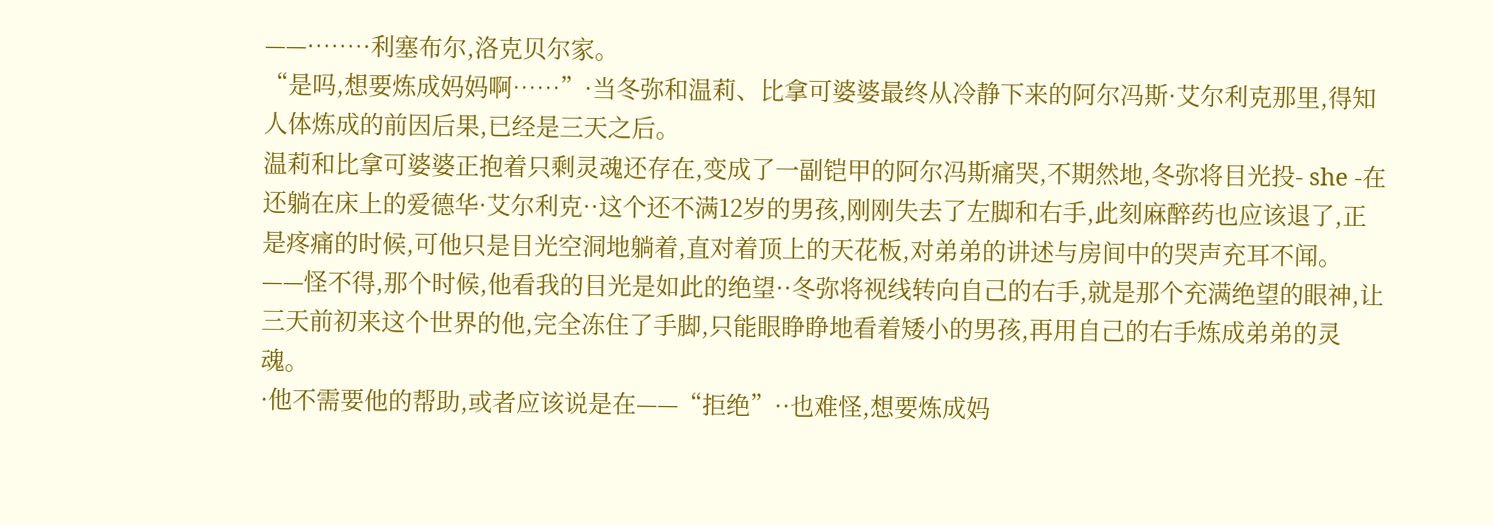——·……·利塞布尔,洛克贝尔家。
“是吗,想要炼成妈妈啊……”·当冬弥和温莉、比拿可婆婆最终从冷静下来的阿尔冯斯·艾尔利克那里,得知人体炼成的前因后果,已经是三天之后。
温莉和比拿可婆婆正抱着只剩灵魂还存在,变成了一副铠甲的阿尔冯斯痛哭,不期然地,冬弥将目光投- she -在还躺在床上的爱德华·艾尔利克··这个还不满12岁的男孩,刚刚失去了左脚和右手,此刻麻醉药也应该退了,正是疼痛的时候,可他只是目光空洞地躺着,直对着顶上的天花板,对弟弟的讲述与房间中的哭声充耳不闻。
——怪不得,那个时候,他看我的目光是如此的绝望··冬弥将视线转向自己的右手,就是那个充满绝望的眼神,让三天前初来这个世界的他,完全冻住了手脚,只能眼睁睁地看着矮小的男孩,再用自己的右手炼成弟弟的灵魂。
·他不需要他的帮助,或者应该说是在——“拒绝”··也难怪,想要炼成妈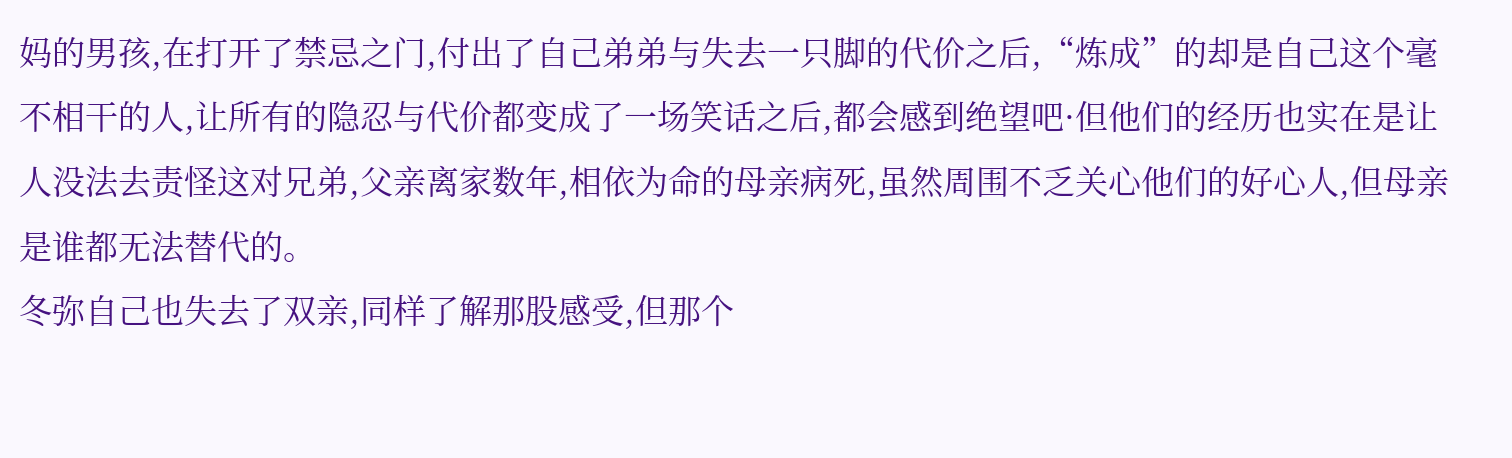妈的男孩,在打开了禁忌之门,付出了自己弟弟与失去一只脚的代价之后,“炼成”的却是自己这个毫不相干的人,让所有的隐忍与代价都变成了一场笑话之后,都会感到绝望吧·但他们的经历也实在是让人没法去责怪这对兄弟,父亲离家数年,相依为命的母亲病死,虽然周围不乏关心他们的好心人,但母亲是谁都无法替代的。
冬弥自己也失去了双亲,同样了解那股感受,但那个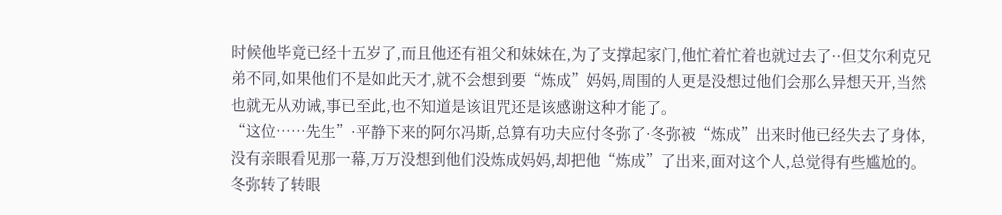时候他毕竟已经十五岁了,而且他还有祖父和妹妹在,为了支撑起家门,他忙着忙着也就过去了··但艾尔利克兄弟不同,如果他们不是如此天才,就不会想到要“炼成”妈妈,周围的人更是没想过他们会那么异想天开,当然也就无从劝诫,事已至此,也不知道是该诅咒还是该感谢这种才能了。
“这位……先生”·平静下来的阿尔冯斯,总算有功夫应付冬弥了·冬弥被“炼成”出来时他已经失去了身体,没有亲眼看见那一幕,万万没想到他们没炼成妈妈,却把他“炼成”了出来,面对这个人,总觉得有些尴尬的。
冬弥转了转眼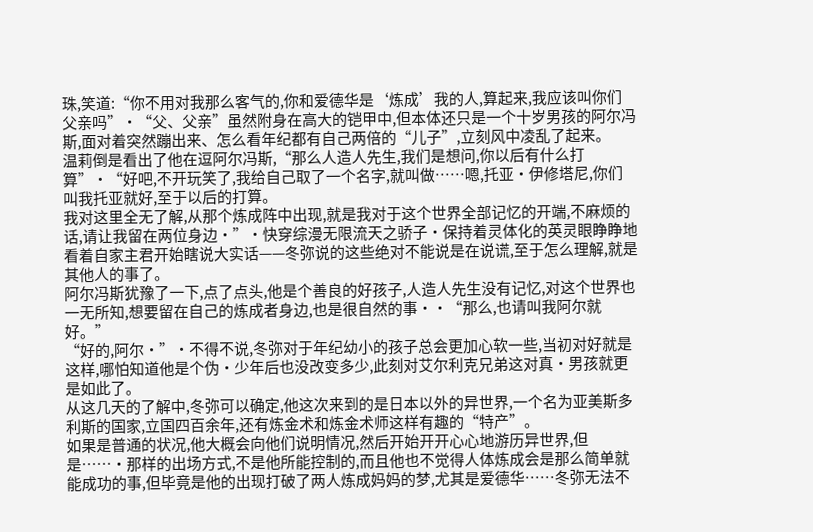珠,笑道:“你不用对我那么客气的,你和爱德华是‘炼成’我的人,算起来,我应该叫你们父亲吗”·“父、父亲”虽然附身在高大的铠甲中,但本体还只是一个十岁男孩的阿尔冯斯,面对着突然蹦出来、怎么看年纪都有自己两倍的“儿子”,立刻风中凌乱了起来。
温莉倒是看出了他在逗阿尔冯斯,“那么人造人先生,我们是想问,你以后有什么打算”·“好吧,不开玩笑了,我给自己取了一个名字,就叫做……嗯,托亚·伊修塔尼,你们叫我托亚就好,至于以后的打算。
我对这里全无了解,从那个炼成阵中出现,就是我对于这个世界全部记忆的开端,不麻烦的话,请让我留在两位身边·”·快穿综漫无限流天之骄子·保持着灵体化的英灵眼睁睁地看着自家主君开始瞎说大实话——冬弥说的这些绝对不能说是在说谎,至于怎么理解,就是其他人的事了。
阿尔冯斯犹豫了一下,点了点头,他是个善良的好孩子,人造人先生没有记忆,对这个世界也一无所知,想要留在自己的炼成者身边,也是很自然的事··“那么,也请叫我阿尔就好。”
“好的,阿尔·”·不得不说,冬弥对于年纪幼小的孩子总会更加心软一些,当初对好就是这样,哪怕知道他是个伪·少年后也没改变多少,此刻对艾尔利克兄弟这对真·男孩就更是如此了。
从这几天的了解中,冬弥可以确定,他这次来到的是日本以外的异世界,一个名为亚美斯多利斯的国家,立国四百余年,还有炼金术和炼金术师这样有趣的“特产”。
如果是普通的状况,他大概会向他们说明情况,然后开始开开心心地游历异世界,但是……·那样的出场方式,不是他所能控制的,而且他也不觉得人体炼成会是那么简单就能成功的事,但毕竟是他的出现打破了两人炼成妈妈的梦,尤其是爱德华……冬弥无法不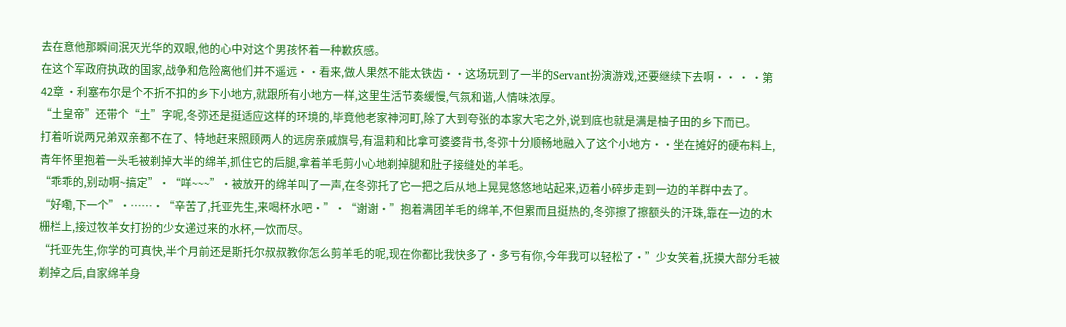去在意他那瞬间泯灭光华的双眼,他的心中对这个男孩怀着一种歉疚感。
在这个军政府执政的国家,战争和危险离他们并不遥远··看来,做人果然不能太铁齿··这场玩到了一半的Servant扮演游戏,还要继续下去啊·· · ·第42章 ·利塞布尔是个不折不扣的乡下小地方,就跟所有小地方一样,这里生活节奏缓慢,气氛和谐,人情味浓厚。
“土皇帝”还带个“土”字呢,冬弥还是挺适应这样的环境的,毕竟他老家神河町,除了大到夸张的本家大宅之外,说到底也就是满是柚子田的乡下而已。
打着听说两兄弟双亲都不在了、特地赶来照顾两人的远房亲戚旗号,有温莉和比拿可婆婆背书,冬弥十分顺畅地融入了这个小地方··坐在摊好的硬布料上,青年怀里抱着一头毛被剃掉大半的绵羊,抓住它的后腿,拿着羊毛剪小心地剃掉腿和肚子接缝处的羊毛。
“乖乖的,别动啊~搞定”·“咩~~~”·被放开的绵羊叫了一声,在冬弥托了它一把之后从地上晃晃悠悠地站起来,迈着小碎步走到一边的羊群中去了。
“好嘞,下一个”·……·“辛苦了,托亚先生,来喝杯水吧·”·“谢谢·”抱着满团羊毛的绵羊,不但累而且挺热的,冬弥擦了擦额头的汗珠,靠在一边的木栅栏上,接过牧羊女打扮的少女递过来的水杯,一饮而尽。
“托亚先生,你学的可真快,半个月前还是斯托尔叔叔教你怎么剪羊毛的呢,现在你都比我快多了·多亏有你,今年我可以轻松了·”少女笑着,抚摸大部分毛被剃掉之后,自家绵羊身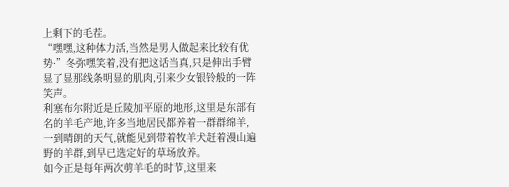上剩下的毛茬。
“嘿嘿,这种体力活,当然是男人做起来比较有优势·”冬弥嘿笑着,没有把这话当真,只是伸出手臂显了显那线条明显的肌肉,引来少女银铃般的一阵笑声。
利塞布尔附近是丘陵加平原的地形,这里是东部有名的羊毛产地,许多当地居民都养着一群群绵羊,一到晴朗的天气,就能见到带着牧羊犬赶着漫山遍野的羊群,到早已选定好的草场放养。
如今正是每年两次剪羊毛的时节,这里来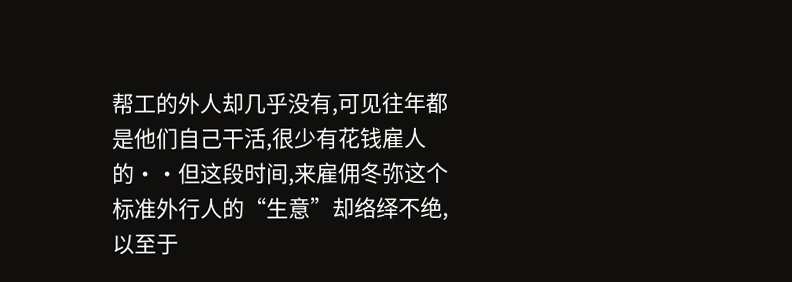帮工的外人却几乎没有,可见往年都是他们自己干活,很少有花钱雇人的··但这段时间,来雇佣冬弥这个标准外行人的“生意”却络绎不绝,以至于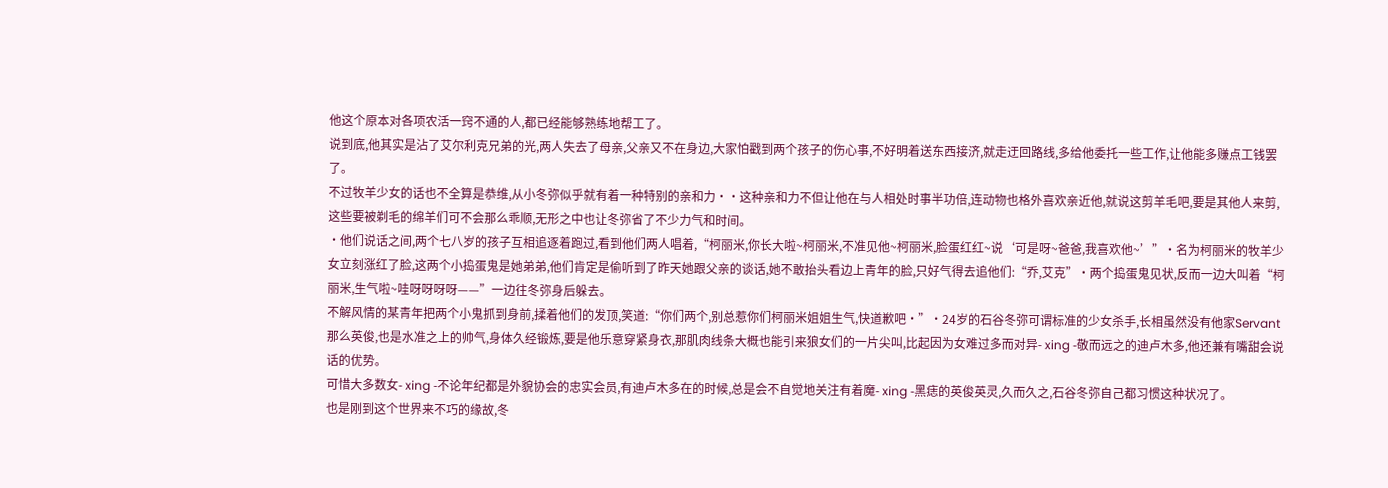他这个原本对各项农活一窍不通的人,都已经能够熟练地帮工了。
说到底,他其实是沾了艾尔利克兄弟的光,两人失去了母亲,父亲又不在身边,大家怕戳到两个孩子的伤心事,不好明着送东西接济,就走迂回路线,多给他委托一些工作,让他能多赚点工钱罢了。
不过牧羊少女的话也不全算是恭维,从小冬弥似乎就有着一种特别的亲和力··这种亲和力不但让他在与人相处时事半功倍,连动物也格外喜欢亲近他,就说这剪羊毛吧,要是其他人来剪,这些要被剃毛的绵羊们可不会那么乖顺,无形之中也让冬弥省了不少力气和时间。
·他们说话之间,两个七八岁的孩子互相追逐着跑过,看到他们两人唱着,“柯丽米,你长大啦~柯丽米,不准见他~柯丽米,脸蛋红红~说‘可是呀~爸爸,我喜欢他~’”·名为柯丽米的牧羊少女立刻涨红了脸,这两个小捣蛋鬼是她弟弟,他们肯定是偷听到了昨天她跟父亲的谈话,她不敢抬头看边上青年的脸,只好气得去追他们:“乔,艾克”·两个捣蛋鬼见状,反而一边大叫着“柯丽米,生气啦~哇呀呀呀呀——”一边往冬弥身后躲去。
不解风情的某青年把两个小鬼抓到身前,揉着他们的发顶,笑道:“你们两个,别总惹你们柯丽米姐姐生气,快道歉吧·”·24岁的石谷冬弥可谓标准的少女杀手,长相虽然没有他家Servant那么英俊,也是水准之上的帅气,身体久经锻炼,要是他乐意穿紧身衣,那肌肉线条大概也能引来狼女们的一片尖叫,比起因为女难过多而对异- xing -敬而远之的迪卢木多,他还兼有嘴甜会说话的优势。
可惜大多数女- xing -不论年纪都是外貌协会的忠实会员,有迪卢木多在的时候,总是会不自觉地关注有着魔- xing -黑痣的英俊英灵,久而久之,石谷冬弥自己都习惯这种状况了。
也是刚到这个世界来不巧的缘故,冬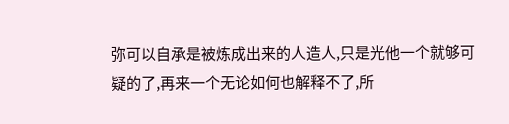弥可以自承是被炼成出来的人造人,只是光他一个就够可疑的了,再来一个无论如何也解释不了,所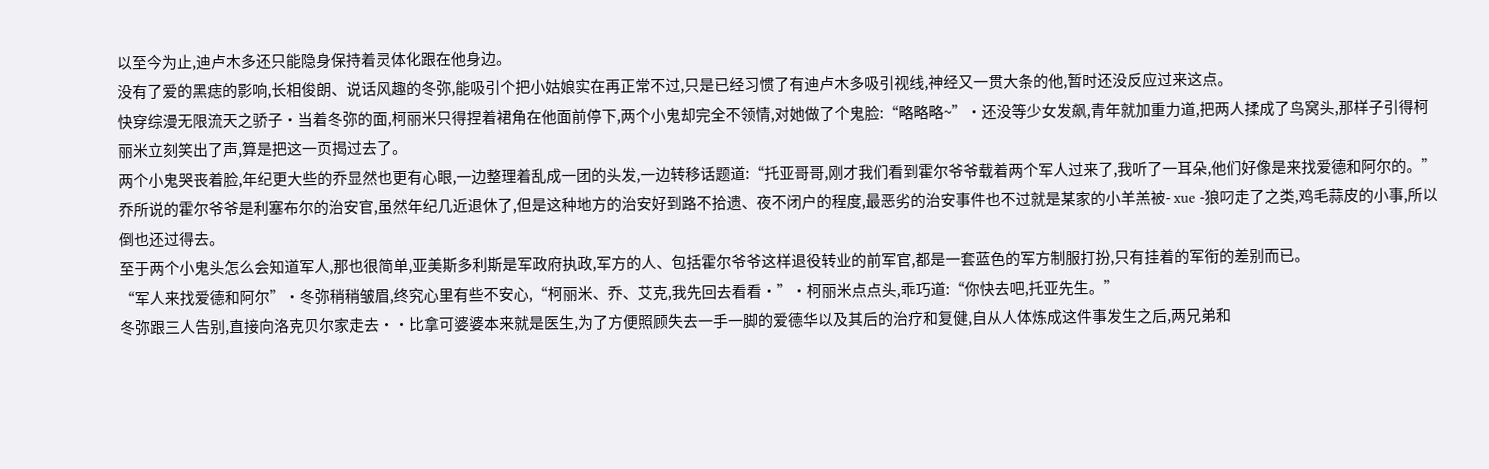以至今为止,迪卢木多还只能隐身保持着灵体化跟在他身边。
没有了爱的黑痣的影响,长相俊朗、说话风趣的冬弥,能吸引个把小姑娘实在再正常不过,只是已经习惯了有迪卢木多吸引视线,神经又一贯大条的他,暂时还没反应过来这点。
快穿综漫无限流天之骄子·当着冬弥的面,柯丽米只得捏着裙角在他面前停下,两个小鬼却完全不领情,对她做了个鬼脸:“略略略~”·还没等少女发飙,青年就加重力道,把两人揉成了鸟窝头,那样子引得柯丽米立刻笑出了声,算是把这一页揭过去了。
两个小鬼哭丧着脸,年纪更大些的乔显然也更有心眼,一边整理着乱成一团的头发,一边转移话题道:“托亚哥哥,刚才我们看到霍尔爷爷载着两个军人过来了,我听了一耳朵,他们好像是来找爱德和阿尔的。”
乔所说的霍尔爷爷是利塞布尔的治安官,虽然年纪几近退休了,但是这种地方的治安好到路不拾遗、夜不闭户的程度,最恶劣的治安事件也不过就是某家的小羊羔被- xue -狼叼走了之类,鸡毛蒜皮的小事,所以倒也还过得去。
至于两个小鬼头怎么会知道军人,那也很简单,亚美斯多利斯是军政府执政,军方的人、包括霍尔爷爷这样退役转业的前军官,都是一套蓝色的军方制服打扮,只有挂着的军衔的差别而已。
“军人来找爱德和阿尔”·冬弥稍稍皱眉,终究心里有些不安心,“柯丽米、乔、艾克,我先回去看看·”·柯丽米点点头,乖巧道:“你快去吧,托亚先生。”
冬弥跟三人告别,直接向洛克贝尔家走去··比拿可婆婆本来就是医生,为了方便照顾失去一手一脚的爱德华以及其后的治疗和复健,自从人体炼成这件事发生之后,两兄弟和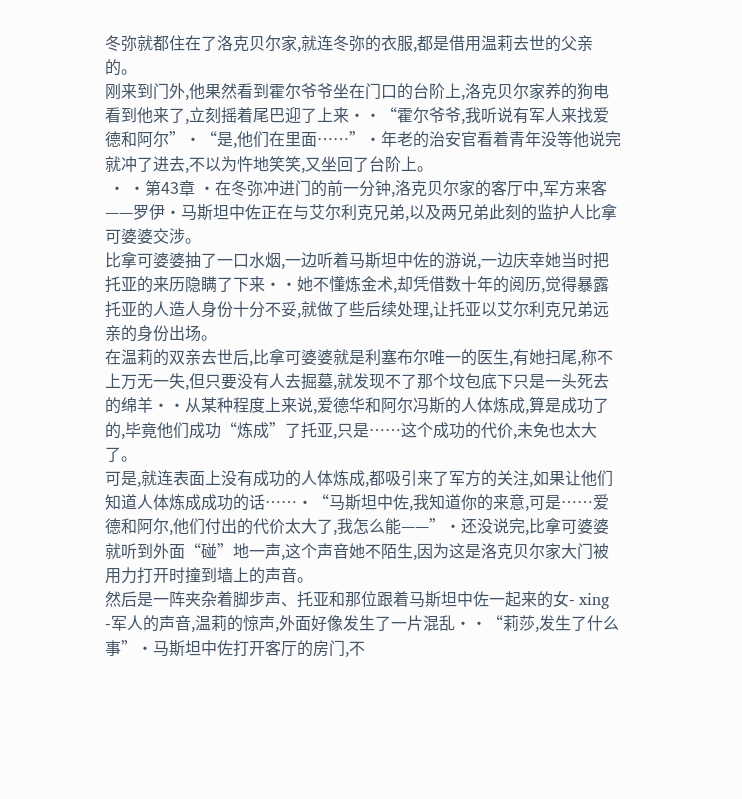冬弥就都住在了洛克贝尔家,就连冬弥的衣服,都是借用温莉去世的父亲的。
刚来到门外,他果然看到霍尔爷爷坐在门口的台阶上,洛克贝尔家养的狗电看到他来了,立刻摇着尾巴迎了上来··“霍尔爷爷,我听说有军人来找爱德和阿尔”·“是,他们在里面……”·年老的治安官看着青年没等他说完就冲了进去,不以为忤地笑笑,又坐回了台阶上。
 · ·第43章 ·在冬弥冲进门的前一分钟,洛克贝尔家的客厅中,军方来客——罗伊·马斯坦中佐正在与艾尔利克兄弟,以及两兄弟此刻的监护人比拿可婆婆交涉。
比拿可婆婆抽了一口水烟,一边听着马斯坦中佐的游说,一边庆幸她当时把托亚的来历隐瞒了下来··她不懂炼金术,却凭借数十年的阅历,觉得暴露托亚的人造人身份十分不妥,就做了些后续处理,让托亚以艾尔利克兄弟远亲的身份出场。
在温莉的双亲去世后,比拿可婆婆就是利塞布尔唯一的医生,有她扫尾,称不上万无一失,但只要没有人去掘墓,就发现不了那个坟包底下只是一头死去的绵羊··从某种程度上来说,爱德华和阿尔冯斯的人体炼成,算是成功了的,毕竟他们成功“炼成”了托亚,只是……这个成功的代价,未免也太大了。
可是,就连表面上没有成功的人体炼成,都吸引来了军方的关注,如果让他们知道人体炼成成功的话……·“马斯坦中佐,我知道你的来意,可是……爱德和阿尔,他们付出的代价太大了,我怎么能——”·还没说完,比拿可婆婆就听到外面“碰”地一声,这个声音她不陌生,因为这是洛克贝尔家大门被用力打开时撞到墙上的声音。
然后是一阵夹杂着脚步声、托亚和那位跟着马斯坦中佐一起来的女- xing -军人的声音,温莉的惊声,外面好像发生了一片混乱··“莉莎,发生了什么事”·马斯坦中佐打开客厅的房门,不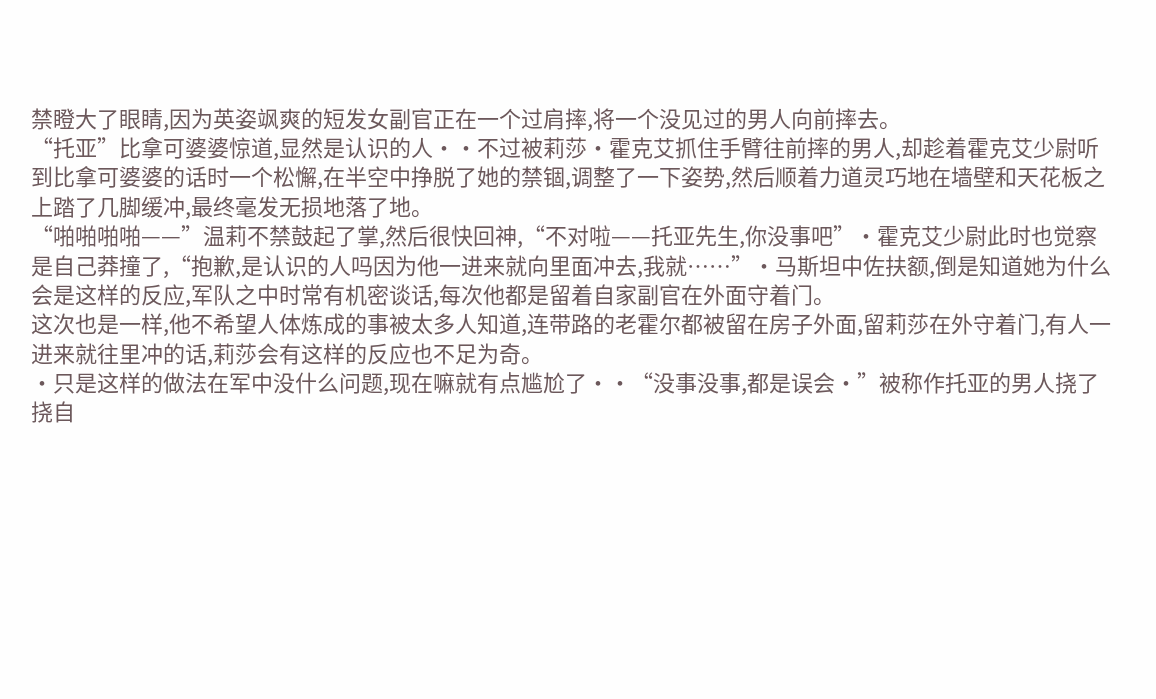禁瞪大了眼睛,因为英姿飒爽的短发女副官正在一个过肩摔,将一个没见过的男人向前摔去。
“托亚”比拿可婆婆惊道,显然是认识的人··不过被莉莎·霍克艾抓住手臂往前摔的男人,却趁着霍克艾少尉听到比拿可婆婆的话时一个松懈,在半空中挣脱了她的禁锢,调整了一下姿势,然后顺着力道灵巧地在墙壁和天花板之上踏了几脚缓冲,最终毫发无损地落了地。
“啪啪啪啪——”温莉不禁鼓起了掌,然后很快回神,“不对啦——托亚先生,你没事吧”·霍克艾少尉此时也觉察是自己莽撞了,“抱歉,是认识的人吗因为他一进来就向里面冲去,我就……”·马斯坦中佐扶额,倒是知道她为什么会是这样的反应,军队之中时常有机密谈话,每次他都是留着自家副官在外面守着门。
这次也是一样,他不希望人体炼成的事被太多人知道,连带路的老霍尔都被留在房子外面,留莉莎在外守着门,有人一进来就往里冲的话,莉莎会有这样的反应也不足为奇。
·只是这样的做法在军中没什么问题,现在嘛就有点尴尬了··“没事没事,都是误会·”被称作托亚的男人挠了挠自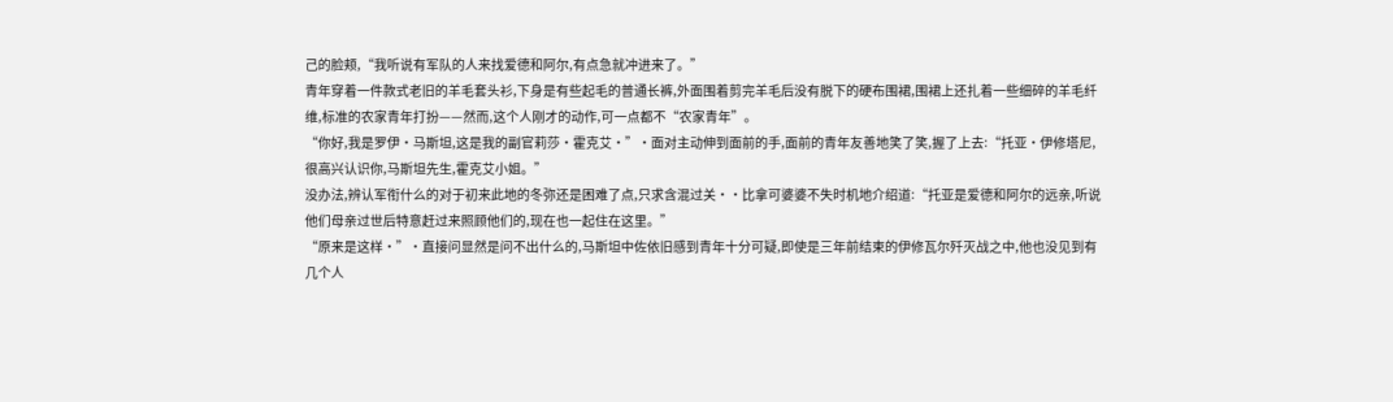己的脸颊,“我听说有军队的人来找爱德和阿尔,有点急就冲进来了。”
青年穿着一件款式老旧的羊毛套头衫,下身是有些起毛的普通长裤,外面围着剪完羊毛后没有脱下的硬布围裙,围裙上还扎着一些细碎的羊毛纤维,标准的农家青年打扮——然而,这个人刚才的动作,可一点都不“农家青年”。
“你好,我是罗伊·马斯坦,这是我的副官莉莎·霍克艾·”·面对主动伸到面前的手,面前的青年友善地笑了笑,握了上去:“托亚·伊修塔尼,很高兴认识你,马斯坦先生,霍克艾小姐。”
没办法,辨认军衔什么的对于初来此地的冬弥还是困难了点,只求含混过关··比拿可婆婆不失时机地介绍道:“托亚是爱德和阿尔的远亲,听说他们母亲过世后特意赶过来照顾他们的,现在也一起住在这里。”
“原来是这样·”·直接问显然是问不出什么的,马斯坦中佐依旧感到青年十分可疑,即使是三年前结束的伊修瓦尔歼灭战之中,他也没见到有几个人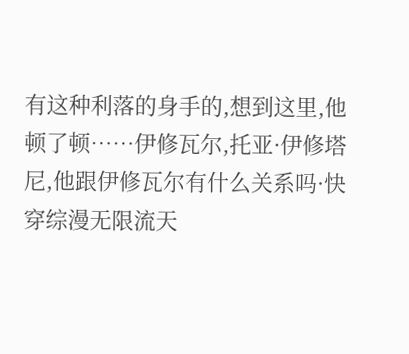有这种利落的身手的,想到这里,他顿了顿……伊修瓦尔,托亚·伊修塔尼,他跟伊修瓦尔有什么关系吗·快穿综漫无限流天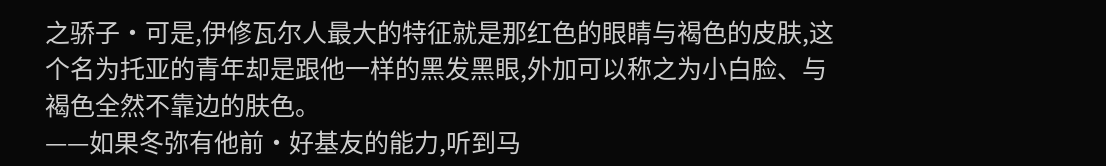之骄子·可是,伊修瓦尔人最大的特征就是那红色的眼睛与褐色的皮肤,这个名为托亚的青年却是跟他一样的黑发黑眼,外加可以称之为小白脸、与褐色全然不靠边的肤色。
——如果冬弥有他前·好基友的能力,听到马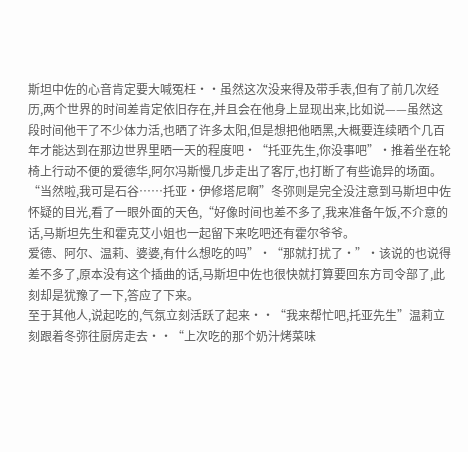斯坦中佐的心音肯定要大喊冤枉··虽然这次没来得及带手表,但有了前几次经历,两个世界的时间差肯定依旧存在,并且会在他身上显现出来,比如说——虽然这段时间他干了不少体力活,也晒了许多太阳,但是想把他晒黑,大概要连续晒个几百年才能达到在那边世界里晒一天的程度吧·“托亚先生,你没事吧”·推着坐在轮椅上行动不便的爱德华,阿尔冯斯慢几步走出了客厅,也打断了有些诡异的场面。
“当然啦,我可是石谷……托亚·伊修塔尼啊”冬弥则是完全没注意到马斯坦中佐怀疑的目光,看了一眼外面的天色,“好像时间也差不多了,我来准备午饭,不介意的话,马斯坦先生和霍克艾小姐也一起留下来吃吧还有霍尔爷爷。
爱德、阿尔、温莉、婆婆,有什么想吃的吗”·“那就打扰了·”·该说的也说得差不多了,原本没有这个插曲的话,马斯坦中佐也很快就打算要回东方司令部了,此刻却是犹豫了一下,答应了下来。
至于其他人,说起吃的,气氛立刻活跃了起来··“我来帮忙吧,托亚先生”温莉立刻跟着冬弥往厨房走去··“上次吃的那个奶汁烤菜味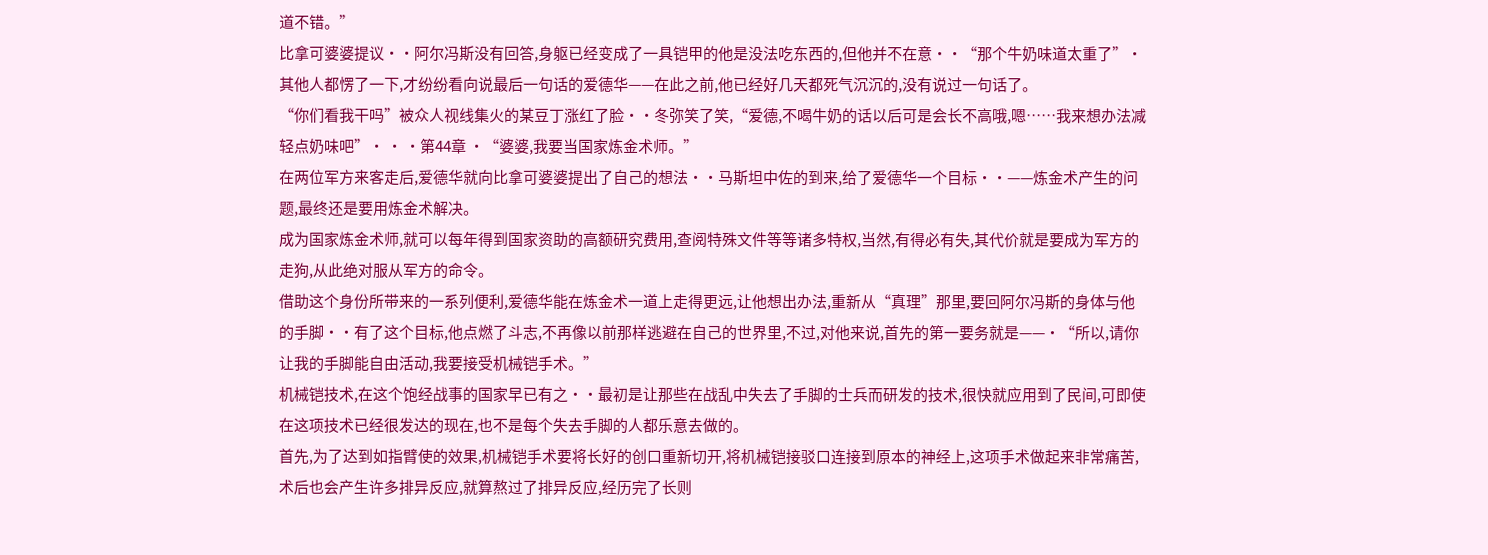道不错。”
比拿可婆婆提议··阿尔冯斯没有回答,身躯已经变成了一具铠甲的他是没法吃东西的,但他并不在意··“那个牛奶味道太重了”·其他人都愣了一下,才纷纷看向说最后一句话的爱德华——在此之前,他已经好几天都死气沉沉的,没有说过一句话了。
“你们看我干吗”被众人视线集火的某豆丁涨红了脸··冬弥笑了笑,“爱德,不喝牛奶的话以后可是会长不高哦,嗯……我来想办法减轻点奶味吧”· · ·第44章 ·“婆婆,我要当国家炼金术师。”
在两位军方来客走后,爱德华就向比拿可婆婆提出了自己的想法··马斯坦中佐的到来,给了爱德华一个目标··——炼金术产生的问题,最终还是要用炼金术解决。
成为国家炼金术师,就可以每年得到国家资助的高额研究费用,查阅特殊文件等等诸多特权,当然,有得必有失,其代价就是要成为军方的走狗,从此绝对服从军方的命令。
借助这个身份所带来的一系列便利,爱德华能在炼金术一道上走得更远,让他想出办法,重新从“真理”那里,要回阿尔冯斯的身体与他的手脚··有了这个目标,他点燃了斗志,不再像以前那样逃避在自己的世界里,不过,对他来说,首先的第一要务就是——·“所以,请你让我的手脚能自由活动,我要接受机械铠手术。”
机械铠技术,在这个饱经战事的国家早已有之··最初是让那些在战乱中失去了手脚的士兵而研发的技术,很快就应用到了民间,可即使在这项技术已经很发达的现在,也不是每个失去手脚的人都乐意去做的。
首先,为了达到如指臂使的效果,机械铠手术要将长好的创口重新切开,将机械铠接驳口连接到原本的神经上,这项手术做起来非常痛苦,术后也会产生许多排异反应,就算熬过了排异反应,经历完了长则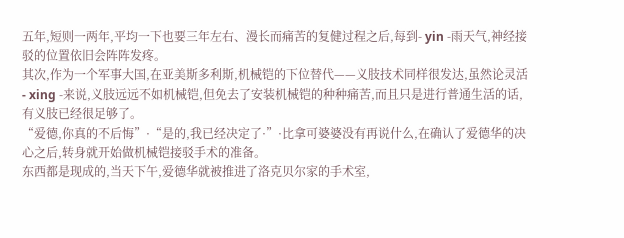五年,短则一两年,平均一下也要三年左右、漫长而痛苦的复健过程之后,每到- yin -雨天气,神经接驳的位置依旧会阵阵发疼。
其次,作为一个军事大国,在亚美斯多利斯,机械铠的下位替代——义肢技术同样很发达,虽然论灵活- xing -来说,义肢远远不如机械铠,但免去了安装机械铠的种种痛苦,而且只是进行普通生活的话,有义肢已经很足够了。
“爱德,你真的不后悔”·“是的,我已经决定了·”·比拿可婆婆没有再说什么,在确认了爱德华的决心之后,转身就开始做机械铠接驳手术的准备。
东西都是现成的,当天下午,爱德华就被推进了洛克贝尔家的手术室,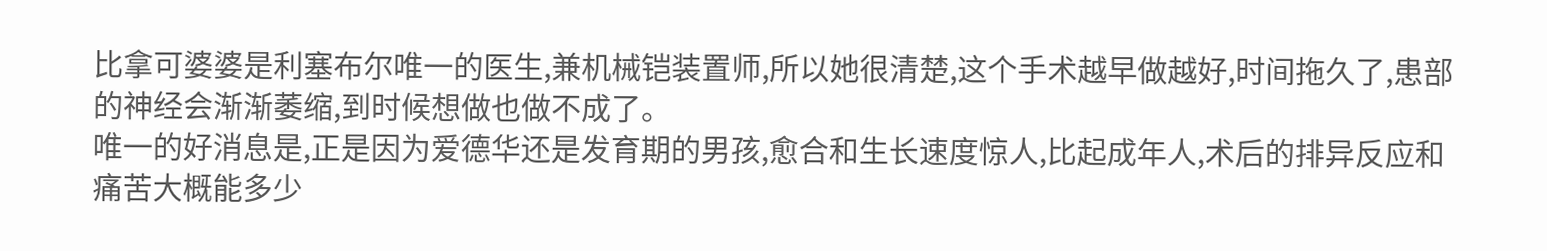比拿可婆婆是利塞布尔唯一的医生,兼机械铠装置师,所以她很清楚,这个手术越早做越好,时间拖久了,患部的神经会渐渐萎缩,到时候想做也做不成了。
唯一的好消息是,正是因为爱德华还是发育期的男孩,愈合和生长速度惊人,比起成年人,术后的排异反应和痛苦大概能多少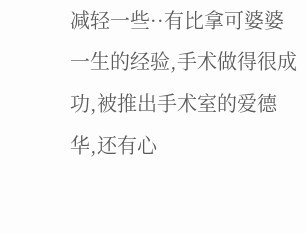减轻一些··有比拿可婆婆一生的经验,手术做得很成功,被推出手术室的爱德华,还有心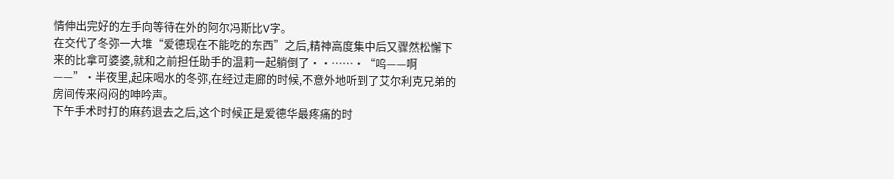情伸出完好的左手向等待在外的阿尔冯斯比V字。
在交代了冬弥一大堆“爱德现在不能吃的东西”之后,精神高度集中后又骤然松懈下来的比拿可婆婆,就和之前担任助手的温莉一起躺倒了··……·“呜——啊——”·半夜里,起床喝水的冬弥,在经过走廊的时候,不意外地听到了艾尔利克兄弟的房间传来闷闷的呻吟声。
下午手术时打的麻药退去之后,这个时候正是爱德华最疼痛的时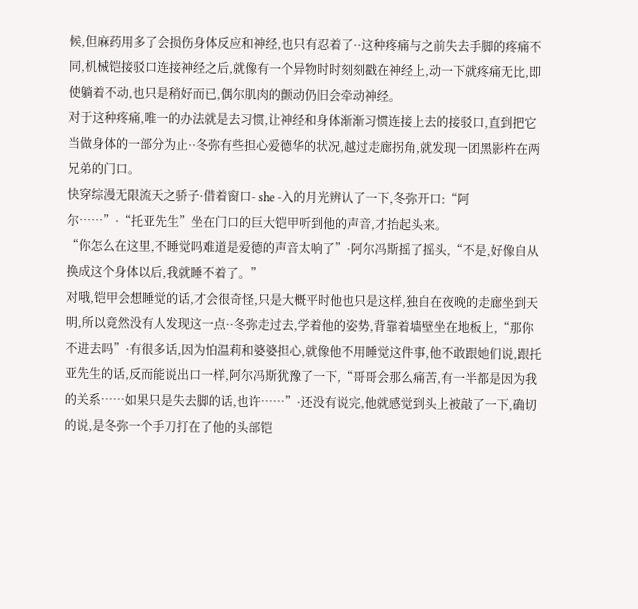候,但麻药用多了会损伤身体反应和神经,也只有忍着了··这种疼痛与之前失去手脚的疼痛不同,机械铠接驳口连接神经之后,就像有一个异物时时刻刻戳在神经上,动一下就疼痛无比,即使躺着不动,也只是稍好而已,偶尔肌肉的颤动仍旧会牵动神经。
对于这种疼痛,唯一的办法就是去习惯,让神经和身体渐渐习惯连接上去的接驳口,直到把它当做身体的一部分为止··冬弥有些担心爱德华的状况,越过走廊拐角,就发现一团黑影杵在两兄弟的门口。
快穿综漫无限流天之骄子·借着窗口- she -入的月光辨认了一下,冬弥开口:“阿尔……”·“托亚先生”坐在门口的巨大铠甲听到他的声音,才抬起头来。
“你怎么在这里,不睡觉吗难道是爱德的声音太响了”·阿尔冯斯摇了摇头,“不是,好像自从换成这个身体以后,我就睡不着了。”
对哦,铠甲会想睡觉的话,才会很奇怪,只是大概平时他也只是这样,独自在夜晚的走廊坐到天明,所以竟然没有人发现这一点··冬弥走过去,学着他的姿势,背靠着墙壁坐在地板上,“那你不进去吗”·有很多话,因为怕温莉和婆婆担心,就像他不用睡觉这件事,他不敢跟她们说,跟托亚先生的话,反而能说出口一样,阿尔冯斯犹豫了一下,“哥哥会那么痛苦,有一半都是因为我的关系……如果只是失去脚的话,也许……”·还没有说完,他就感觉到头上被敲了一下,确切的说,是冬弥一个手刀打在了他的头部铠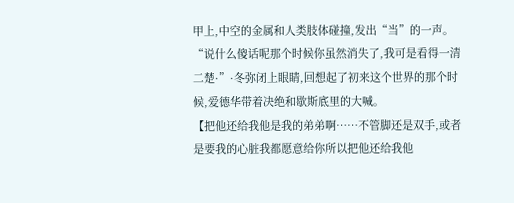甲上,中空的金属和人类肢体碰撞,发出“当”的一声。
“说什么傻话呢那个时候你虽然消失了,我可是看得一清二楚·”·冬弥闭上眼睛,回想起了初来这个世界的那个时候,爱德华带着决绝和歇斯底里的大喊。
【把他还给我他是我的弟弟啊……不管脚还是双手,或者是要我的心脏我都愿意给你所以把他还给我他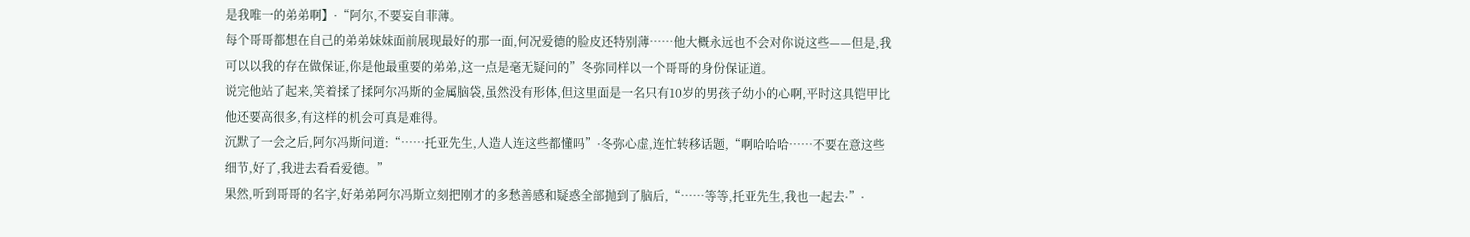是我唯一的弟弟啊】·“阿尔,不要妄自菲薄。
每个哥哥都想在自己的弟弟妹妹面前展现最好的那一面,何况爱德的脸皮还特别薄……他大概永远也不会对你说这些——但是,我可以以我的存在做保证,你是他最重要的弟弟,这一点是毫无疑问的”冬弥同样以一个哥哥的身份保证道。
说完他站了起来,笑着揉了揉阿尔冯斯的金属脑袋,虽然没有形体,但这里面是一名只有10岁的男孩子幼小的心啊,平时这具铠甲比他还要高很多,有这样的机会可真是难得。
沉默了一会之后,阿尔冯斯问道:“……托亚先生,人造人连这些都懂吗”·冬弥心虚,连忙转移话题,“啊哈哈哈……不要在意这些细节,好了,我进去看看爱德。”
果然,听到哥哥的名字,好弟弟阿尔冯斯立刻把刚才的多愁善感和疑惑全部抛到了脑后,“……等等,托亚先生,我也一起去·”·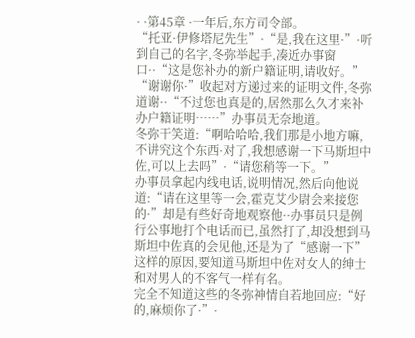· ·第45章 ·一年后,东方司令部。
“托亚·伊修塔尼先生”·“是,我在这里·”·听到自己的名字,冬弥举起手,凑近办事窗口··“这是您补办的新户籍证明,请收好。”
“谢谢你·”收起对方递过来的证明文件,冬弥道谢··“不过您也真是的,居然那么久才来补办户籍证明……”办事员无奈地道。
冬弥干笑道:“啊哈哈哈,我们那是小地方嘛,不讲究这个东西·对了,我想感谢一下马斯坦中佐,可以上去吗”·“请您稍等一下。”
办事员拿起内线电话,说明情况,然后向他说道:“请在这里等一会,霍克艾少尉会来接您的·”却是有些好奇地观察他··办事员只是例行公事地打个电话而已,虽然打了,却没想到马斯坦中佐真的会见他,还是为了“感谢一下”这样的原因,要知道马斯坦中佐对女人的绅士和对男人的不客气一样有名。
完全不知道这些的冬弥神情自若地回应:“好的,麻烦你了·”·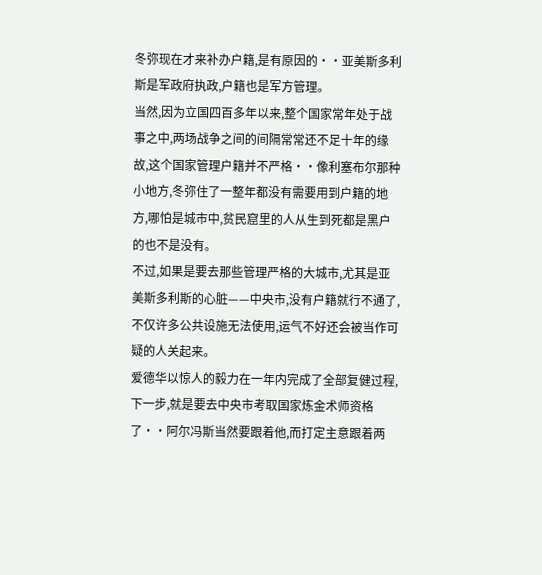冬弥现在才来补办户籍,是有原因的··亚美斯多利斯是军政府执政,户籍也是军方管理。
当然,因为立国四百多年以来,整个国家常年处于战事之中,两场战争之间的间隔常常还不足十年的缘故,这个国家管理户籍并不严格··像利塞布尔那种小地方,冬弥住了一整年都没有需要用到户籍的地方,哪怕是城市中,贫民窟里的人从生到死都是黑户的也不是没有。
不过,如果是要去那些管理严格的大城市,尤其是亚美斯多利斯的心脏——中央市,没有户籍就行不通了,不仅许多公共设施无法使用,运气不好还会被当作可疑的人关起来。
爱德华以惊人的毅力在一年内完成了全部复健过程,下一步,就是要去中央市考取国家炼金术师资格了··阿尔冯斯当然要跟着他,而打定主意跟着两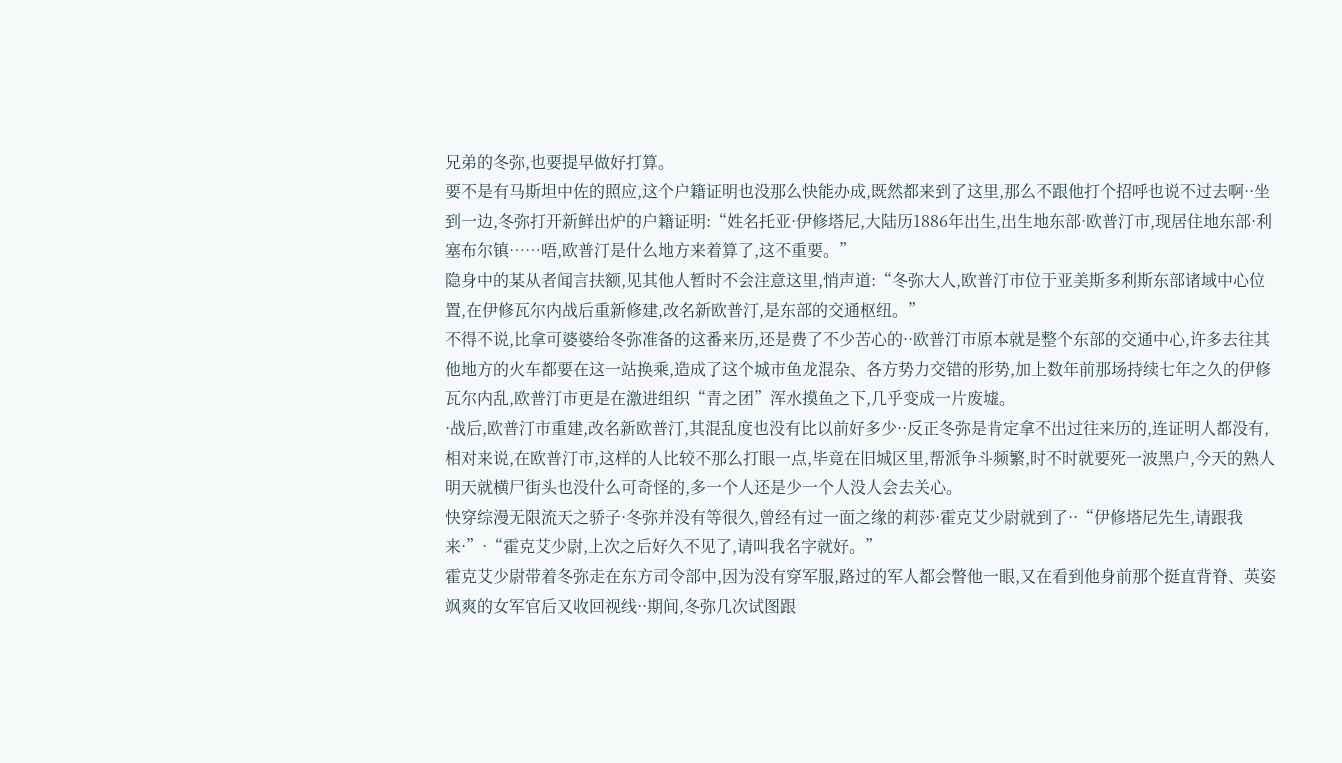兄弟的冬弥,也要提早做好打算。
要不是有马斯坦中佐的照应,这个户籍证明也没那么快能办成,既然都来到了这里,那么不跟他打个招呼也说不过去啊··坐到一边,冬弥打开新鲜出炉的户籍证明:“姓名托亚·伊修塔尼,大陆历1886年出生,出生地东部·欧普汀市,现居住地东部·利塞布尔镇……唔,欧普汀是什么地方来着算了,这不重要。”
隐身中的某从者闻言扶额,见其他人暂时不会注意这里,悄声道:“冬弥大人,欧普汀市位于亚美斯多利斯东部诸域中心位置,在伊修瓦尔内战后重新修建,改名新欧普汀,是东部的交通枢纽。”
不得不说,比拿可婆婆给冬弥准备的这番来历,还是费了不少苦心的··欧普汀市原本就是整个东部的交通中心,许多去往其他地方的火车都要在这一站换乘,造成了这个城市鱼龙混杂、各方势力交错的形势,加上数年前那场持续七年之久的伊修瓦尔内乱,欧普汀市更是在激进组织“青之团”浑水摸鱼之下,几乎变成一片废墟。
·战后,欧普汀市重建,改名新欧普汀,其混乱度也没有比以前好多少··反正冬弥是肯定拿不出过往来历的,连证明人都没有,相对来说,在欧普汀市,这样的人比较不那么打眼一点,毕竟在旧城区里,帮派争斗频繁,时不时就要死一波黑户,今天的熟人明天就横尸街头也没什么可奇怪的,多一个人还是少一个人没人会去关心。
快穿综漫无限流天之骄子·冬弥并没有等很久,曾经有过一面之缘的莉莎·霍克艾少尉就到了··“伊修塔尼先生,请跟我来·”·“霍克艾少尉,上次之后好久不见了,请叫我名字就好。”
霍克艾少尉带着冬弥走在东方司令部中,因为没有穿军服,路过的军人都会瞥他一眼,又在看到他身前那个挺直背脊、英姿飒爽的女军官后又收回视线··期间,冬弥几次试图跟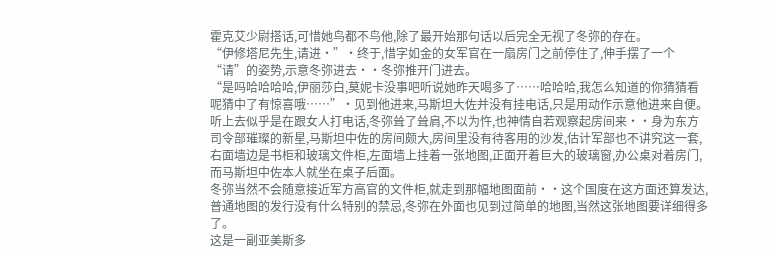霍克艾少尉搭话,可惜她鸟都不鸟他,除了最开始那句话以后完全无视了冬弥的存在。
“伊修塔尼先生,请进·”·终于,惜字如金的女军官在一扇房门之前停住了,伸手摆了一个“请”的姿势,示意冬弥进去··冬弥推开门进去。
“是吗哈哈哈哈,伊丽莎白,莫妮卡没事吧听说她昨天喝多了……哈哈哈,我怎么知道的你猜猜看呢猜中了有惊喜哦……”·见到他进来,马斯坦大佐并没有挂电话,只是用动作示意他进来自便。
听上去似乎是在跟女人打电话,冬弥耸了耸肩,不以为忤,也神情自若观察起房间来··身为东方司令部璀璨的新星,马斯坦中佐的房间颇大,房间里没有待客用的沙发,估计军部也不讲究这一套,右面墙边是书柜和玻璃文件柜,左面墙上挂着一张地图,正面开着巨大的玻璃窗,办公桌对着房门,而马斯坦中佐本人就坐在桌子后面。
冬弥当然不会随意接近军方高官的文件柜,就走到那幅地图面前··这个国度在这方面还算发达,普通地图的发行没有什么特别的禁忌,冬弥在外面也见到过简单的地图,当然这张地图要详细得多了。
这是一副亚美斯多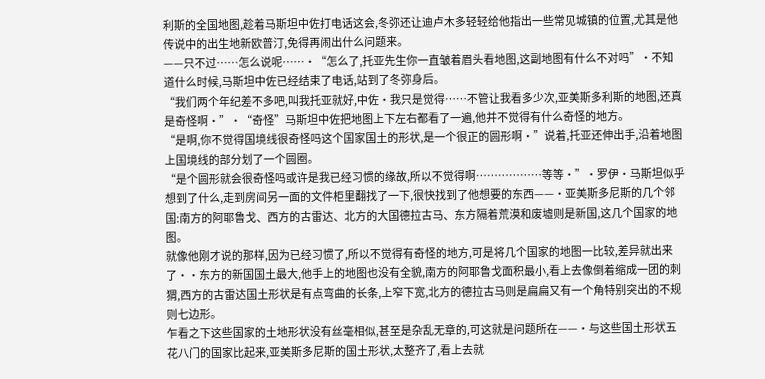利斯的全国地图,趁着马斯坦中佐打电话这会,冬弥还让迪卢木多轻轻给他指出一些常见城镇的位置,尤其是他传说中的出生地新欧普汀,免得再闹出什么问题来。
——只不过……怎么说呢……·“怎么了,托亚先生你一直皱着眉头看地图,这副地图有什么不对吗”·不知道什么时候,马斯坦中佐已经结束了电话,站到了冬弥身后。
“我们两个年纪差不多吧,叫我托亚就好,中佐·我只是觉得……不管让我看多少次,亚美斯多利斯的地图,还真是奇怪啊·”·“奇怪”马斯坦中佐把地图上下左右都看了一遍,他并不觉得有什么奇怪的地方。
“是啊,你不觉得国境线很奇怪吗这个国家国土的形状,是一个很正的圆形啊·”说着,托亚还伸出手,沿着地图上国境线的部分划了一个圆圈。
“是个圆形就会很奇怪吗或许是我已经习惯的缘故,所以不觉得啊………………等等·”·罗伊·马斯坦似乎想到了什么,走到房间另一面的文件柜里翻找了一下,很快找到了他想要的东西——·亚美斯多尼斯的几个邻国:南方的阿耶鲁戈、西方的古雷达、北方的大国德拉古马、东方隔着荒漠和废墟则是新国,这几个国家的地图。
就像他刚才说的那样,因为已经习惯了,所以不觉得有奇怪的地方,可是将几个国家的地图一比较,差异就出来了··东方的新国国土最大,他手上的地图也没有全貌,南方的阿耶鲁戈面积最小,看上去像倒着缩成一团的刺猬,西方的古雷达国土形状是有点弯曲的长条,上窄下宽,北方的德拉古马则是扁扁又有一个角特别突出的不规则七边形。
乍看之下这些国家的土地形状没有丝毫相似,甚至是杂乱无章的,可这就是问题所在——·与这些国土形状五花八门的国家比起来,亚美斯多尼斯的国土形状,太整齐了,看上去就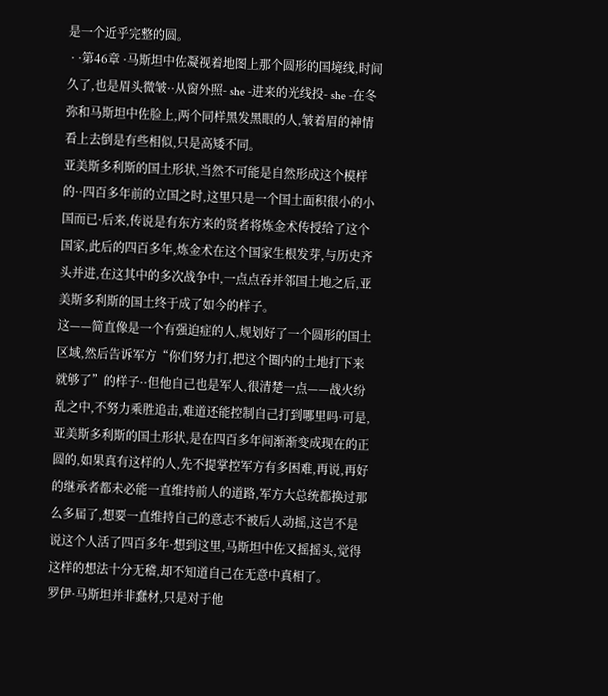是一个近乎完整的圆。
 · ·第46章 ·马斯坦中佐凝视着地图上那个圆形的国境线,时间久了,也是眉头微皱··从窗外照- she -进来的光线投- she -在冬弥和马斯坦中佐脸上,两个同样黑发黑眼的人,皱着眉的神情看上去倒是有些相似,只是高矮不同。
亚美斯多利斯的国土形状,当然不可能是自然形成这个模样的··四百多年前的立国之时,这里只是一个国土面积很小的小国而已·后来,传说是有东方来的贤者将炼金术传授给了这个国家,此后的四百多年,炼金术在这个国家生根发芽,与历史齐头并进,在这其中的多次战争中,一点点吞并邻国土地之后,亚美斯多利斯的国土终于成了如今的样子。
这——简直像是一个有强迫症的人,规划好了一个圆形的国土区域,然后告诉军方“你们努力打,把这个圈内的土地打下来就够了”的样子··但他自己也是军人,很清楚一点——战火纷乱之中,不努力乘胜追击,难道还能控制自己打到哪里吗·可是,亚美斯多利斯的国土形状,是在四百多年间渐渐变成现在的正圆的,如果真有这样的人,先不提掌控军方有多困难,再说,再好的继承者都未必能一直维持前人的道路,军方大总统都换过那么多届了,想要一直维持自己的意志不被后人动摇,这岂不是说这个人活了四百多年·想到这里,马斯坦中佐又摇摇头,觉得这样的想法十分无稽,却不知道自己在无意中真相了。
罗伊·马斯坦并非蠢材,只是对于他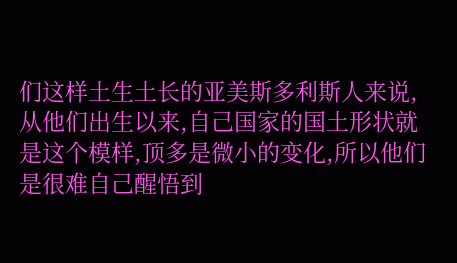们这样土生土长的亚美斯多利斯人来说,从他们出生以来,自己国家的国土形状就是这个模样,顶多是微小的变化,所以他们是很难自己醒悟到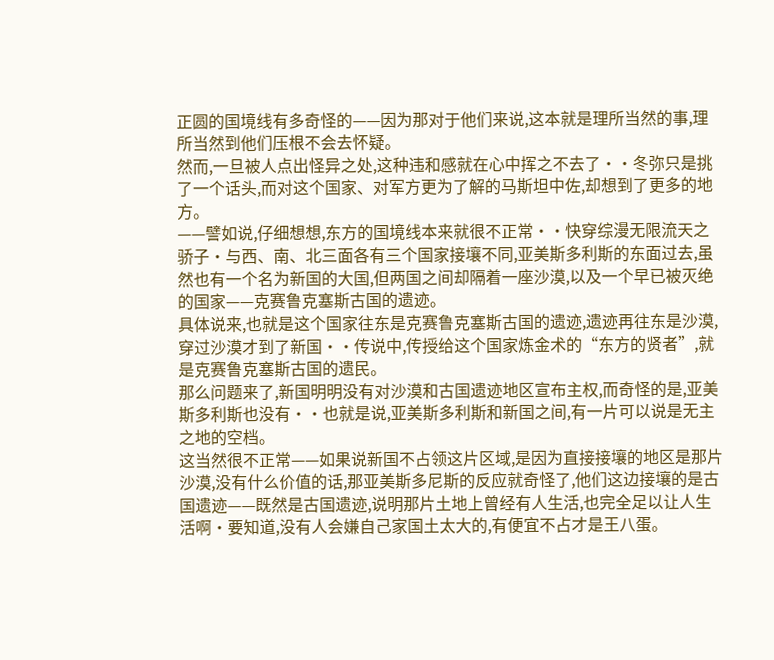正圆的国境线有多奇怪的——因为那对于他们来说,这本就是理所当然的事,理所当然到他们压根不会去怀疑。
然而,一旦被人点出怪异之处,这种违和感就在心中挥之不去了··冬弥只是挑了一个话头,而对这个国家、对军方更为了解的马斯坦中佐,却想到了更多的地方。
——譬如说,仔细想想,东方的国境线本来就很不正常··快穿综漫无限流天之骄子·与西、南、北三面各有三个国家接壤不同,亚美斯多利斯的东面过去,虽然也有一个名为新国的大国,但两国之间却隔着一座沙漠,以及一个早已被灭绝的国家——克赛鲁克塞斯古国的遗迹。
具体说来,也就是这个国家往东是克赛鲁克塞斯古国的遗迹,遗迹再往东是沙漠,穿过沙漠才到了新国··传说中,传授给这个国家炼金术的“东方的贤者”,就是克赛鲁克塞斯古国的遗民。
那么问题来了,新国明明没有对沙漠和古国遗迹地区宣布主权,而奇怪的是,亚美斯多利斯也没有··也就是说,亚美斯多利斯和新国之间,有一片可以说是无主之地的空档。
这当然很不正常——如果说新国不占领这片区域,是因为直接接壤的地区是那片沙漠,没有什么价值的话,那亚美斯多尼斯的反应就奇怪了,他们这边接壤的是古国遗迹——既然是古国遗迹,说明那片土地上曾经有人生活,也完全足以让人生活啊·要知道,没有人会嫌自己家国土太大的,有便宜不占才是王八蛋。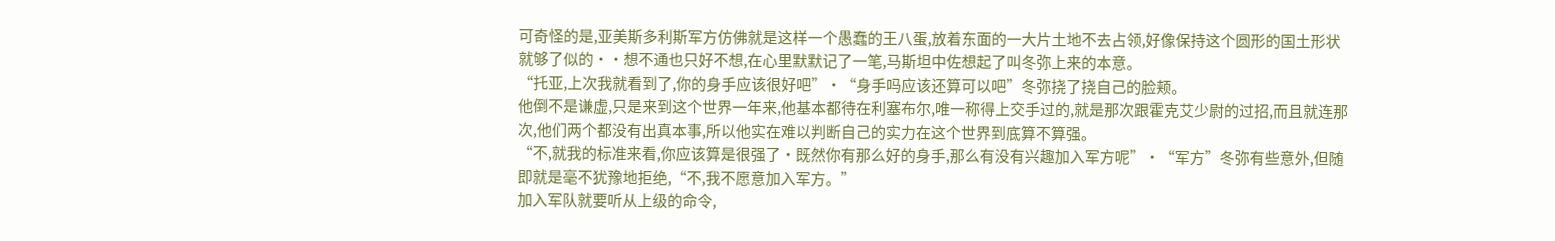可奇怪的是,亚美斯多利斯军方仿佛就是这样一个愚蠢的王八蛋,放着东面的一大片土地不去占领,好像保持这个圆形的国土形状就够了似的··想不通也只好不想,在心里默默记了一笔,马斯坦中佐想起了叫冬弥上来的本意。
“托亚,上次我就看到了,你的身手应该很好吧”·“身手吗应该还算可以吧”冬弥挠了挠自己的脸颊。
他倒不是谦虚,只是来到这个世界一年来,他基本都待在利塞布尔,唯一称得上交手过的,就是那次跟霍克艾少尉的过招,而且就连那次,他们两个都没有出真本事,所以他实在难以判断自己的实力在这个世界到底算不算强。
“不,就我的标准来看,你应该算是很强了·既然你有那么好的身手,那么有没有兴趣加入军方呢”·“军方”冬弥有些意外,但随即就是毫不犹豫地拒绝,“不,我不愿意加入军方。”
加入军队就要听从上级的命令,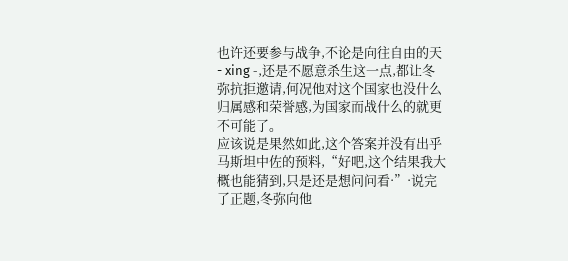也许还要参与战争,不论是向往自由的天- xing -,还是不愿意杀生这一点,都让冬弥抗拒邀请,何况他对这个国家也没什么归属感和荣誉感,为国家而战什么的就更不可能了。
应该说是果然如此,这个答案并没有出乎马斯坦中佐的预料,“好吧,这个结果我大概也能猜到,只是还是想问问看·”·说完了正题,冬弥向他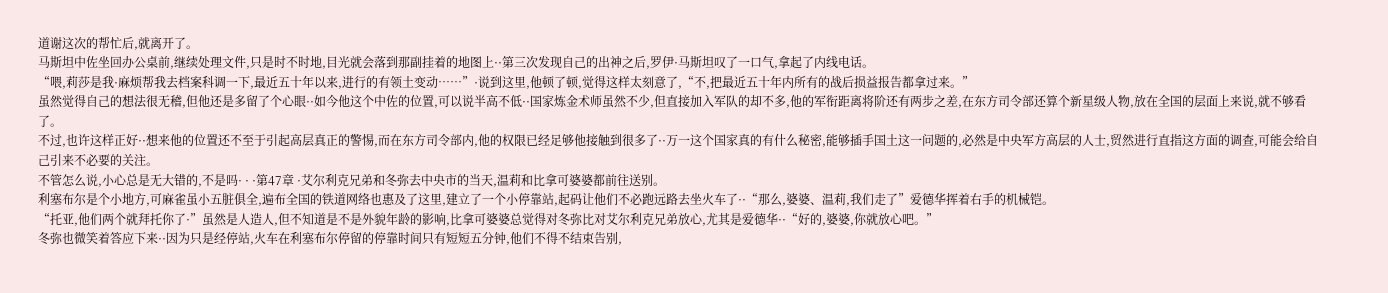道谢这次的帮忙后,就离开了。
马斯坦中佐坐回办公桌前,继续处理文件,只是时不时地,目光就会落到那副挂着的地图上··第三次发现自己的出神之后,罗伊·马斯坦叹了一口气,拿起了内线电话。
“喂,莉莎是我·麻烦帮我去档案科调一下,最近五十年以来,进行的有领土变动……”·说到这里,他顿了顿,觉得这样太刻意了,“不,把最近五十年内所有的战后损益报告都拿过来。”
虽然觉得自己的想法很无稽,但他还是多留了个心眼··如今他这个中佐的位置,可以说半高不低··国家炼金术师虽然不少,但直接加入军队的却不多,他的军衔距离将阶还有两步之差,在东方司令部还算个新星级人物,放在全国的层面上来说,就不够看了。
不过,也许这样正好··想来他的位置还不至于引起高层真正的警惕,而在东方司令部内,他的权限已经足够他接触到很多了··万一这个国家真的有什么秘密,能够插手国土这一问题的,必然是中央军方高层的人士,贸然进行直指这方面的调查,可能会给自己引来不必要的关注。
不管怎么说,小心总是无大错的,不是吗· · ·第47章 ·艾尔利克兄弟和冬弥去中央市的当天,温莉和比拿可婆婆都前往送别。
利塞布尔是个小地方,可麻雀虽小五脏俱全,遍布全国的铁道网络也惠及了这里,建立了一个小停靠站,起码让他们不必跑远路去坐火车了··“那么,婆婆、温莉,我们走了”爱德华挥着右手的机械铠。
“托亚,他们两个就拜托你了·”虽然是人造人,但不知道是不是外貌年龄的影响,比拿可婆婆总觉得对冬弥比对艾尔利克兄弟放心,尤其是爱德华··“好的,婆婆,你就放心吧。”
冬弥也微笑着答应下来··因为只是经停站,火车在利塞布尔停留的停靠时间只有短短五分钟,他们不得不结束告别,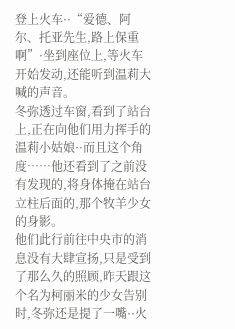登上火车··“爱德、阿尔、托亚先生,路上保重啊”·坐到座位上,等火车开始发动,还能听到温莉大喊的声音。
冬弥透过车窗,看到了站台上,正在向他们用力挥手的温莉小姑娘··而且这个角度……他还看到了之前没有发现的,将身体掩在站台立柱后面的,那个牧羊少女的身影。
他们此行前往中央市的消息没有大肆宣扬,只是受到了那么久的照顾,昨天跟这个名为柯丽米的少女告别时,冬弥还是提了一嘴··火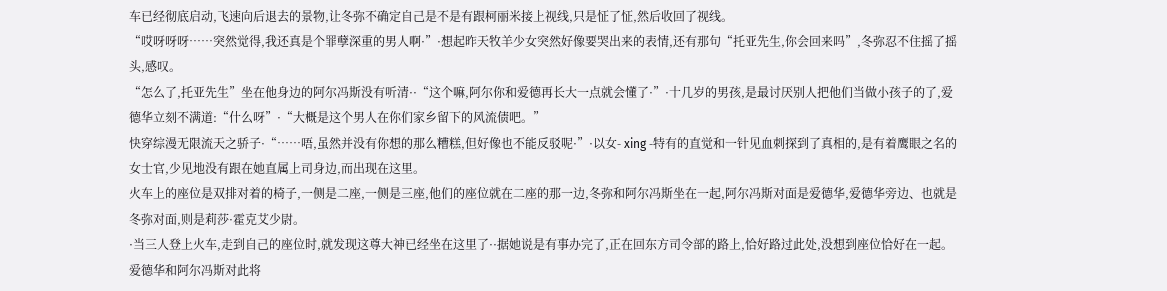车已经彻底启动,飞速向后退去的景物,让冬弥不确定自己是不是有跟柯丽米接上视线,只是怔了怔,然后收回了视线。
“哎呀呀呀……突然觉得,我还真是个罪孽深重的男人啊·”·想起昨天牧羊少女突然好像要哭出来的表情,还有那句“托亚先生,你会回来吗”,冬弥忍不住摇了摇头,感叹。
“怎么了,托亚先生”坐在他身边的阿尔冯斯没有听清··“这个嘛,阿尔你和爱德再长大一点就会懂了·”·十几岁的男孩,是最讨厌别人把他们当做小孩子的了,爱德华立刻不满道:“什么呀”·“大概是这个男人在你们家乡留下的风流债吧。”
快穿综漫无限流天之骄子·“……唔,虽然并没有你想的那么糟糕,但好像也不能反驳呢·”·以女- xing -特有的直觉和一针见血刺探到了真相的,是有着鹰眼之名的女士官,少见地没有跟在她直属上司身边,而出现在这里。
火车上的座位是双排对着的椅子,一侧是二座,一侧是三座,他们的座位就在二座的那一边,冬弥和阿尔冯斯坐在一起,阿尔冯斯对面是爱德华,爱德华旁边、也就是冬弥对面,则是莉莎·霍克艾少尉。
·当三人登上火车,走到自己的座位时,就发现这尊大神已经坐在这里了··据她说是有事办完了,正在回东方司令部的路上,恰好路过此处,没想到座位恰好在一起。
爱德华和阿尔冯斯对此将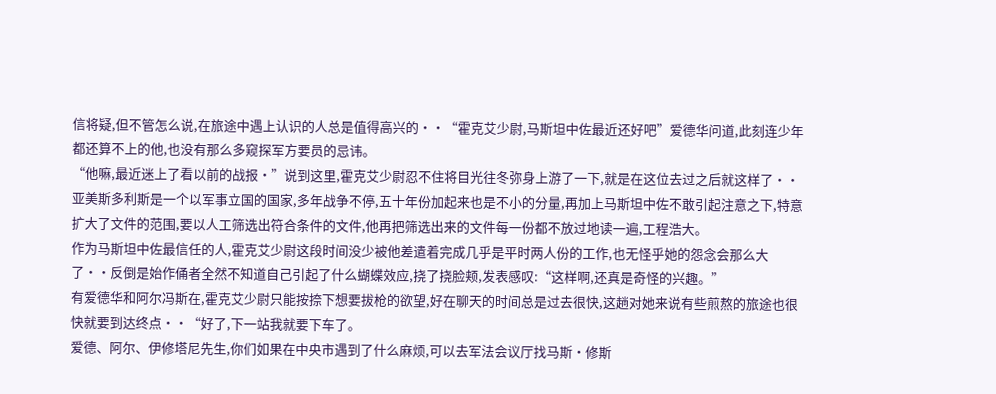信将疑,但不管怎么说,在旅途中遇上认识的人总是值得高兴的··“霍克艾少尉,马斯坦中佐最近还好吧”爱德华问道,此刻连少年都还算不上的他,也没有那么多窥探军方要员的忌讳。
“他嘛,最近迷上了看以前的战报·”说到这里,霍克艾少尉忍不住将目光往冬弥身上游了一下,就是在这位去过之后就这样了··亚美斯多利斯是一个以军事立国的国家,多年战争不停,五十年份加起来也是不小的分量,再加上马斯坦中佐不敢引起注意之下,特意扩大了文件的范围,要以人工筛选出符合条件的文件,他再把筛选出来的文件每一份都不放过地读一遍,工程浩大。
作为马斯坦中佐最信任的人,霍克艾少尉这段时间没少被他差遣着完成几乎是平时两人份的工作,也无怪乎她的怨念会那么大了··反倒是始作俑者全然不知道自己引起了什么蝴蝶效应,挠了挠脸颊,发表感叹:“这样啊,还真是奇怪的兴趣。”
有爱德华和阿尔冯斯在,霍克艾少尉只能按捺下想要拔枪的欲望,好在聊天的时间总是过去很快,这趟对她来说有些煎熬的旅途也很快就要到达终点··“好了,下一站我就要下车了。
爱德、阿尔、伊修塔尼先生,你们如果在中央市遇到了什么麻烦,可以去军法会议厅找马斯·修斯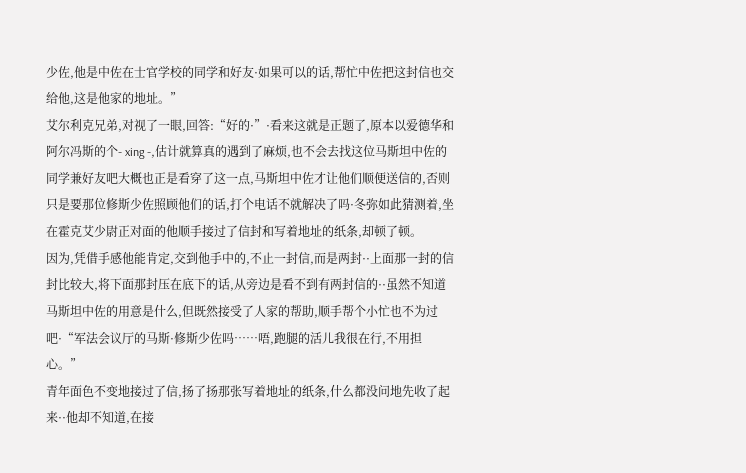少佐,他是中佐在士官学校的同学和好友·如果可以的话,帮忙中佐把这封信也交给他,这是他家的地址。”
艾尔利克兄弟,对视了一眼,回答:“好的·”·看来这就是正题了,原本以爱德华和阿尔冯斯的个- xing -,估计就算真的遇到了麻烦,也不会去找这位马斯坦中佐的同学兼好友吧大概也正是看穿了这一点,马斯坦中佐才让他们顺便送信的,否则只是要那位修斯少佐照顾他们的话,打个电话不就解决了吗·冬弥如此猜测着,坐在霍克艾少尉正对面的他顺手接过了信封和写着地址的纸条,却顿了顿。
因为,凭借手感他能肯定,交到他手中的,不止一封信,而是两封··上面那一封的信封比较大,将下面那封压在底下的话,从旁边是看不到有两封信的··虽然不知道马斯坦中佐的用意是什么,但既然接受了人家的帮助,顺手帮个小忙也不为过吧·“军法会议厅的马斯·修斯少佐吗……唔,跑腿的活儿我很在行,不用担心。”
青年面色不变地接过了信,扬了扬那张写着地址的纸条,什么都没问地先收了起来··他却不知道,在接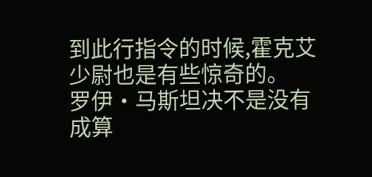到此行指令的时候,霍克艾少尉也是有些惊奇的。
罗伊·马斯坦决不是没有成算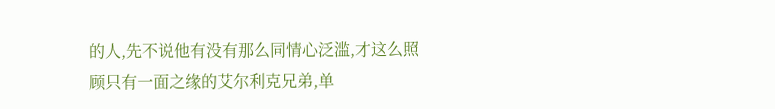的人,先不说他有没有那么同情心泛滥,才这么照顾只有一面之缘的艾尔利克兄弟,单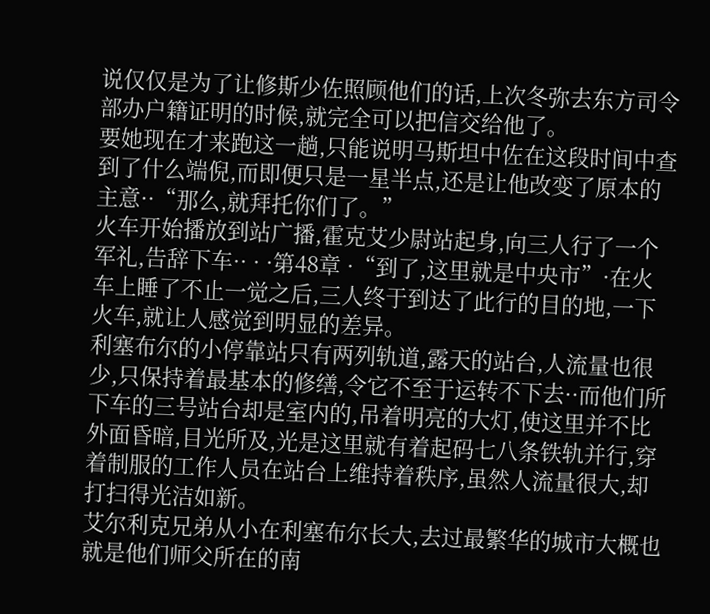说仅仅是为了让修斯少佐照顾他们的话,上次冬弥去东方司令部办户籍证明的时候,就完全可以把信交给他了。
要她现在才来跑这一趟,只能说明马斯坦中佐在这段时间中查到了什么端倪,而即便只是一星半点,还是让他改变了原本的主意··“那么,就拜托你们了。”
火车开始播放到站广播,霍克艾少尉站起身,向三人行了一个军礼,告辞下车·· · ·第48章 ·“到了,这里就是中央市”·在火车上睡了不止一觉之后,三人终于到达了此行的目的地,一下火车,就让人感觉到明显的差异。
利塞布尔的小停靠站只有两列轨道,露天的站台,人流量也很少,只保持着最基本的修缮,令它不至于运转不下去··而他们所下车的三号站台却是室内的,吊着明亮的大灯,使这里并不比外面昏暗,目光所及,光是这里就有着起码七八条铁轨并行,穿着制服的工作人员在站台上维持着秩序,虽然人流量很大,却打扫得光洁如新。
艾尔利克兄弟从小在利塞布尔长大,去过最繁华的城市大概也就是他们师父所在的南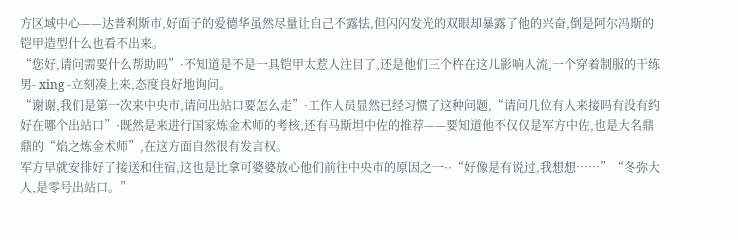方区域中心——达普利斯市,好面子的爱德华虽然尽量让自己不露怯,但闪闪发光的双眼却暴露了他的兴奋,倒是阿尔冯斯的铠甲造型什么也看不出来。
“您好,请问需要什么帮助吗”·不知道是不是一具铠甲太惹人注目了,还是他们三个杵在这儿影响人流,一个穿着制服的干练男- xing -立刻凑上来,态度良好地询问。
“谢谢,我们是第一次来中央市,请问出站口要怎么走”·工作人员显然已经习惯了这种问题,“请问几位有人来接吗有没有约好在哪个出站口”·既然是来进行国家炼金术师的考核,还有马斯坦中佐的推荐——要知道他不仅仅是军方中佐,也是大名鼎鼎的“焰之炼金术师”,在这方面自然很有发言权。
军方早就安排好了接送和住宿,这也是比拿可婆婆放心他们前往中央市的原因之一··“好像是有说过,我想想……”“冬弥大人,是零号出站口。”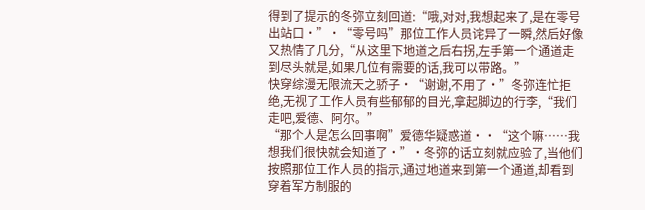得到了提示的冬弥立刻回道:“哦,对对,我想起来了,是在零号出站口·”·“零号吗”那位工作人员诧异了一瞬,然后好像又热情了几分,“从这里下地道之后右拐,左手第一个通道走到尽头就是,如果几位有需要的话,我可以带路。”
快穿综漫无限流天之骄子·“谢谢,不用了·”冬弥连忙拒绝,无视了工作人员有些郁郁的目光,拿起脚边的行李,“我们走吧,爱德、阿尔。”
“那个人是怎么回事啊”爱德华疑惑道··“这个嘛……我想我们很快就会知道了·”·冬弥的话立刻就应验了,当他们按照那位工作人员的指示,通过地道来到第一个通道,却看到穿着军方制服的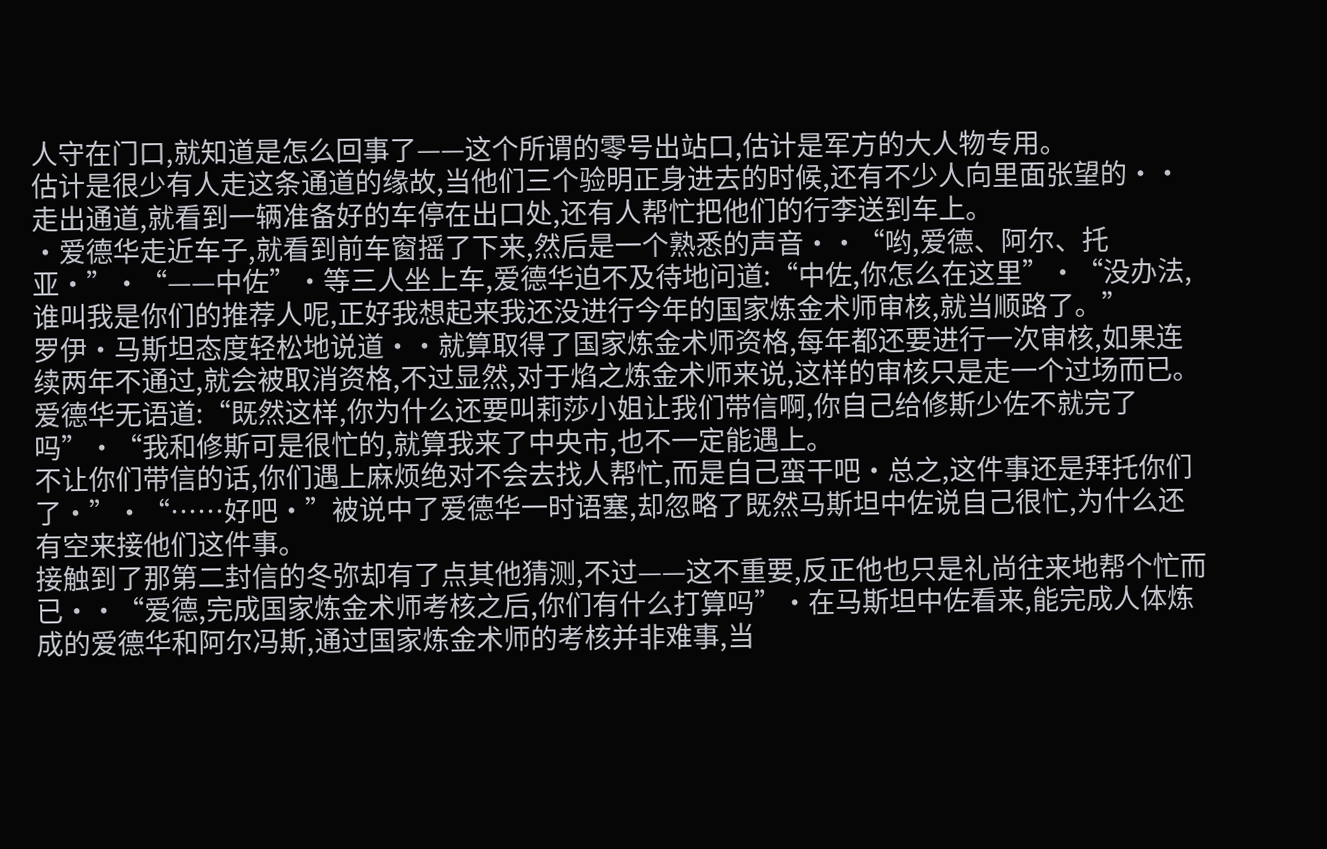人守在门口,就知道是怎么回事了——这个所谓的零号出站口,估计是军方的大人物专用。
估计是很少有人走这条通道的缘故,当他们三个验明正身进去的时候,还有不少人向里面张望的··走出通道,就看到一辆准备好的车停在出口处,还有人帮忙把他们的行李送到车上。
·爱德华走近车子,就看到前车窗摇了下来,然后是一个熟悉的声音··“哟,爱德、阿尔、托亚·”·“——中佐”·等三人坐上车,爱德华迫不及待地问道:“中佐,你怎么在这里”·“没办法,谁叫我是你们的推荐人呢,正好我想起来我还没进行今年的国家炼金术师审核,就当顺路了。”
罗伊·马斯坦态度轻松地说道··就算取得了国家炼金术师资格,每年都还要进行一次审核,如果连续两年不通过,就会被取消资格,不过显然,对于焰之炼金术师来说,这样的审核只是走一个过场而已。
爱德华无语道:“既然这样,你为什么还要叫莉莎小姐让我们带信啊,你自己给修斯少佐不就完了吗”·“我和修斯可是很忙的,就算我来了中央市,也不一定能遇上。
不让你们带信的话,你们遇上麻烦绝对不会去找人帮忙,而是自己蛮干吧·总之,这件事还是拜托你们了·”·“……好吧·”被说中了爱德华一时语塞,却忽略了既然马斯坦中佐说自己很忙,为什么还有空来接他们这件事。
接触到了那第二封信的冬弥却有了点其他猜测,不过——这不重要,反正他也只是礼尚往来地帮个忙而已··“爱德,完成国家炼金术师考核之后,你们有什么打算吗”·在马斯坦中佐看来,能完成人体炼成的爱德华和阿尔冯斯,通过国家炼金术师的考核并非难事,当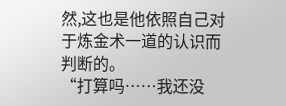然,这也是他依照自己对于炼金术一道的认识而判断的。
“打算吗……我还没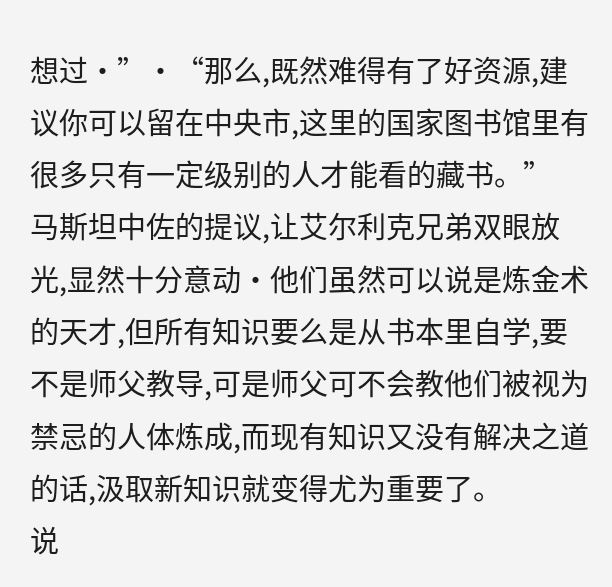想过·”·“那么,既然难得有了好资源,建议你可以留在中央市,这里的国家图书馆里有很多只有一定级别的人才能看的藏书。”
马斯坦中佐的提议,让艾尔利克兄弟双眼放光,显然十分意动·他们虽然可以说是炼金术的天才,但所有知识要么是从书本里自学,要不是师父教导,可是师父可不会教他们被视为禁忌的人体炼成,而现有知识又没有解决之道的话,汲取新知识就变得尤为重要了。
说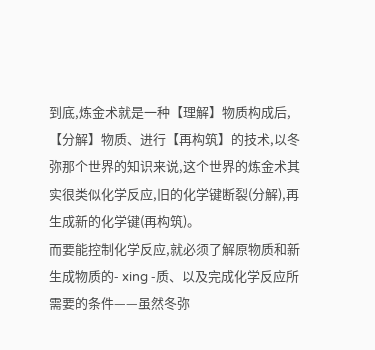到底,炼金术就是一种【理解】物质构成后,【分解】物质、进行【再构筑】的技术,以冬弥那个世界的知识来说,这个世界的炼金术其实很类似化学反应,旧的化学键断裂(分解),再生成新的化学键(再构筑)。
而要能控制化学反应,就必须了解原物质和新生成物质的- xing -质、以及完成化学反应所需要的条件——虽然冬弥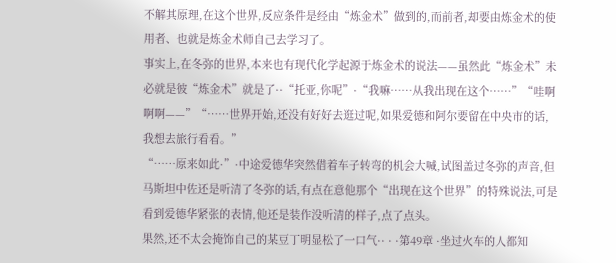不解其原理,在这个世界,反应条件是经由“炼金术”做到的,而前者,却要由炼金术的使用者、也就是炼金术师自己去学习了。
事实上,在冬弥的世界,本来也有现代化学起源于炼金术的说法——虽然此“炼金术”未必就是彼“炼金术”就是了··“托亚,你呢”·“我嘛……从我出现在这个……”“哇啊啊啊——”“……世界开始,还没有好好去逛过呢,如果爱德和阿尔要留在中央市的话,我想去旅行看看。”
“……原来如此·”·中途爱德华突然借着车子转弯的机会大喊,试图盖过冬弥的声音,但马斯坦中佐还是听清了冬弥的话,有点在意他那个“出现在这个世界”的特殊说法,可是看到爱德华紧张的表情,他还是装作没听清的样子,点了点头。
果然,还不太会掩饰自己的某豆丁明显松了一口气·· · ·第49章 ·坐过火车的人都知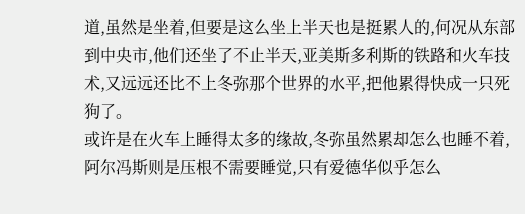道,虽然是坐着,但要是这么坐上半天也是挺累人的,何况从东部到中央市,他们还坐了不止半天,亚美斯多利斯的铁路和火车技术,又远远还比不上冬弥那个世界的水平,把他累得快成一只死狗了。
或许是在火车上睡得太多的缘故,冬弥虽然累却怎么也睡不着,阿尔冯斯则是压根不需要睡觉,只有爱德华似乎怎么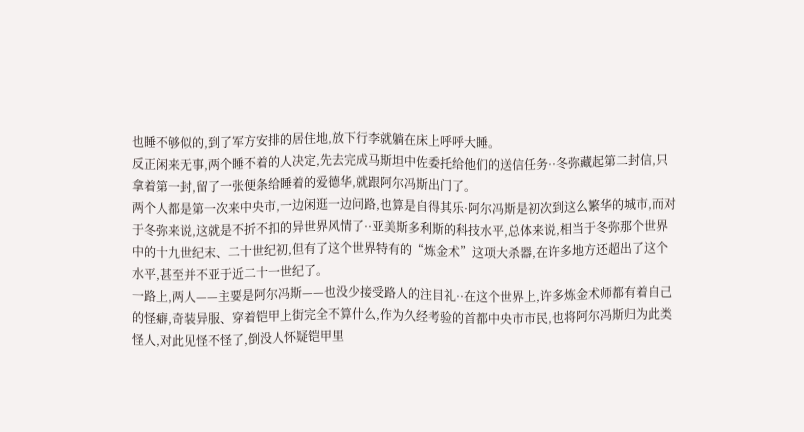也睡不够似的,到了军方安排的居住地,放下行李就躺在床上呼呼大睡。
反正闲来无事,两个睡不着的人决定,先去完成马斯坦中佐委托给他们的送信任务··冬弥藏起第二封信,只拿着第一封,留了一张便条给睡着的爱德华,就跟阿尔冯斯出门了。
两个人都是第一次来中央市,一边闲逛一边问路,也算是自得其乐·阿尔冯斯是初次到这么繁华的城市,而对于冬弥来说,这就是不折不扣的异世界风情了··亚美斯多利斯的科技水平,总体来说,相当于冬弥那个世界中的十九世纪末、二十世纪初,但有了这个世界特有的“炼金术”这项大杀器,在许多地方还超出了这个水平,甚至并不亚于近二十一世纪了。
一路上,两人——主要是阿尔冯斯——也没少接受路人的注目礼··在这个世界上,许多炼金术师都有着自己的怪癖,奇装异服、穿着铠甲上街完全不算什么,作为久经考验的首都中央市市民,也将阿尔冯斯归为此类怪人,对此见怪不怪了,倒没人怀疑铠甲里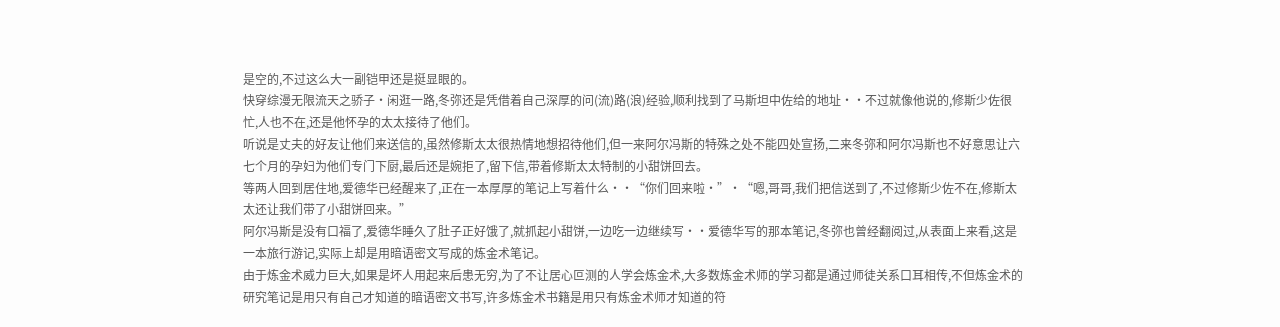是空的,不过这么大一副铠甲还是挺显眼的。
快穿综漫无限流天之骄子·闲逛一路,冬弥还是凭借着自己深厚的问(流)路(浪)经验,顺利找到了马斯坦中佐给的地址··不过就像他说的,修斯少佐很忙,人也不在,还是他怀孕的太太接待了他们。
听说是丈夫的好友让他们来送信的,虽然修斯太太很热情地想招待他们,但一来阿尔冯斯的特殊之处不能四处宣扬,二来冬弥和阿尔冯斯也不好意思让六七个月的孕妇为他们专门下厨,最后还是婉拒了,留下信,带着修斯太太特制的小甜饼回去。
等两人回到居住地,爱德华已经醒来了,正在一本厚厚的笔记上写着什么··“你们回来啦·”·“嗯,哥哥,我们把信送到了,不过修斯少佐不在,修斯太太还让我们带了小甜饼回来。”
阿尔冯斯是没有口福了,爱德华睡久了肚子正好饿了,就抓起小甜饼,一边吃一边继续写··爱德华写的那本笔记,冬弥也曾经翻阅过,从表面上来看,这是一本旅行游记,实际上却是用暗语密文写成的炼金术笔记。
由于炼金术威力巨大,如果是坏人用起来后患无穷,为了不让居心叵测的人学会炼金术,大多数炼金术师的学习都是通过师徒关系口耳相传,不但炼金术的研究笔记是用只有自己才知道的暗语密文书写,许多炼金术书籍是用只有炼金术师才知道的符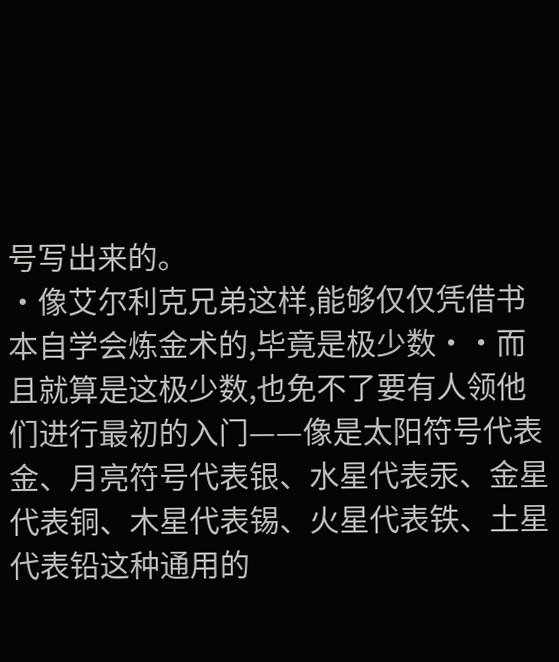号写出来的。
·像艾尔利克兄弟这样,能够仅仅凭借书本自学会炼金术的,毕竟是极少数··而且就算是这极少数,也免不了要有人领他们进行最初的入门——像是太阳符号代表金、月亮符号代表银、水星代表汞、金星代表铜、木星代表锡、火星代表铁、土星代表铅这种通用的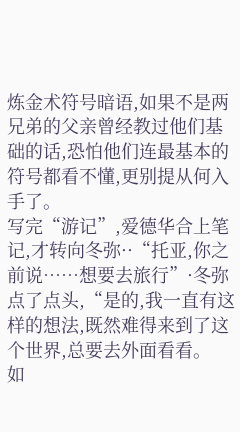炼金术符号暗语,如果不是两兄弟的父亲曾经教过他们基础的话,恐怕他们连最基本的符号都看不懂,更别提从何入手了。
写完“游记”,爱德华合上笔记,才转向冬弥··“托亚,你之前说……想要去旅行”·冬弥点了点头,“是的,我一直有这样的想法,既然难得来到了这个世界,总要去外面看看。
如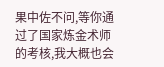果中佐不问,等你通过了国家炼金术师的考核,我大概也会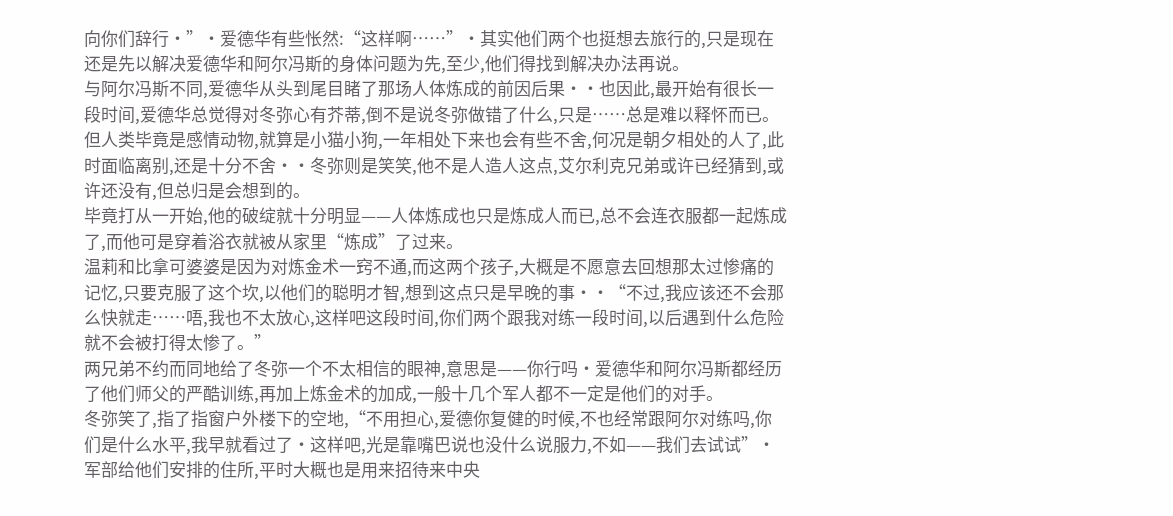向你们辞行·”·爱德华有些怅然:“这样啊……”·其实他们两个也挺想去旅行的,只是现在还是先以解决爱德华和阿尔冯斯的身体问题为先,至少,他们得找到解决办法再说。
与阿尔冯斯不同,爱德华从头到尾目睹了那场人体炼成的前因后果··也因此,最开始有很长一段时间,爱德华总觉得对冬弥心有芥蒂,倒不是说冬弥做错了什么,只是……总是难以释怀而已。
但人类毕竟是感情动物,就算是小猫小狗,一年相处下来也会有些不舍,何况是朝夕相处的人了,此时面临离别,还是十分不舍··冬弥则是笑笑,他不是人造人这点,艾尔利克兄弟或许已经猜到,或许还没有,但总归是会想到的。
毕竟打从一开始,他的破绽就十分明显——人体炼成也只是炼成人而已,总不会连衣服都一起炼成了,而他可是穿着浴衣就被从家里“炼成”了过来。
温莉和比拿可婆婆是因为对炼金术一窍不通,而这两个孩子,大概是不愿意去回想那太过惨痛的记忆,只要克服了这个坎,以他们的聪明才智,想到这点只是早晚的事··“不过,我应该还不会那么快就走……唔,我也不太放心,这样吧这段时间,你们两个跟我对练一段时间,以后遇到什么危险就不会被打得太惨了。”
两兄弟不约而同地给了冬弥一个不太相信的眼神,意思是——你行吗·爱德华和阿尔冯斯都经历了他们师父的严酷训练,再加上炼金术的加成,一般十几个军人都不一定是他们的对手。
冬弥笑了,指了指窗户外楼下的空地,“不用担心,爱德你复健的时候,不也经常跟阿尔对练吗,你们是什么水平,我早就看过了·这样吧,光是靠嘴巴说也没什么说服力,不如——我们去试试”·军部给他们安排的住所,平时大概也是用来招待来中央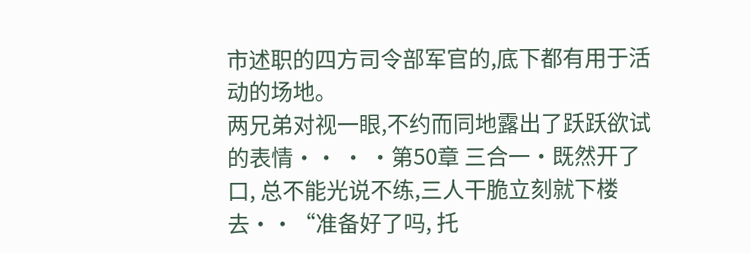市述职的四方司令部军官的,底下都有用于活动的场地。
两兄弟对视一眼,不约而同地露出了跃跃欲试的表情·· · ·第50章 三合一·既然开了口, 总不能光说不练,三人干脆立刻就下楼去··“准备好了吗, 托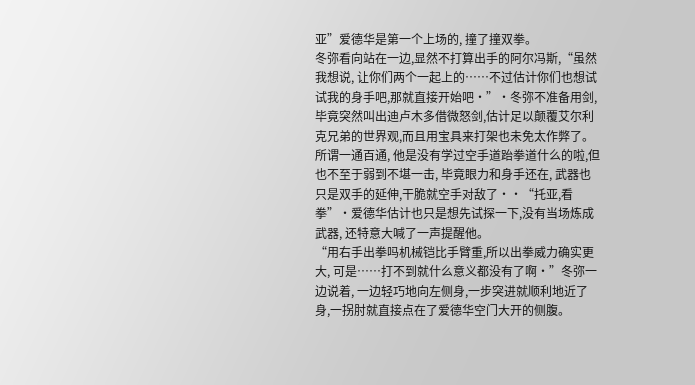亚”爱德华是第一个上场的, 撞了撞双拳。
冬弥看向站在一边,显然不打算出手的阿尔冯斯,“虽然我想说, 让你们两个一起上的……不过估计你们也想试试我的身手吧,那就直接开始吧·”·冬弥不准备用剑,毕竟突然叫出迪卢木多借微怒剑,估计足以颠覆艾尔利克兄弟的世界观,而且用宝具来打架也未免太作弊了。
所谓一通百通, 他是没有学过空手道跆拳道什么的啦,但也不至于弱到不堪一击, 毕竟眼力和身手还在, 武器也只是双手的延伸,干脆就空手对敌了··“托亚,看拳”·爱德华估计也只是想先试探一下,没有当场炼成武器, 还特意大喊了一声提醒他。
“用右手出拳吗机械铠比手臂重,所以出拳威力确实更大, 可是……打不到就什么意义都没有了啊·”冬弥一边说着, 一边轻巧地向左侧身,一步突进就顺利地近了身,一拐肘就直接点在了爱德华空门大开的侧腹。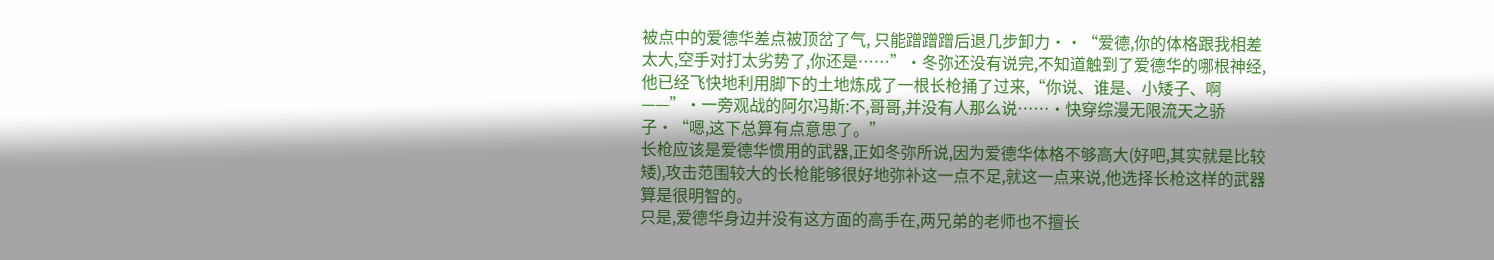被点中的爱德华差点被顶岔了气, 只能蹭蹭蹭后退几步卸力··“爱德,你的体格跟我相差太大,空手对打太劣势了,你还是……”·冬弥还没有说完,不知道触到了爱德华的哪根神经,他已经飞快地利用脚下的土地炼成了一根长枪捅了过来,“你说、谁是、小矮子、啊——”·一旁观战的阿尔冯斯:不,哥哥,并没有人那么说……·快穿综漫无限流天之骄子·“嗯,这下总算有点意思了。”
长枪应该是爱德华惯用的武器,正如冬弥所说,因为爱德华体格不够高大(好吧,其实就是比较矮),攻击范围较大的长枪能够很好地弥补这一点不足,就这一点来说,他选择长枪这样的武器算是很明智的。
只是,爱德华身边并没有这方面的高手在,两兄弟的老师也不擅长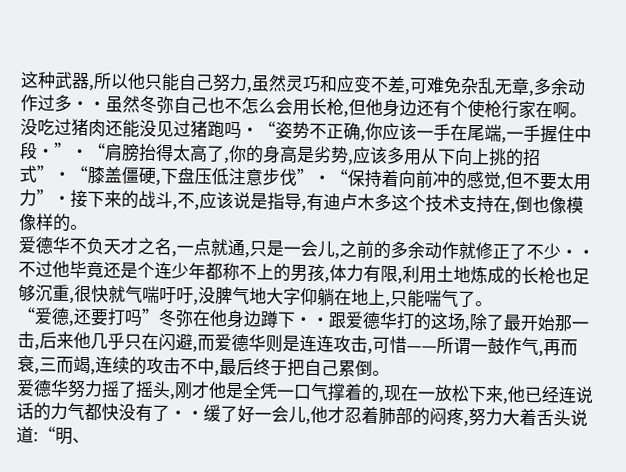这种武器,所以他只能自己努力,虽然灵巧和应变不差,可难免杂乱无章,多余动作过多··虽然冬弥自己也不怎么会用长枪,但他身边还有个使枪行家在啊。
没吃过猪肉还能没见过猪跑吗·“姿势不正确,你应该一手在尾端,一手握住中段·”·“肩膀抬得太高了,你的身高是劣势,应该多用从下向上挑的招式”·“膝盖僵硬,下盘压低注意步伐”·“保持着向前冲的感觉,但不要太用力”·接下来的战斗,不,应该说是指导,有迪卢木多这个技术支持在,倒也像模像样的。
爱德华不负天才之名,一点就通,只是一会儿,之前的多余动作就修正了不少··不过他毕竟还是个连少年都称不上的男孩,体力有限,利用土地炼成的长枪也足够沉重,很快就气喘吁吁,没脾气地大字仰躺在地上,只能喘气了。
“爱德,还要打吗”冬弥在他身边蹲下··跟爱德华打的这场,除了最开始那一击,后来他几乎只在闪避,而爱德华则是连连攻击,可惜——所谓一鼓作气,再而衰,三而竭,连续的攻击不中,最后终于把自己累倒。
爱德华努力摇了摇头,刚才他是全凭一口气撑着的,现在一放松下来,他已经连说话的力气都快没有了··缓了好一会儿,他才忍着肺部的闷疼,努力大着舌头说道:“明、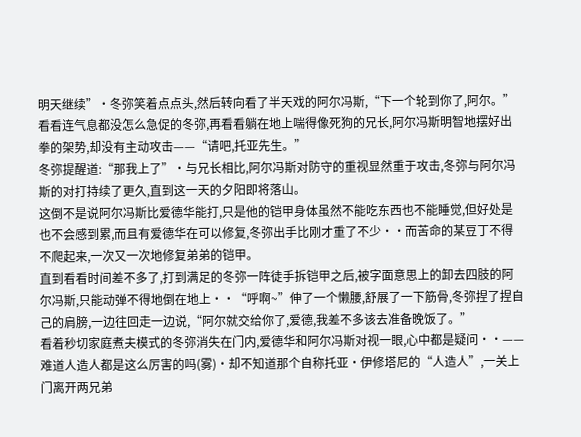明天继续”·冬弥笑着点点头,然后转向看了半天戏的阿尔冯斯,“下一个轮到你了,阿尔。”
看看连气息都没怎么急促的冬弥,再看看躺在地上喘得像死狗的兄长,阿尔冯斯明智地摆好出拳的架势,却没有主动攻击——“请吧,托亚先生。”
冬弥提醒道:“那我上了”·与兄长相比,阿尔冯斯对防守的重视显然重于攻击,冬弥与阿尔冯斯的对打持续了更久,直到这一天的夕阳即将落山。
这倒不是说阿尔冯斯比爱德华能打,只是他的铠甲身体虽然不能吃东西也不能睡觉,但好处是也不会感到累,而且有爱德华在可以修复,冬弥出手比刚才重了不少··而苦命的某豆丁不得不爬起来,一次又一次地修复弟弟的铠甲。
直到看看时间差不多了,打到满足的冬弥一阵徒手拆铠甲之后,被字面意思上的卸去四肢的阿尔冯斯,只能动弹不得地倒在地上··“呼啊~”伸了一个懒腰,舒展了一下筋骨,冬弥捏了捏自己的肩膀,一边往回走一边说,“阿尔就交给你了,爱德,我差不多该去准备晚饭了。”
看着秒切家庭煮夫模式的冬弥消失在门内,爱德华和阿尔冯斯对视一眼,心中都是疑问··——难道人造人都是这么厉害的吗(雾)·却不知道那个自称托亚·伊修塔尼的“人造人”,一关上门离开两兄弟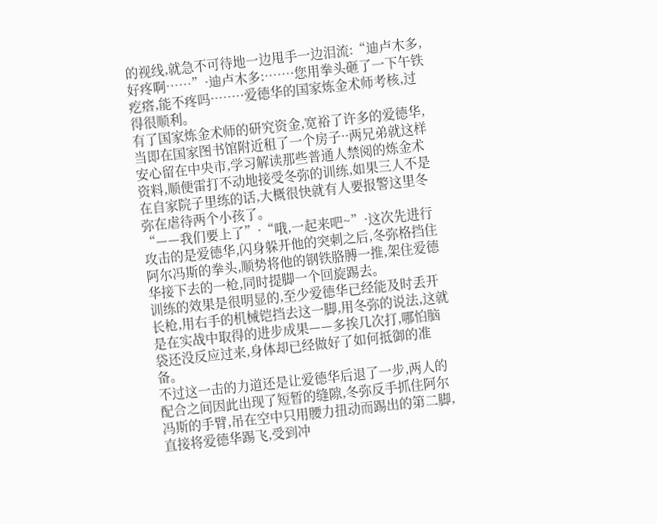的视线,就急不可待地一边甩手一边泪流:“迪卢木多,好疼啊……”·迪卢木多:……·您用拳头砸了一下午铁疙瘩,能不疼吗·……·爱德华的国家炼金术师考核,过得很顺利。
有了国家炼金术师的研究资金,宽裕了许多的爱德华,当即在国家图书馆附近租了一个房子··两兄弟就这样安心留在中央市,学习解读那些普通人禁阅的炼金术资料,顺便雷打不动地接受冬弥的训练,如果三人不是在自家院子里练的话,大概很快就有人要报警这里冬弥在虐待两个小孩了。
“——我们要上了”·“哦,一起来吧~”·这次先进行攻击的是爱德华,闪身躲开他的突刺之后,冬弥格挡住阿尔冯斯的拳头,顺势将他的钢铁胳膊一推,架住爱德华接下去的一枪,同时提脚一个回旋踢去。
训练的效果是很明显的,至少爱德华已经能及时丢开长枪,用右手的机械铠挡去这一脚,用冬弥的说法,这就是在实战中取得的进步成果——多挨几次打,哪怕脑袋还没反应过来,身体却已经做好了如何抵御的准备。
不过这一击的力道还是让爱德华后退了一步,两人的配合之间因此出现了短暂的缝隙,冬弥反手抓住阿尔冯斯的手臂,吊在空中只用腰力扭动而踢出的第二脚,直接将爱德华踢飞,受到冲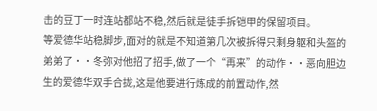击的豆丁一时连站都站不稳,然后就是徒手拆铠甲的保留项目。
等爱德华站稳脚步,面对的就是不知道第几次被拆得只剩身躯和头盔的弟弟了··冬弥对他招了招手,做了一个“再来”的动作··恶向胆边生的爱德华双手合拢,这是他要进行炼成的前置动作,然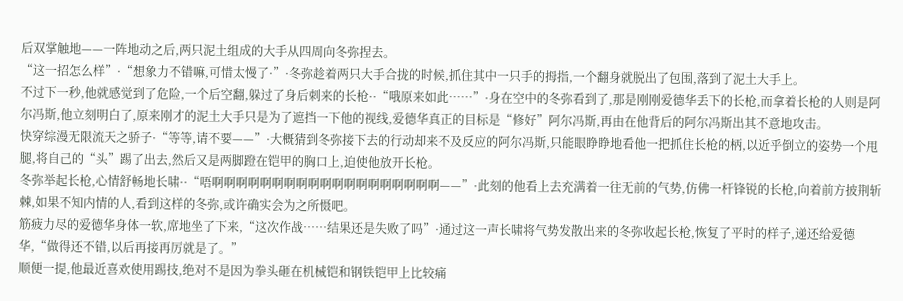后双掌触地——一阵地动之后,两只泥土组成的大手从四周向冬弥捏去。
“这一招怎么样”·“想象力不错嘛,可惜太慢了·”·冬弥趁着两只大手合拢的时候,抓住其中一只手的拇指,一个翻身就脱出了包围,落到了泥土大手上。
不过下一秒,他就感觉到了危险,一个后空翻,躲过了身后刺来的长枪··“哦原来如此……”·身在空中的冬弥看到了,那是刚刚爱德华丢下的长枪,而拿着长枪的人则是阿尔冯斯,他立刻明白了,原来刚才的泥土大手只是为了遮挡一下他的视线,爱德华真正的目标是“修好”阿尔冯斯,再由在他背后的阿尔冯斯出其不意地攻击。
快穿综漫无限流天之骄子·“等等,请不要——”·大概猜到冬弥接下去的行动却来不及反应的阿尔冯斯,只能眼睁睁地看他一把抓住长枪的柄,以近乎倒立的姿势一个甩腿,将自己的“头”踢了出去,然后又是两脚蹬在铠甲的胸口上,迫使他放开长枪。
冬弥举起长枪,心情舒畅地长啸··“唔啊啊啊啊啊啊啊啊啊啊啊啊啊啊啊啊啊啊啊——”·此刻的他看上去充满着一往无前的气势,仿佛一杆锋锐的长枪,向着前方披荆斩棘,如果不知内情的人,看到这样的冬弥,或许确实会为之所慑吧。
筋疲力尽的爱德华身体一软,席地坐了下来,“这次作战……结果还是失败了吗”·通过这一声长啸将气势发散出来的冬弥收起长枪,恢复了平时的样子,递还给爱德华,“做得还不错,以后再接再厉就是了。”
顺便一提,他最近喜欢使用踢技,绝对不是因为拳头砸在机械铠和钢铁铠甲上比较痛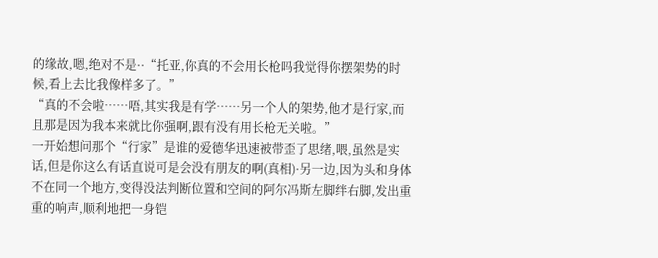的缘故,嗯,绝对不是··“托亚,你真的不会用长枪吗我觉得你摆架势的时候,看上去比我像样多了。”
“真的不会啦……唔,其实我是有学……另一个人的架势,他才是行家,而且那是因为我本来就比你强啊,跟有没有用长枪无关啦。”
一开始想问那个“行家”是谁的爱德华迅速被带歪了思绪,喂,虽然是实话,但是你这么有话直说可是会没有朋友的啊(真相)·另一边,因为头和身体不在同一个地方,变得没法判断位置和空间的阿尔冯斯左脚绊右脚,发出重重的响声,顺利地把一身铠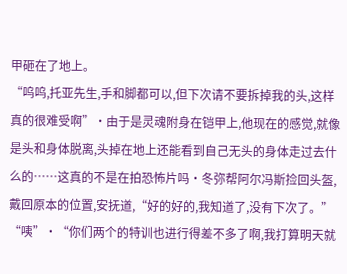甲砸在了地上。
“呜呜,托亚先生,手和脚都可以,但下次请不要拆掉我的头,这样真的很难受啊”·由于是灵魂附身在铠甲上,他现在的感觉,就像是头和身体脱离,头掉在地上还能看到自己无头的身体走过去什么的……这真的不是在拍恐怖片吗·冬弥帮阿尔冯斯捡回头盔,戴回原本的位置,安抚道,“好的好的,我知道了,没有下次了。”
“咦”·“你们两个的特训也进行得差不多了啊,我打算明天就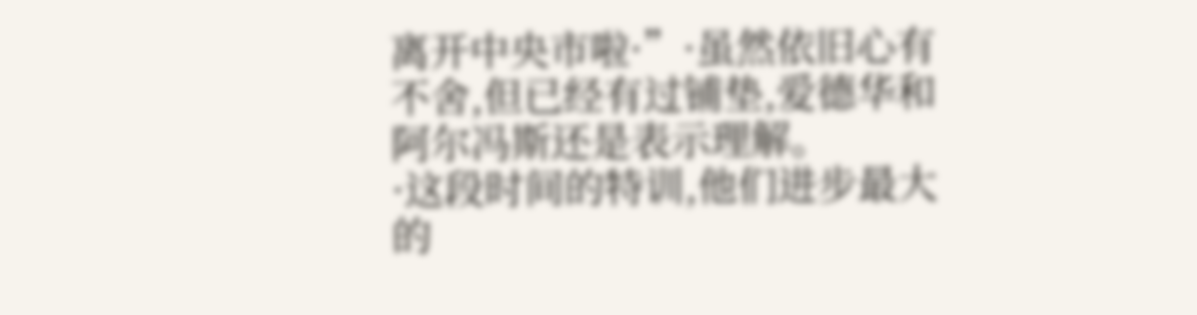离开中央市啦·”·虽然依旧心有不舍,但已经有过铺垫,爱德华和阿尔冯斯还是表示理解。
·这段时间的特训,他们进步最大的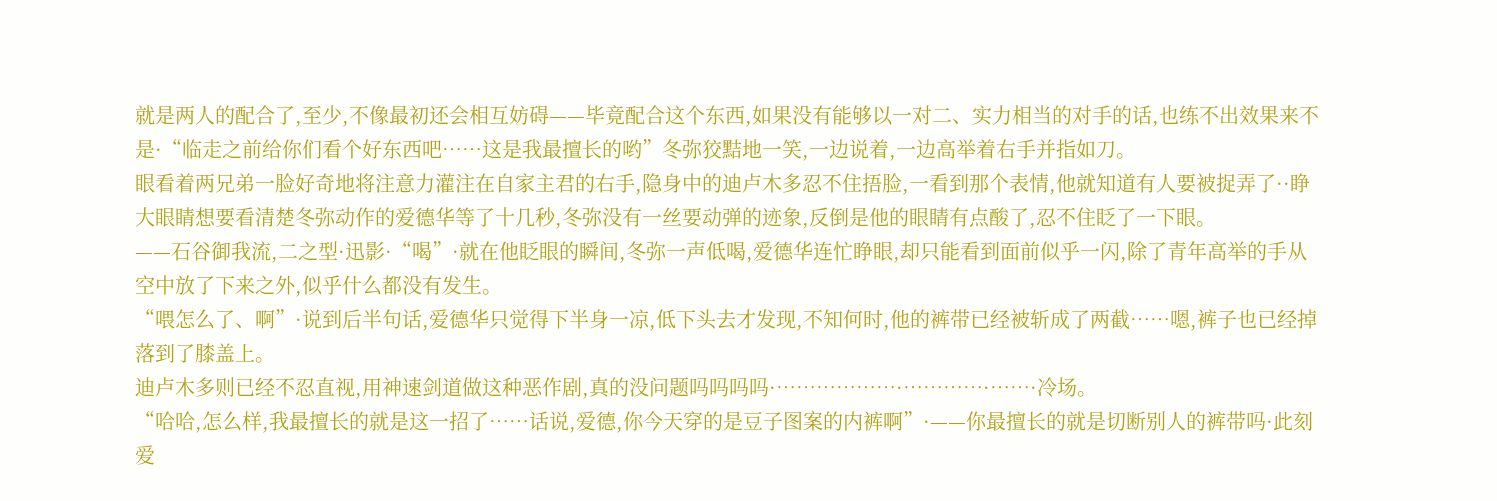就是两人的配合了,至少,不像最初还会相互妨碍——毕竟配合这个东西,如果没有能够以一对二、实力相当的对手的话,也练不出效果来不是·“临走之前给你们看个好东西吧……这是我最擅长的哟”冬弥狡黠地一笑,一边说着,一边高举着右手并指如刀。
眼看着两兄弟一脸好奇地将注意力灌注在自家主君的右手,隐身中的迪卢木多忍不住捂脸,一看到那个表情,他就知道有人要被捉弄了··睁大眼睛想要看清楚冬弥动作的爱德华等了十几秒,冬弥没有一丝要动弹的迹象,反倒是他的眼睛有点酸了,忍不住眨了一下眼。
——石谷御我流,二之型·迅影·“喝”·就在他眨眼的瞬间,冬弥一声低喝,爱德华连忙睁眼,却只能看到面前似乎一闪,除了青年高举的手从空中放了下来之外,似乎什么都没有发生。
“喂怎么了、啊”·说到后半句话,爱德华只觉得下半身一凉,低下头去才发现,不知何时,他的裤带已经被斩成了两截……嗯,裤子也已经掉落到了膝盖上。
迪卢木多则已经不忍直视,用神速剑道做这种恶作剧,真的没问题吗吗吗吗·………………·…………·……·冷场。
“哈哈,怎么样,我最擅长的就是这一招了……话说,爱德,你今天穿的是豆子图案的内裤啊”·——你最擅长的就是切断别人的裤带吗·此刻爱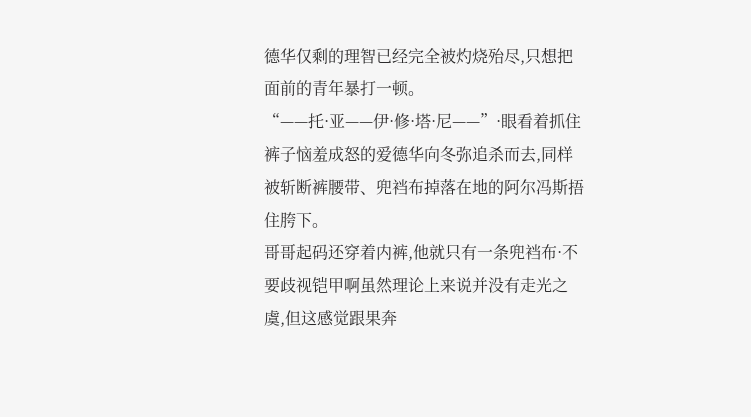德华仅剩的理智已经完全被灼烧殆尽,只想把面前的青年暴打一顿。
“——托·亚——伊·修·塔·尼——”·眼看着抓住裤子恼羞成怒的爱德华向冬弥追杀而去,同样被斩断裤腰带、兜裆布掉落在地的阿尔冯斯捂住胯下。
哥哥起码还穿着内裤,他就只有一条兜裆布·不要歧视铠甲啊虽然理论上来说并没有走光之虞,但这感觉跟果奔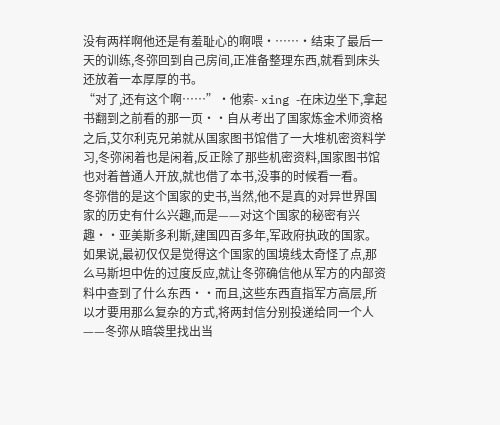没有两样啊他还是有羞耻心的啊喂·……·结束了最后一天的训练,冬弥回到自己房间,正准备整理东西,就看到床头还放着一本厚厚的书。
“对了,还有这个啊……”·他索- xing -在床边坐下,拿起书翻到之前看的那一页··自从考出了国家炼金术师资格之后,艾尔利克兄弟就从国家图书馆借了一大堆机密资料学习,冬弥闲着也是闲着,反正除了那些机密资料,国家图书馆也对着普通人开放,就也借了本书,没事的时候看一看。
冬弥借的是这个国家的史书,当然,他不是真的对异世界国家的历史有什么兴趣,而是——对这个国家的秘密有兴趣··亚美斯多利斯,建国四百多年,军政府执政的国家。
如果说,最初仅仅是觉得这个国家的国境线太奇怪了点,那么马斯坦中佐的过度反应,就让冬弥确信他从军方的内部资料中查到了什么东西··而且,这些东西直指军方高层,所以才要用那么复杂的方式,将两封信分别投递给同一个人——冬弥从暗袋里找出当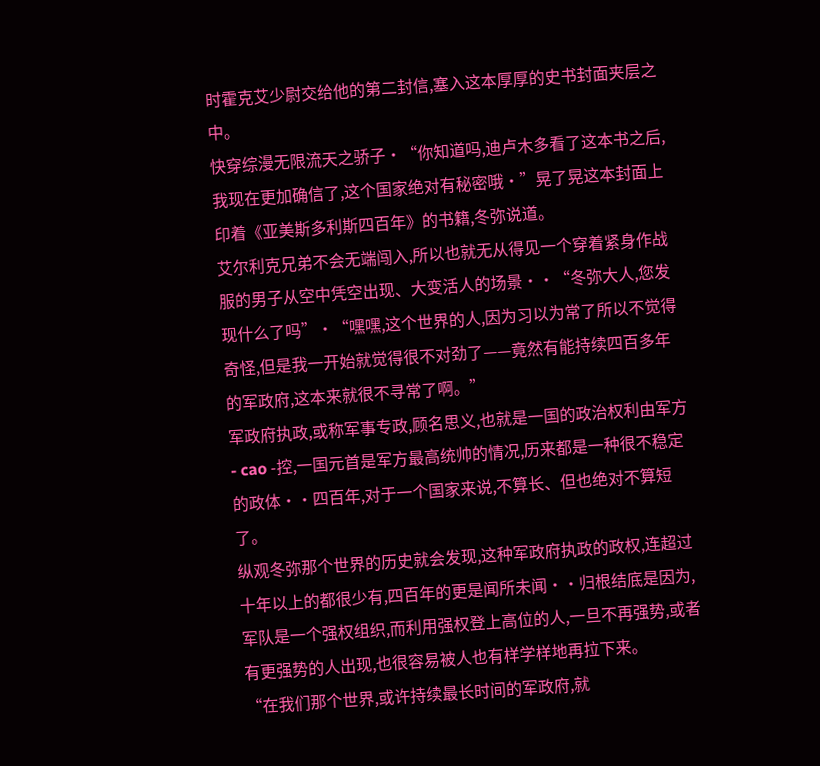时霍克艾少尉交给他的第二封信,塞入这本厚厚的史书封面夹层之中。
快穿综漫无限流天之骄子·“你知道吗,迪卢木多看了这本书之后,我现在更加确信了,这个国家绝对有秘密哦·”晃了晃这本封面上印着《亚美斯多利斯四百年》的书籍,冬弥说道。
艾尔利克兄弟不会无端闯入,所以也就无从得见一个穿着紧身作战服的男子从空中凭空出现、大变活人的场景··“冬弥大人,您发现什么了吗”·“嘿嘿,这个世界的人,因为习以为常了所以不觉得奇怪,但是我一开始就觉得很不对劲了——竟然有能持续四百多年的军政府,这本来就很不寻常了啊。”
军政府执政,或称军事专政,顾名思义,也就是一国的政治权利由军方- cao -控,一国元首是军方最高统帅的情况,历来都是一种很不稳定的政体··四百年,对于一个国家来说,不算长、但也绝对不算短了。
纵观冬弥那个世界的历史就会发现,这种军政府执政的政权,连超过十年以上的都很少有,四百年的更是闻所未闻··归根结底是因为,军队是一个强权组织,而利用强权登上高位的人,一旦不再强势,或者有更强势的人出现,也很容易被人也有样学样地再拉下来。
“在我们那个世界,或许持续最长时间的军政府,就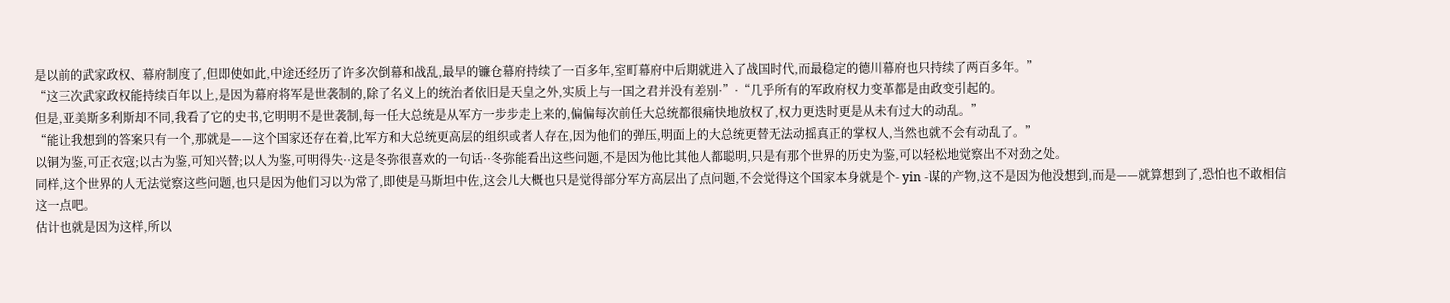是以前的武家政权、幕府制度了,但即使如此,中途还经历了许多次倒幕和战乱,最早的镰仓幕府持续了一百多年,室町幕府中后期就进入了战国时代,而最稳定的德川幕府也只持续了两百多年。”
“这三次武家政权能持续百年以上,是因为幕府将军是世袭制的,除了名义上的统治者依旧是天皇之外,实质上与一国之君并没有差别·”·“几乎所有的军政府权力变革都是由政变引起的。
但是,亚美斯多利斯却不同,我看了它的史书,它明明不是世袭制,每一任大总统是从军方一步步走上来的,偏偏每次前任大总统都很痛快地放权了,权力更迭时更是从未有过大的动乱。”
“能让我想到的答案只有一个,那就是——这个国家还存在着,比军方和大总统更高层的组织或者人存在,因为他们的弹压,明面上的大总统更替无法动摇真正的掌权人,当然也就不会有动乱了。”
以铜为鉴,可正衣寇;以古为鉴,可知兴替;以人为鉴,可明得失··这是冬弥很喜欢的一句话··冬弥能看出这些问题,不是因为他比其他人都聪明,只是有那个世界的历史为鉴,可以轻松地觉察出不对劲之处。
同样,这个世界的人无法觉察这些问题,也只是因为他们习以为常了,即使是马斯坦中佐,这会儿大概也只是觉得部分军方高层出了点问题,不会觉得这个国家本身就是个- yin -谋的产物,这不是因为他没想到,而是——就算想到了,恐怕也不敢相信这一点吧。
估计也就是因为这样,所以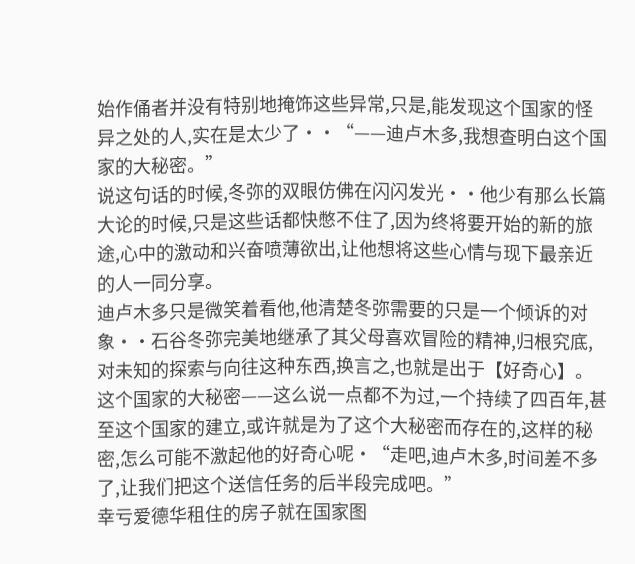始作俑者并没有特别地掩饰这些异常,只是,能发现这个国家的怪异之处的人,实在是太少了··“——迪卢木多,我想查明白这个国家的大秘密。”
说这句话的时候,冬弥的双眼仿佛在闪闪发光··他少有那么长篇大论的时候,只是这些话都快憋不住了,因为终将要开始的新的旅途,心中的激动和兴奋喷薄欲出,让他想将这些心情与现下最亲近的人一同分享。
迪卢木多只是微笑着看他,他清楚冬弥需要的只是一个倾诉的对象··石谷冬弥完美地继承了其父母喜欢冒险的精神,归根究底,对未知的探索与向往这种东西,换言之,也就是出于【好奇心】。
这个国家的大秘密——这么说一点都不为过,一个持续了四百年,甚至这个国家的建立,或许就是为了这个大秘密而存在的,这样的秘密,怎么可能不激起他的好奇心呢·“走吧,迪卢木多,时间差不多了,让我们把这个送信任务的后半段完成吧。”
幸亏爱德华租住的房子就在国家图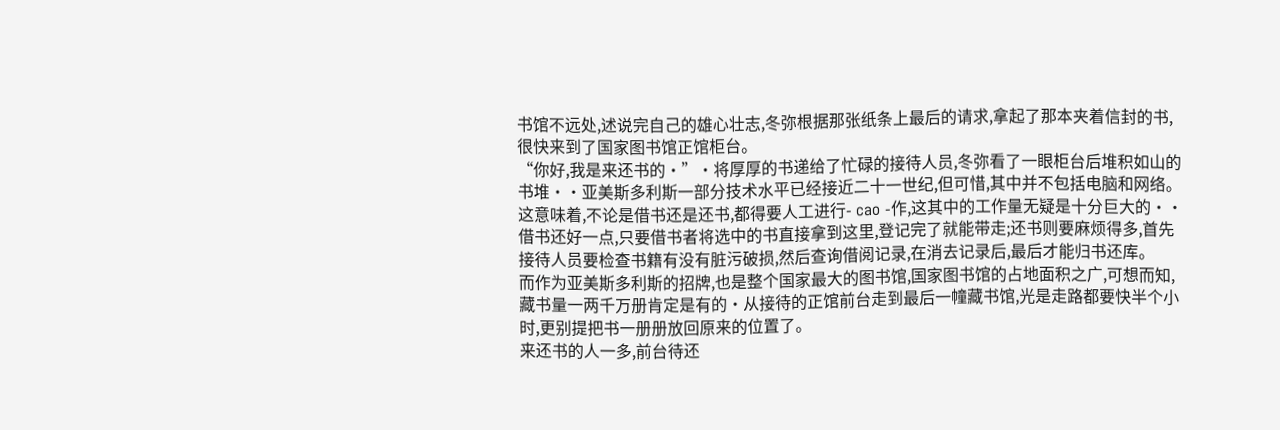书馆不远处,述说完自己的雄心壮志,冬弥根据那张纸条上最后的请求,拿起了那本夹着信封的书,很快来到了国家图书馆正馆柜台。
“你好,我是来还书的·”·将厚厚的书递给了忙碌的接待人员,冬弥看了一眼柜台后堆积如山的书堆··亚美斯多利斯一部分技术水平已经接近二十一世纪,但可惜,其中并不包括电脑和网络。
这意味着,不论是借书还是还书,都得要人工进行- cao -作,这其中的工作量无疑是十分巨大的··借书还好一点,只要借书者将选中的书直接拿到这里,登记完了就能带走;还书则要麻烦得多,首先接待人员要检查书籍有没有脏污破损,然后查询借阅记录,在消去记录后,最后才能归书还库。
而作为亚美斯多利斯的招牌,也是整个国家最大的图书馆,国家图书馆的占地面积之广,可想而知,藏书量一两千万册肯定是有的·从接待的正馆前台走到最后一幢藏书馆,光是走路都要快半个小时,更别提把书一册册放回原来的位置了。
来还书的人一多,前台待还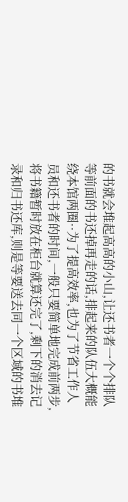的书就会堆起高高的小山,让还书者一个个排队等前面的书还掉再走的话,排起来的队伍大概能绕本馆两圈··为了提高效率,也为了节省工作人员和还书者的时间,一般只要简单地完成前两步,将书籍暂时放在柜台就算还完了,剩下的消去记录和归书还库,则是等要送去同一个区域的书堆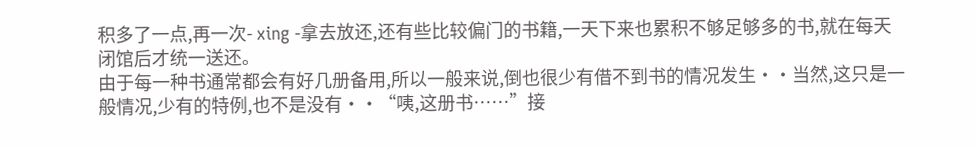积多了一点,再一次- xing -拿去放还,还有些比较偏门的书籍,一天下来也累积不够足够多的书,就在每天闭馆后才统一送还。
由于每一种书通常都会有好几册备用,所以一般来说,倒也很少有借不到书的情况发生··当然,这只是一般情况,少有的特例,也不是没有··“咦,这册书……”接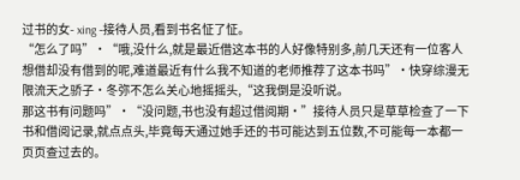过书的女- xing -接待人员,看到书名怔了怔。
“怎么了吗”·“哦,没什么,就是最近借这本书的人好像特别多,前几天还有一位客人想借却没有借到的呢,难道最近有什么我不知道的老师推荐了这本书吗”·快穿综漫无限流天之骄子·冬弥不怎么关心地摇摇头,“这我倒是没听说。
那这书有问题吗”·“没问题,书也没有超过借阅期·”接待人员只是草草检查了一下书和借阅记录,就点点头,毕竟每天通过她手还的书可能达到五位数,不可能每一本都一页页查过去的。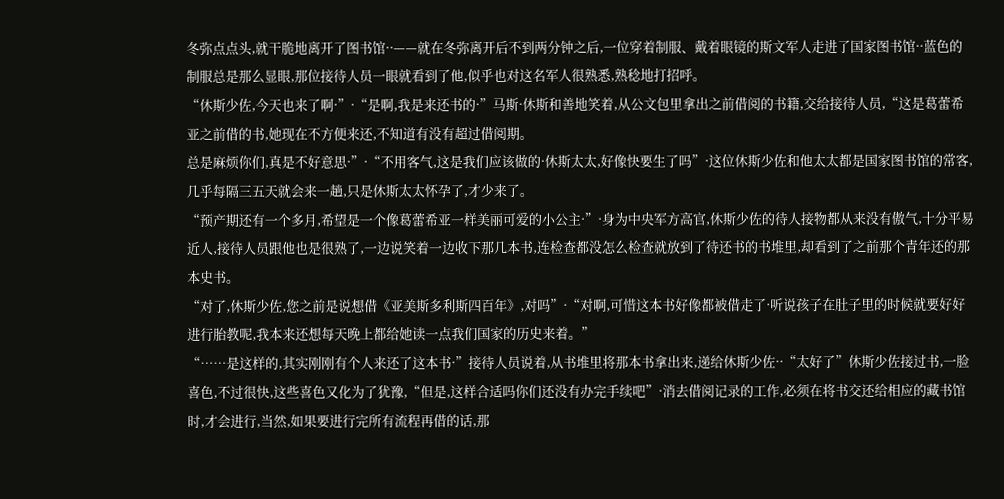冬弥点点头,就干脆地离开了图书馆··——就在冬弥离开后不到两分钟之后,一位穿着制服、戴着眼镜的斯文军人走进了国家图书馆··蓝色的制服总是那么显眼,那位接待人员一眼就看到了他,似乎也对这名军人很熟悉,熟稔地打招呼。
“休斯少佐,今天也来了啊·”·“是啊,我是来还书的·”马斯·休斯和善地笑着,从公文包里拿出之前借阅的书籍,交给接待人员,“这是葛蕾希亚之前借的书,她现在不方便来还,不知道有没有超过借阅期。
总是麻烦你们,真是不好意思·”·“不用客气,这是我们应该做的·休斯太太,好像快要生了吗”·这位休斯少佐和他太太都是国家图书馆的常客,几乎每隔三五天就会来一趟,只是休斯太太怀孕了,才少来了。
“预产期还有一个多月,希望是一个像葛蕾希亚一样美丽可爱的小公主·”·身为中央军方高官,休斯少佐的待人接物都从来没有傲气,十分平易近人,接待人员跟他也是很熟了,一边说笑着一边收下那几本书,连检查都没怎么检查就放到了待还书的书堆里,却看到了之前那个青年还的那本史书。
“对了,休斯少佐,您之前是说想借《亚美斯多利斯四百年》,对吗”·“对啊,可惜这本书好像都被借走了·听说孩子在肚子里的时候就要好好进行胎教呢,我本来还想每天晚上都给她读一点我们国家的历史来着。”
“……是这样的,其实刚刚有个人来还了这本书·”接待人员说着,从书堆里将那本书拿出来,递给休斯少佐··“太好了”休斯少佐接过书,一脸喜色,不过很快,这些喜色又化为了犹豫,“但是,这样合适吗你们还没有办完手续吧”·消去借阅记录的工作,必须在将书交还给相应的藏书馆时,才会进行,当然,如果要进行完所有流程再借的话,那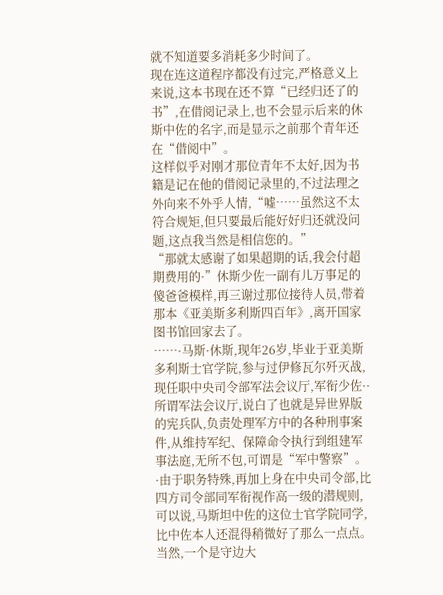就不知道要多消耗多少时间了。
现在连这道程序都没有过完,严格意义上来说,这本书现在还不算“已经归还了的书”,在借阅记录上,也不会显示后来的休斯中佐的名字,而是显示之前那个青年还在“借阅中”。
这样似乎对刚才那位青年不太好,因为书籍是记在他的借阅记录里的,不过法理之外向来不外乎人情,“嘘……虽然这不太符合规矩,但只要最后能好好归还就没问题,这点我当然是相信您的。”
“那就太感谢了如果超期的话,我会付超期费用的·”休斯少佐一副有儿万事足的傻爸爸模样,再三谢过那位接待人员,带着那本《亚美斯多利斯四百年》,离开国家图书馆回家去了。
……·马斯·休斯,现年26岁,毕业于亚美斯多利斯士官学院,参与过伊修瓦尔歼灭战,现任职中央司令部军法会议厅,军衔少佐··所谓军法会议厅,说白了也就是异世界版的宪兵队,负责处理军方中的各种刑事案件,从维持军纪、保障命令执行到组建军事法庭,无所不包,可谓是“军中警察”。
·由于职务特殊,再加上身在中央司令部,比四方司令部同军衔视作高一级的潜规则,可以说,马斯坦中佐的这位士官学院同学,比中佐本人还混得稍微好了那么一点点。
当然,一个是守边大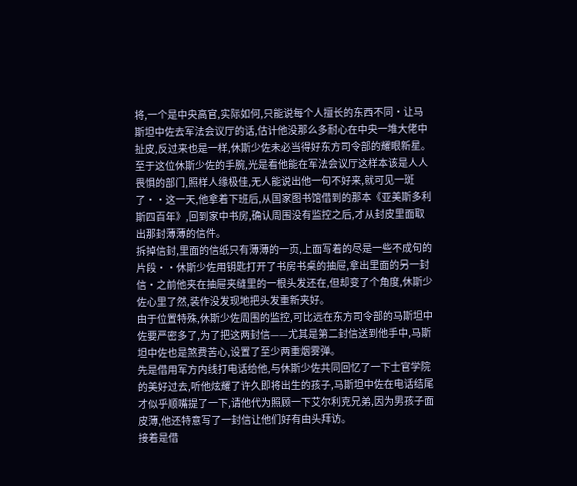将,一个是中央高官,实际如何,只能说每个人擅长的东西不同·让马斯坦中佐去军法会议厅的话,估计他没那么多耐心在中央一堆大佬中扯皮,反过来也是一样,休斯少佐未必当得好东方司令部的耀眼新星。
至于这位休斯少佐的手腕,光是看他能在军法会议厅这样本该是人人畏惧的部门,照样人缘极佳,无人能说出他一句不好来,就可见一斑了··这一天,他拿着下班后,从国家图书馆借到的那本《亚美斯多利斯四百年》,回到家中书房,确认周围没有监控之后,才从封皮里面取出那封薄薄的信件。
拆掉信封,里面的信纸只有薄薄的一页,上面写着的尽是一些不成句的片段··休斯少佐用钥匙打开了书房书桌的抽屉,拿出里面的另一封信·之前他夹在抽屉夹缝里的一根头发还在,但却变了个角度,休斯少佐心里了然,装作没发现地把头发重新夹好。
由于位置特殊,休斯少佐周围的监控,可比远在东方司令部的马斯坦中佐要严密多了,为了把这两封信——尤其是第二封信送到他手中,马斯坦中佐也是煞费苦心,设置了至少两重烟雾弹。
先是借用军方内线打电话给他,与休斯少佐共同回忆了一下士官学院的美好过去,听他炫耀了许久即将出生的孩子,马斯坦中佐在电话结尾才似乎顺嘴提了一下,请他代为照顾一下艾尔利克兄弟,因为男孩子面皮薄,他还特意写了一封信让他们好有由头拜访。
接着是借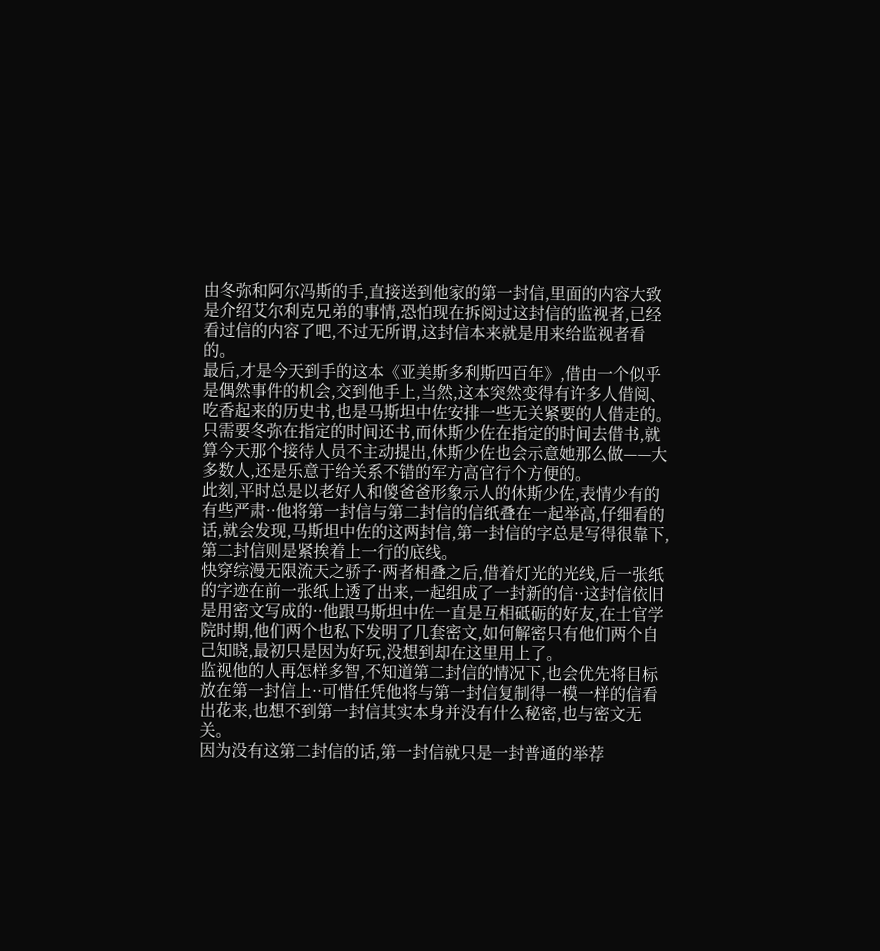由冬弥和阿尔冯斯的手,直接送到他家的第一封信,里面的内容大致是介绍艾尔利克兄弟的事情,恐怕现在拆阅过这封信的监视者,已经看过信的内容了吧,不过无所谓,这封信本来就是用来给监视者看的。
最后,才是今天到手的这本《亚美斯多利斯四百年》,借由一个似乎是偶然事件的机会,交到他手上,当然,这本突然变得有许多人借阅、吃香起来的历史书,也是马斯坦中佐安排一些无关紧要的人借走的。
只需要冬弥在指定的时间还书,而休斯少佐在指定的时间去借书,就算今天那个接待人员不主动提出,休斯少佐也会示意她那么做——大多数人,还是乐意于给关系不错的军方高官行个方便的。
此刻,平时总是以老好人和傻爸爸形象示人的休斯少佐,表情少有的有些严肃··他将第一封信与第二封信的信纸叠在一起举高,仔细看的话,就会发现,马斯坦中佐的这两封信,第一封信的字总是写得很靠下,第二封信则是紧挨着上一行的底线。
快穿综漫无限流天之骄子·两者相叠之后,借着灯光的光线,后一张纸的字迹在前一张纸上透了出来,一起组成了一封新的信··这封信依旧是用密文写成的··他跟马斯坦中佐一直是互相砥砺的好友,在士官学院时期,他们两个也私下发明了几套密文,如何解密只有他们两个自己知晓,最初只是因为好玩,没想到却在这里用上了。
监视他的人再怎样多智,不知道第二封信的情况下,也会优先将目标放在第一封信上··可惜任凭他将与第一封信复制得一模一样的信看出花来,也想不到第一封信其实本身并没有什么秘密,也与密文无关。
因为没有这第二封信的话,第一封信就只是一封普通的举荐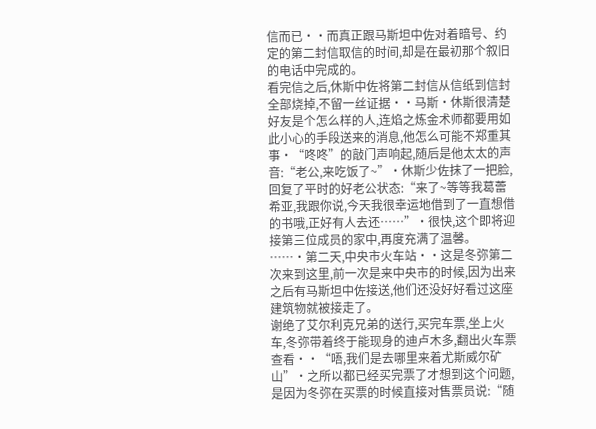信而已··而真正跟马斯坦中佐对着暗号、约定的第二封信取信的时间,却是在最初那个叙旧的电话中完成的。
看完信之后,休斯中佐将第二封信从信纸到信封全部烧掉,不留一丝证据··马斯·休斯很清楚好友是个怎么样的人,连焰之炼金术师都要用如此小心的手段送来的消息,他怎么可能不郑重其事·“咚咚”的敲门声响起,随后是他太太的声音:“老公,来吃饭了~”·休斯少佐抹了一把脸,回复了平时的好老公状态:“来了~等等我葛蕾希亚,我跟你说,今天我很幸运地借到了一直想借的书哦,正好有人去还……”·很快,这个即将迎接第三位成员的家中,再度充满了温馨。
……·第二天,中央市火车站··这是冬弥第二次来到这里,前一次是来中央市的时候,因为出来之后有马斯坦中佐接送,他们还没好好看过这座建筑物就被接走了。
谢绝了艾尔利克兄弟的送行,买完车票,坐上火车,冬弥带着终于能现身的迪卢木多,翻出火车票查看··“唔,我们是去哪里来着尤斯威尔矿山”·之所以都已经买完票了才想到这个问题,是因为冬弥在买票的时候直接对售票员说:“随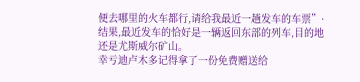便去哪里的火车都行,请给我最近一趟发车的车票”·结果,最近发车的恰好是一辆返回东部的列车,目的地还是尤斯威尔矿山。
幸亏迪卢木多记得拿了一份免费赠送给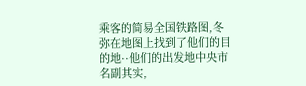乘客的简易全国铁路图,冬弥在地图上找到了他们的目的地··他们的出发地中央市名副其实,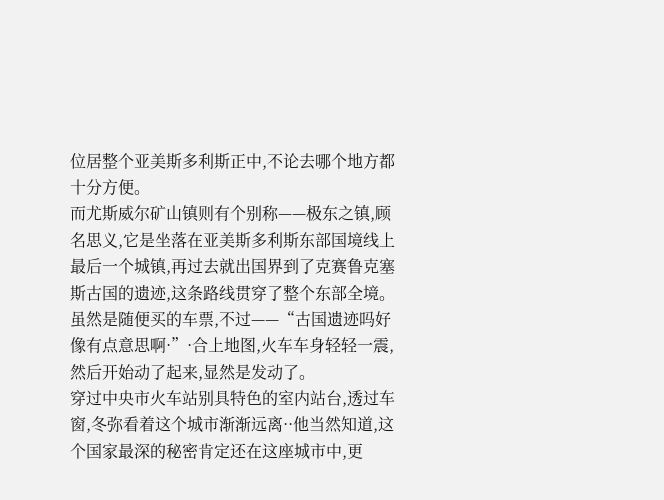位居整个亚美斯多利斯正中,不论去哪个地方都十分方便。
而尤斯威尔矿山镇则有个别称——极东之镇,顾名思义,它是坐落在亚美斯多利斯东部国境线上最后一个城镇,再过去就出国界到了克赛鲁克塞斯古国的遗迹,这条路线贯穿了整个东部全境。
虽然是随便买的车票,不过——“古国遗迹吗好像有点意思啊·”·合上地图,火车车身轻轻一震,然后开始动了起来,显然是发动了。
穿过中央市火车站别具特色的室内站台,透过车窗,冬弥看着这个城市渐渐远离··他当然知道,这个国家最深的秘密肯定还在这座城市中,更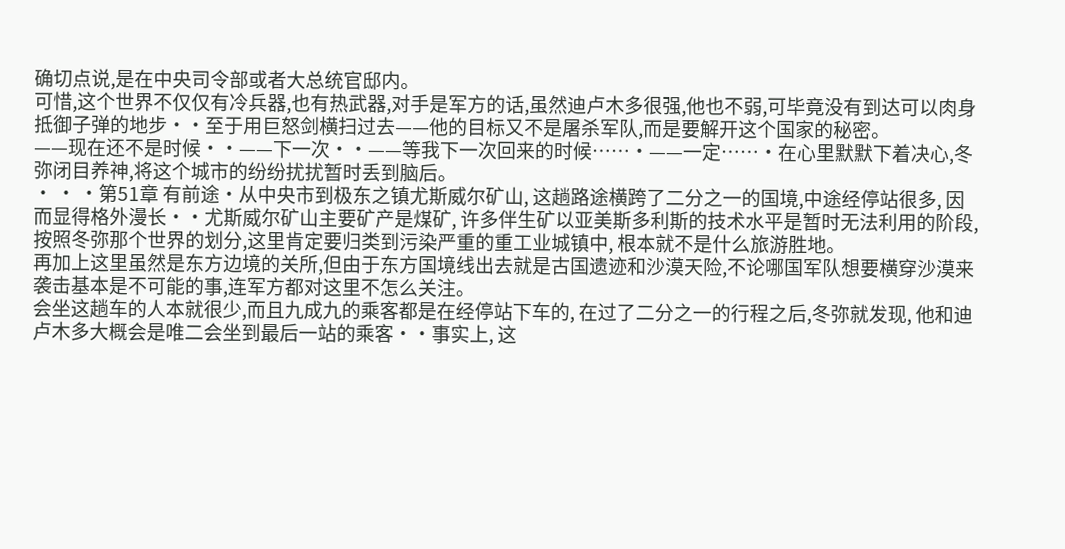确切点说,是在中央司令部或者大总统官邸内。
可惜,这个世界不仅仅有冷兵器,也有热武器,对手是军方的话,虽然迪卢木多很强,他也不弱,可毕竟没有到达可以肉身抵御子弹的地步··至于用巨怒剑横扫过去——他的目标又不是屠杀军队,而是要解开这个国家的秘密。
——现在还不是时候··——下一次··——等我下一次回来的时候……·——一定……·在心里默默下着决心,冬弥闭目养神,将这个城市的纷纷扰扰暂时丢到脑后。
· · ·第51章 有前途·从中央市到极东之镇尤斯威尔矿山, 这趟路途横跨了二分之一的国境,中途经停站很多, 因而显得格外漫长··尤斯威尔矿山主要矿产是煤矿, 许多伴生矿以亚美斯多利斯的技术水平是暂时无法利用的阶段,按照冬弥那个世界的划分,这里肯定要归类到污染严重的重工业城镇中, 根本就不是什么旅游胜地。
再加上这里虽然是东方边境的关所,但由于东方国境线出去就是古国遗迹和沙漠天险,不论哪国军队想要横穿沙漠来袭击基本是不可能的事,连军方都对这里不怎么关注。
会坐这趟车的人本就很少,而且九成九的乘客都是在经停站下车的, 在过了二分之一的行程之后,冬弥就发现, 他和迪卢木多大概会是唯二会坐到最后一站的乘客··事实上, 这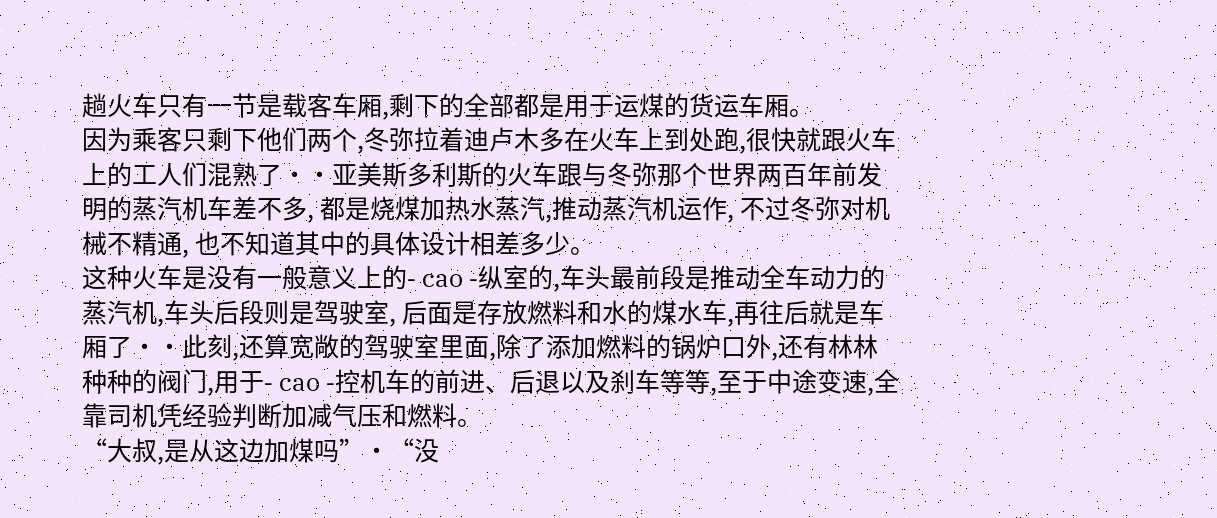趟火车只有一节是载客车厢,剩下的全部都是用于运煤的货运车厢。
因为乘客只剩下他们两个,冬弥拉着迪卢木多在火车上到处跑,很快就跟火车上的工人们混熟了··亚美斯多利斯的火车跟与冬弥那个世界两百年前发明的蒸汽机车差不多, 都是烧煤加热水蒸汽,推动蒸汽机运作, 不过冬弥对机械不精通, 也不知道其中的具体设计相差多少。
这种火车是没有一般意义上的- cao -纵室的,车头最前段是推动全车动力的蒸汽机,车头后段则是驾驶室, 后面是存放燃料和水的煤水车,再往后就是车厢了··此刻,还算宽敞的驾驶室里面,除了添加燃料的锅炉口外,还有林林种种的阀门,用于- cao -控机车的前进、后退以及刹车等等,至于中途变速,全靠司机凭经验判断加减气压和燃料。
“大叔,是从这边加煤吗”·“没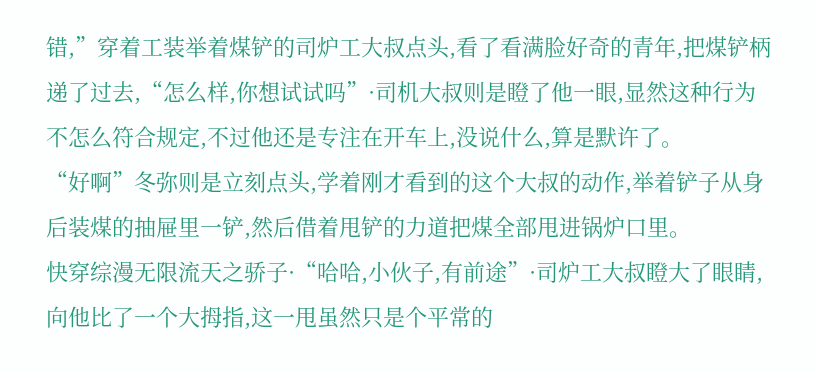错,”穿着工装举着煤铲的司炉工大叔点头,看了看满脸好奇的青年,把煤铲柄递了过去,“怎么样,你想试试吗”·司机大叔则是瞪了他一眼,显然这种行为不怎么符合规定,不过他还是专注在开车上,没说什么,算是默许了。
“好啊”冬弥则是立刻点头,学着刚才看到的这个大叔的动作,举着铲子从身后装煤的抽屉里一铲,然后借着甩铲的力道把煤全部甩进锅炉口里。
快穿综漫无限流天之骄子·“哈哈,小伙子,有前途”·司炉工大叔瞪大了眼睛,向他比了一个大拇指,这一甩虽然只是个平常的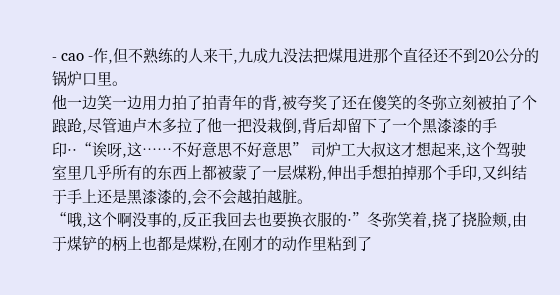- cao -作,但不熟练的人来干,九成九没法把煤甩进那个直径还不到20公分的锅炉口里。
他一边笑一边用力拍了拍青年的背,被夸奖了还在傻笑的冬弥立刻被拍了个踉跄,尽管迪卢木多拉了他一把没栽倒,背后却留下了一个黑漆漆的手印··“诶呀,这……不好意思不好意思” 司炉工大叔这才想起来,这个驾驶室里几乎所有的东西上都被蒙了一层煤粉,伸出手想拍掉那个手印,又纠结于手上还是黑漆漆的,会不会越拍越脏。
“哦,这个啊没事的,反正我回去也要换衣服的·”冬弥笑着,挠了挠脸颊,由于煤铲的柄上也都是煤粉,在刚才的动作里粘到了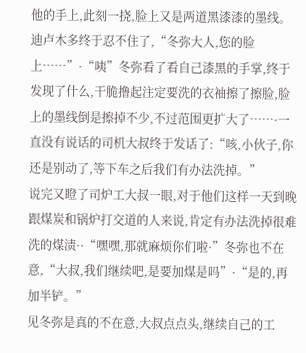他的手上,此刻一挠,脸上又是两道黑漆漆的墨线。
迪卢木多终于忍不住了,“冬弥大人,您的脸上……”·“咦”冬弥看了看自己漆黑的手掌,终于发现了什么,干脆撸起注定要洗的衣袖擦了擦脸,脸上的墨线倒是擦掉不少,不过范围更扩大了……·一直没有说话的司机大叔终于发话了:“咳,小伙子,你还是别动了,等下车之后我们有办法洗掉。”
说完又瞪了司炉工大叔一眼,对于他们这样一天到晚跟煤炭和锅炉打交道的人来说,肯定有办法洗掉很难洗的煤渍··“嘿嘿,那就麻烦你们啦·”冬弥也不在意,“大叔,我们继续吧,是要加煤是吗”·“是的,再加半铲。”
见冬弥是真的不在意,大叔点点头,继续自己的工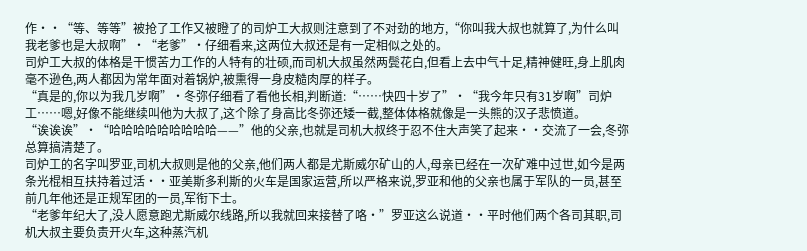作··“等、等等”被抢了工作又被瞪了的司炉工大叔则注意到了不对劲的地方,“你叫我大叔也就算了,为什么叫我老爹也是大叔啊”·“老爹”·仔细看来,这两位大叔还是有一定相似之处的。
司炉工大叔的体格是干惯苦力工作的人特有的壮硕,而司机大叔虽然两鬓花白,但看上去中气十足,精神健旺,身上肌肉毫不逊色,两人都因为常年面对着锅炉,被熏得一身皮糙肉厚的样子。
“真是的,你以为我几岁啊”·冬弥仔细看了看他长相,判断道:“……快四十岁了”·“我今年只有31岁啊”司炉工……嗯,好像不能继续叫他为大叔了,这个除了身高比冬弥还矮一截,整体体格就像是一头熊的汉子悲愤道。
“诶诶诶”·“哈哈哈哈哈哈哈哈哈——”他的父亲,也就是司机大叔终于忍不住大声笑了起来··交流了一会,冬弥总算搞清楚了。
司炉工的名字叫罗亚,司机大叔则是他的父亲,他们两人都是尤斯威尔矿山的人,母亲已经在一次矿难中过世,如今是两条光棍相互扶持着过活··亚美斯多利斯的火车是国家运营,所以严格来说,罗亚和他的父亲也属于军队的一员,甚至前几年他还是正规军团的一员,军衔下士。
“老爹年纪大了,没人愿意跑尤斯威尔线路,所以我就回来接替了咯·”罗亚这么说道··平时他们两个各司其职,司机大叔主要负责开火车,这种蒸汽机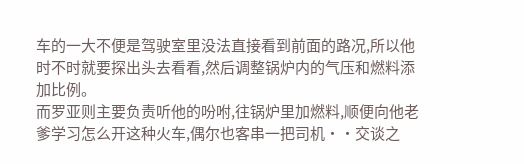车的一大不便是驾驶室里没法直接看到前面的路况,所以他时不时就要探出头去看看,然后调整锅炉内的气压和燃料添加比例。
而罗亚则主要负责听他的吩咐,往锅炉里加燃料,顺便向他老爹学习怎么开这种火车,偶尔也客串一把司机··交谈之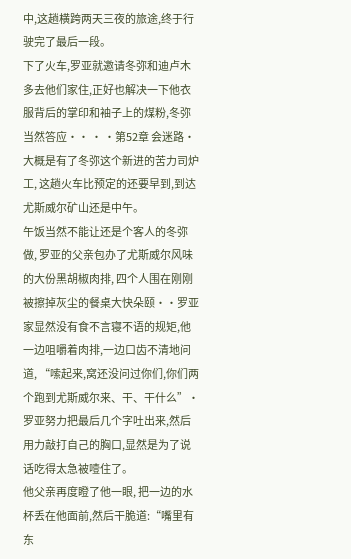中,这趟横跨两天三夜的旅途,终于行驶完了最后一段。
下了火车,罗亚就邀请冬弥和迪卢木多去他们家住,正好也解决一下他衣服背后的掌印和袖子上的煤粉,冬弥当然答应·· · ·第52章 会迷路·大概是有了冬弥这个新进的苦力司炉工, 这趟火车比预定的还要早到,到达尤斯威尔矿山还是中午。
午饭当然不能让还是个客人的冬弥做, 罗亚的父亲包办了尤斯威尔风味的大份黑胡椒肉排, 四个人围在刚刚被擦掉灰尘的餐桌大快朵颐··罗亚家显然没有食不言寝不语的规矩,他一边咀嚼着肉排,一边口齿不清地问道, “嗦起来,窝还没问过你们,你们两个跑到尤斯威尔来、干、干什么”·罗亚努力把最后几个字吐出来,然后用力敲打自己的胸口,显然是为了说话吃得太急被噎住了。
他父亲再度瞪了他一眼, 把一边的水杯丢在他面前,然后干脆道:“嘴里有东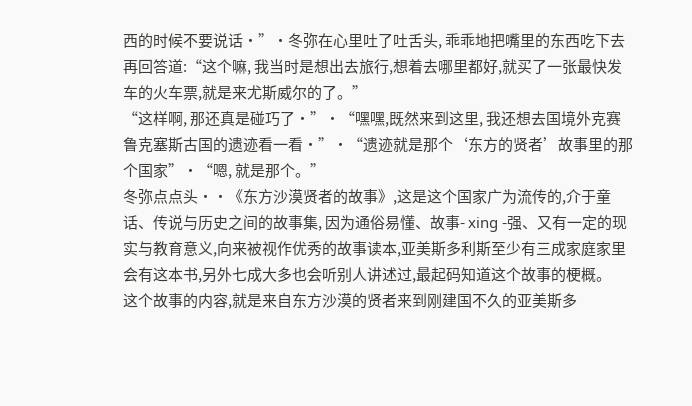西的时候不要说话·”·冬弥在心里吐了吐舌头, 乖乖地把嘴里的东西吃下去再回答道:“这个嘛, 我当时是想出去旅行,想着去哪里都好,就买了一张最快发车的火车票,就是来尤斯威尔的了。”
“这样啊, 那还真是碰巧了·”·“嘿嘿,既然来到这里, 我还想去国境外克赛鲁克塞斯古国的遗迹看一看·”·“遗迹就是那个‘东方的贤者’故事里的那个国家”·“嗯, 就是那个。”
冬弥点点头··《东方沙漠贤者的故事》,这是这个国家广为流传的,介于童话、传说与历史之间的故事集, 因为通俗易懂、故事- xing -强、又有一定的现实与教育意义,向来被视作优秀的故事读本,亚美斯多利斯至少有三成家庭家里会有这本书,另外七成大多也会听别人讲述过,最起码知道这个故事的梗概。
这个故事的内容,就是来自东方沙漠的贤者来到刚建国不久的亚美斯多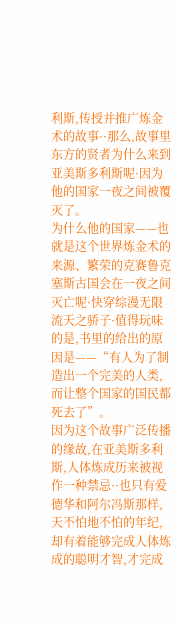利斯,传授并推广炼金术的故事··那么,故事里东方的贤者为什么来到亚美斯多利斯呢·因为他的国家一夜之间被覆灭了。
为什么他的国家——也就是这个世界炼金术的来源、繁荣的克赛鲁克塞斯古国会在一夜之间灭亡呢·快穿综漫无限流天之骄子·值得玩味的是,书里的给出的原因是——“有人为了制造出一个完美的人类,而让整个国家的国民都死去了”。
因为这个故事广泛传播的缘故,在亚美斯多利斯,人体炼成历来被视作一种禁忌··也只有爱德华和阿尔冯斯那样,天不怕地不怕的年纪,却有着能够完成人体炼成的聪明才智,才完成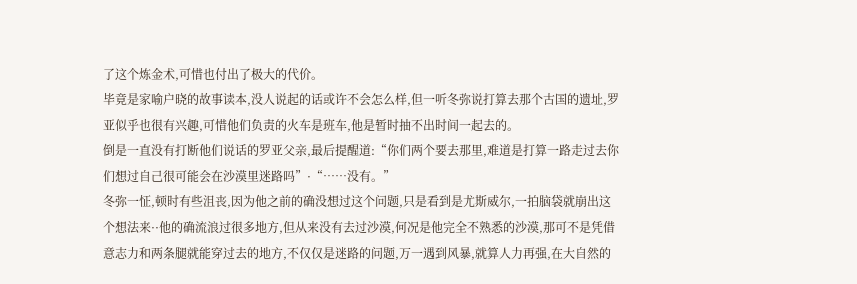了这个炼金术,可惜也付出了极大的代价。
毕竟是家喻户晓的故事读本,没人说起的话或许不会怎么样,但一听冬弥说打算去那个古国的遗址,罗亚似乎也很有兴趣,可惜他们负责的火车是班车,他是暂时抽不出时间一起去的。
倒是一直没有打断他们说话的罗亚父亲,最后提醒道:“你们两个要去那里,难道是打算一路走过去你们想过自己很可能会在沙漠里迷路吗”·“……没有。”
冬弥一怔,顿时有些沮丧,因为他之前的确没想过这个问题,只是看到是尤斯威尔,一拍脑袋就崩出这个想法来··他的确流浪过很多地方,但从来没有去过沙漠,何况是他完全不熟悉的沙漠,那可不是凭借意志力和两条腿就能穿过去的地方,不仅仅是迷路的问题,万一遇到风暴,就算人力再强,在大自然的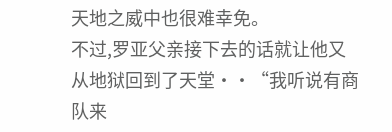天地之威中也很难幸免。
不过,罗亚父亲接下去的话就让他又从地狱回到了天堂··“我听说有商队来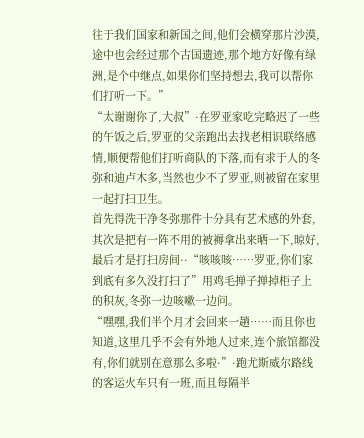往于我们国家和新国之间,他们会横穿那片沙漠,途中也会经过那个古国遗迹,那个地方好像有绿洲,是个中继点,如果你们坚持想去,我可以帮你们打听一下。”
“太谢谢你了,大叔”·在罗亚家吃完略迟了一些的午饭之后,罗亚的父亲跑出去找老相识联络感情,顺便帮他们打听商队的下落,而有求于人的冬弥和迪卢木多,当然也少不了罗亚,则被留在家里一起打扫卫生。
首先得洗干净冬弥那件十分具有艺术感的外套,其次是把有一阵不用的被褥拿出来晒一下,晾好,最后才是打扫房间··“咳咳咳……罗亚,你们家到底有多久没打扫了”用鸡毛掸子掸掉柜子上的积灰,冬弥一边咳嗽一边问。
“嘿嘿,我们半个月才会回来一趟……而且你也知道,这里几乎不会有外地人过来,连个旅馆都没有,你们就别在意那么多啦·”·跑尤斯威尔路线的客运火车只有一班,而且每隔半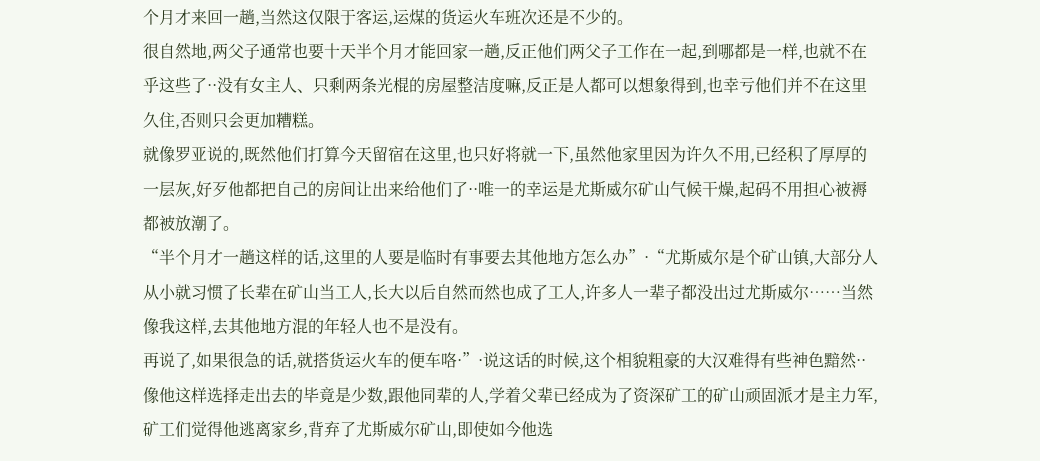个月才来回一趟,当然这仅限于客运,运煤的货运火车班次还是不少的。
很自然地,两父子通常也要十天半个月才能回家一趟,反正他们两父子工作在一起,到哪都是一样,也就不在乎这些了··没有女主人、只剩两条光棍的房屋整洁度嘛,反正是人都可以想象得到,也幸亏他们并不在这里久住,否则只会更加糟糕。
就像罗亚说的,既然他们打算今天留宿在这里,也只好将就一下,虽然他家里因为许久不用,已经积了厚厚的一层灰,好歹他都把自己的房间让出来给他们了··唯一的幸运是尤斯威尔矿山气候干燥,起码不用担心被褥都被放潮了。
“半个月才一趟这样的话,这里的人要是临时有事要去其他地方怎么办”·“尤斯威尔是个矿山镇,大部分人从小就习惯了长辈在矿山当工人,长大以后自然而然也成了工人,许多人一辈子都没出过尤斯威尔……当然像我这样,去其他地方混的年轻人也不是没有。
再说了,如果很急的话,就搭货运火车的便车咯·”·说这话的时候,这个相貌粗豪的大汉难得有些神色黯然··像他这样选择走出去的毕竟是少数,跟他同辈的人,学着父辈已经成为了资深矿工的矿山顽固派才是主力军,矿工们觉得他逃离家乡,背弃了尤斯威尔矿山,即使如今他选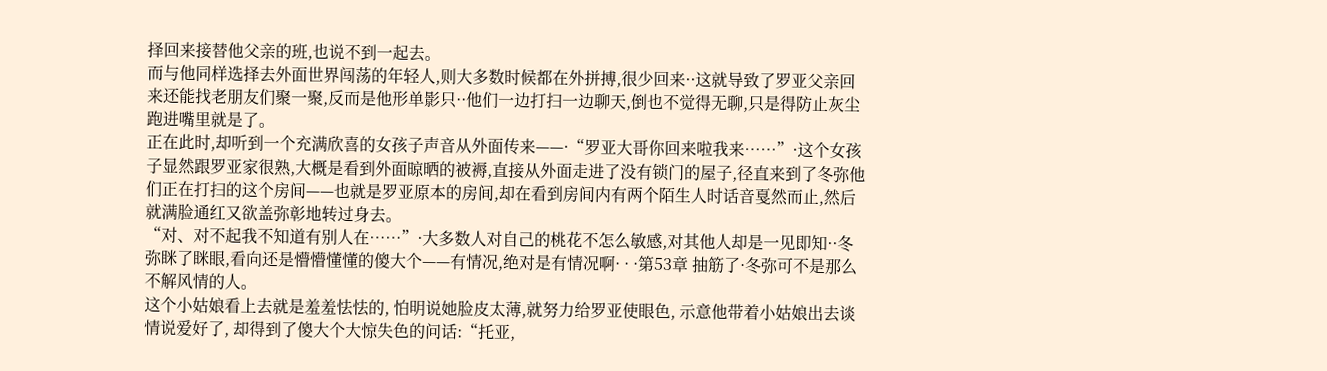择回来接替他父亲的班,也说不到一起去。
而与他同样选择去外面世界闯荡的年轻人,则大多数时候都在外拼搏,很少回来··这就导致了罗亚父亲回来还能找老朋友们聚一聚,反而是他形单影只··他们一边打扫一边聊天,倒也不觉得无聊,只是得防止灰尘跑进嘴里就是了。
正在此时,却听到一个充满欣喜的女孩子声音从外面传来——·“罗亚大哥你回来啦我来……”·这个女孩子显然跟罗亚家很熟,大概是看到外面晾晒的被褥,直接从外面走进了没有锁门的屋子,径直来到了冬弥他们正在打扫的这个房间——也就是罗亚原本的房间,却在看到房间内有两个陌生人时话音戛然而止,然后就满脸通红又欲盖弥彰地转过身去。
“对、对不起我不知道有别人在……”·大多数人对自己的桃花不怎么敏感,对其他人却是一见即知··冬弥眯了眯眼,看向还是懵懵懂懂的傻大个——有情况,绝对是有情况啊· · ·第53章 抽筋了·冬弥可不是那么不解风情的人。
这个小姑娘看上去就是羞羞怯怯的, 怕明说她脸皮太薄,就努力给罗亚使眼色, 示意他带着小姑娘出去谈情说爱好了, 却得到了傻大个大惊失色的问话:“托亚,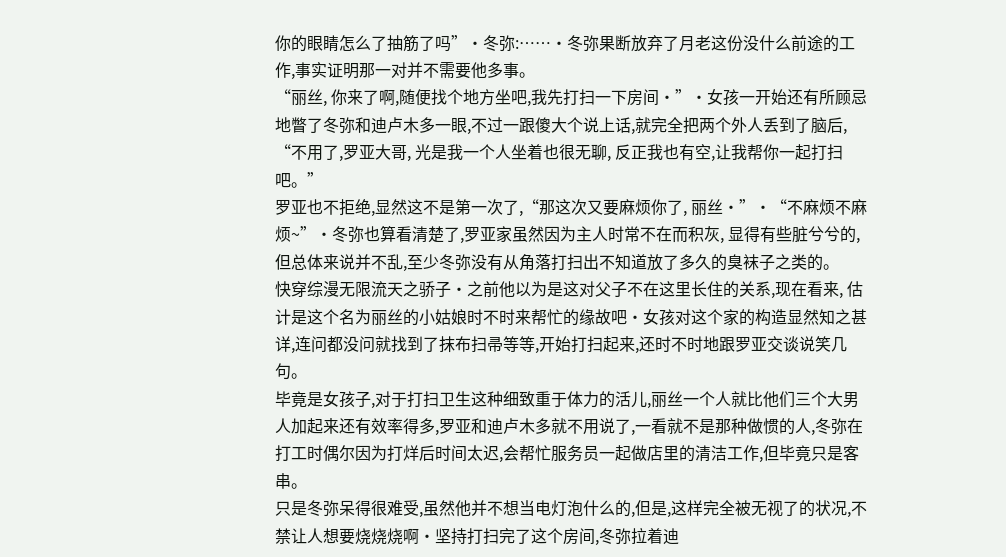你的眼睛怎么了抽筋了吗”·冬弥:……·冬弥果断放弃了月老这份没什么前途的工作,事实证明那一对并不需要他多事。
“丽丝, 你来了啊,随便找个地方坐吧,我先打扫一下房间·”·女孩一开始还有所顾忌地瞥了冬弥和迪卢木多一眼,不过一跟傻大个说上话,就完全把两个外人丢到了脑后, “不用了,罗亚大哥, 光是我一个人坐着也很无聊, 反正我也有空,让我帮你一起打扫吧。”
罗亚也不拒绝,显然这不是第一次了,“那这次又要麻烦你了, 丽丝·”·“不麻烦不麻烦~”·冬弥也算看清楚了,罗亚家虽然因为主人时常不在而积灰, 显得有些脏兮兮的, 但总体来说并不乱,至少冬弥没有从角落打扫出不知道放了多久的臭袜子之类的。
快穿综漫无限流天之骄子·之前他以为是这对父子不在这里长住的关系,现在看来, 估计是这个名为丽丝的小姑娘时不时来帮忙的缘故吧·女孩对这个家的构造显然知之甚详,连问都没问就找到了抹布扫帚等等,开始打扫起来,还时不时地跟罗亚交谈说笑几句。
毕竟是女孩子,对于打扫卫生这种细致重于体力的活儿,丽丝一个人就比他们三个大男人加起来还有效率得多,罗亚和迪卢木多就不用说了,一看就不是那种做惯的人,冬弥在打工时偶尔因为打烊后时间太迟,会帮忙服务员一起做店里的清洁工作,但毕竟只是客串。
只是冬弥呆得很难受,虽然他并不想当电灯泡什么的,但是,这样完全被无视了的状况,不禁让人想要烧烧烧啊·坚持打扫完了这个房间,冬弥拉着迪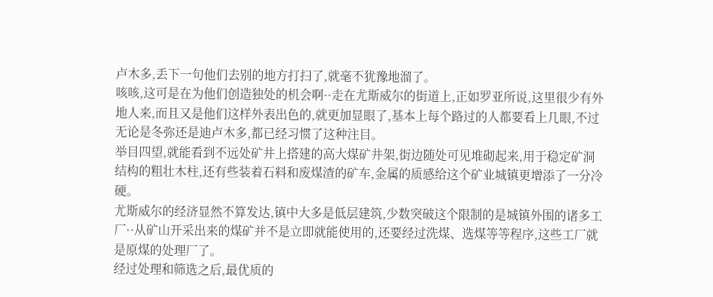卢木多,丢下一句他们去别的地方打扫了,就毫不犹豫地溜了。
咳咳,这可是在为他们创造独处的机会啊··走在尤斯威尔的街道上,正如罗亚所说,这里很少有外地人来,而且又是他们这样外表出色的,就更加显眼了,基本上每个路过的人都要看上几眼,不过无论是冬弥还是迪卢木多,都已经习惯了这种注目。
举目四望,就能看到不远处矿井上搭建的高大煤矿井架,街边随处可见堆砌起来,用于稳定矿洞结构的粗壮木柱,还有些装着石料和废煤渣的矿车,金属的质感给这个矿业城镇更增添了一分冷硬。
尤斯威尔的经济显然不算发达,镇中大多是低层建筑,少数突破这个限制的是城镇外围的诸多工厂··从矿山开采出来的煤矿并不是立即就能使用的,还要经过洗煤、选煤等等程序,这些工厂就是原煤的处理厂了。
经过处理和筛选之后,最优质的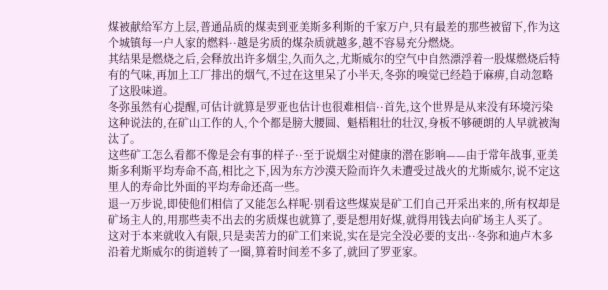煤被献给军方上层,普通品质的煤卖到亚美斯多利斯的千家万户,只有最差的那些被留下,作为这个城镇每一户人家的燃料··越是劣质的煤杂质就越多,越不容易充分燃烧。
其结果是燃烧之后,会释放出许多烟尘,久而久之,尤斯威尔的空气中自然漂浮着一股煤燃烧后特有的气味,再加上工厂排出的烟气,不过在这里呆了小半天,冬弥的嗅觉已经趋于麻痹,自动忽略了这股味道。
冬弥虽然有心提醒,可估计就算是罗亚也估计也很难相信··首先,这个世界是从来没有环境污染这种说法的,在矿山工作的人,个个都是膀大腰圆、魁梧粗壮的壮汉,身板不够硬朗的人早就被淘汰了。
这些矿工怎么看都不像是会有事的样子··至于说烟尘对健康的潜在影响——由于常年战事,亚美斯多利斯平均寿命不高,相比之下,因为东方沙漠天险而许久未遭受过战火的尤斯威尔,说不定这里人的寿命比外面的平均寿命还高一些。
退一万步说,即使他们相信了又能怎么样呢·别看这些煤炭是矿工们自己开采出来的,所有权却是矿场主人的,用那些卖不出去的劣质煤也就算了,要是想用好煤,就得用钱去向矿场主人买了。
这对于本来就收入有限,只是卖苦力的矿工们来说,实在是完全没必要的支出··冬弥和迪卢木多沿着尤斯威尔的街道转了一圈,算着时间差不多了,就回了罗亚家。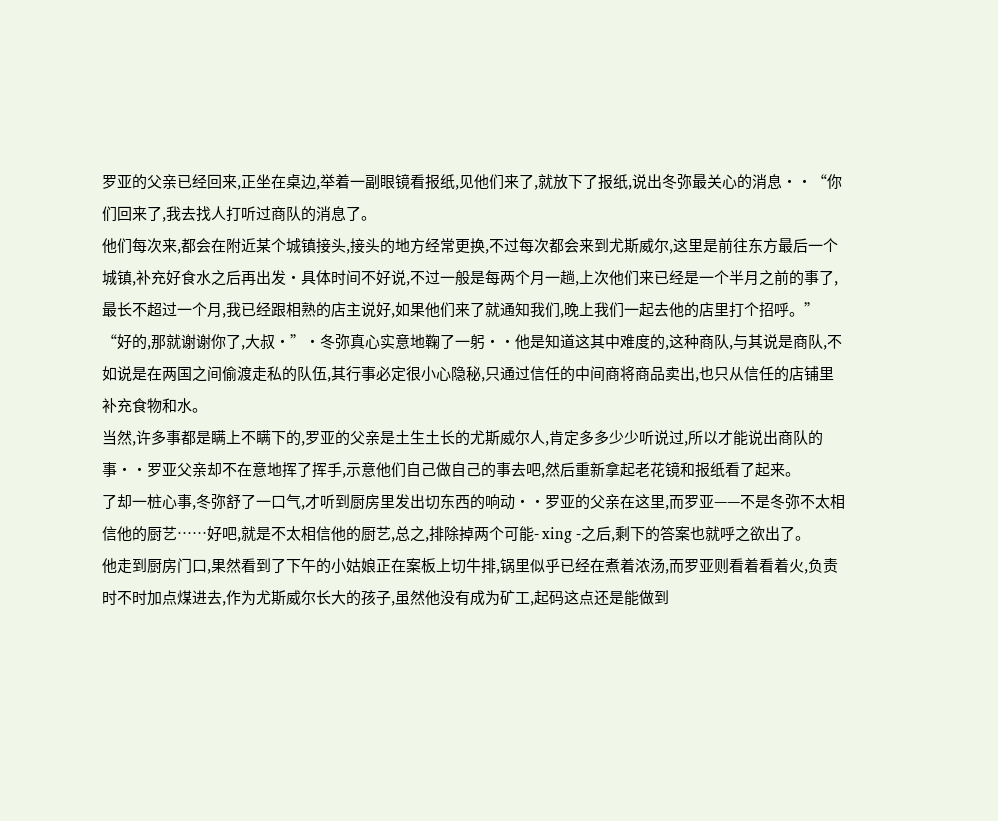罗亚的父亲已经回来,正坐在桌边,举着一副眼镜看报纸,见他们来了,就放下了报纸,说出冬弥最关心的消息··“你们回来了,我去找人打听过商队的消息了。
他们每次来,都会在附近某个城镇接头,接头的地方经常更换,不过每次都会来到尤斯威尔,这里是前往东方最后一个城镇,补充好食水之后再出发·具体时间不好说,不过一般是每两个月一趟,上次他们来已经是一个半月之前的事了,最长不超过一个月,我已经跟相熟的店主说好,如果他们来了就通知我们,晚上我们一起去他的店里打个招呼。”
“好的,那就谢谢你了,大叔·”·冬弥真心实意地鞠了一躬··他是知道这其中难度的,这种商队,与其说是商队,不如说是在两国之间偷渡走私的队伍,其行事必定很小心隐秘,只通过信任的中间商将商品卖出,也只从信任的店铺里补充食物和水。
当然,许多事都是瞒上不瞒下的,罗亚的父亲是土生土长的尤斯威尔人,肯定多多少少听说过,所以才能说出商队的事··罗亚父亲却不在意地挥了挥手,示意他们自己做自己的事去吧,然后重新拿起老花镜和报纸看了起来。
了却一桩心事,冬弥舒了一口气,才听到厨房里发出切东西的响动··罗亚的父亲在这里,而罗亚——不是冬弥不太相信他的厨艺……好吧,就是不太相信他的厨艺,总之,排除掉两个可能- xing -之后,剩下的答案也就呼之欲出了。
他走到厨房门口,果然看到了下午的小姑娘正在案板上切牛排,锅里似乎已经在煮着浓汤,而罗亚则看着看着火,负责时不时加点煤进去,作为尤斯威尔长大的孩子,虽然他没有成为矿工,起码这点还是能做到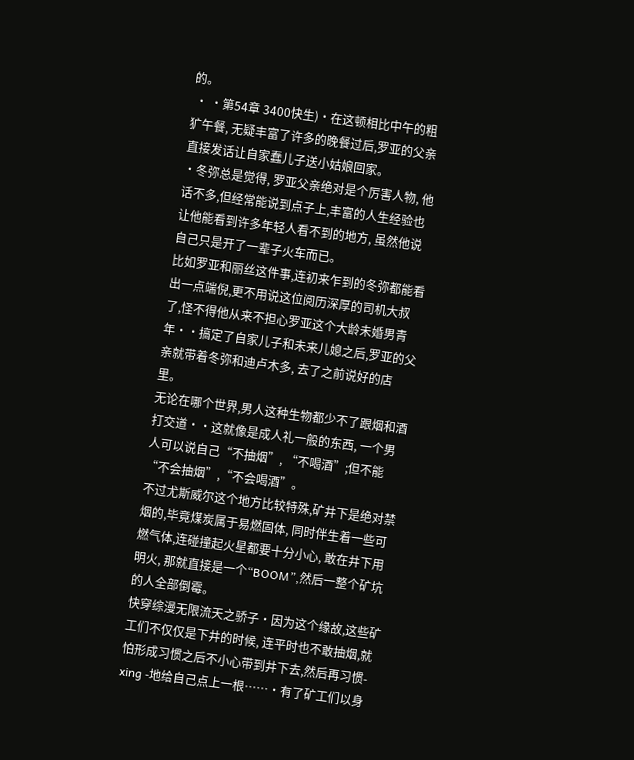的。
 · ·第54章 3400快生)·在这顿相比中午的粗犷午餐, 无疑丰富了许多的晚餐过后,罗亚的父亲直接发话让自家蠢儿子送小姑娘回家。
·冬弥总是觉得, 罗亚父亲绝对是个厉害人物, 他话不多,但经常能说到点子上,丰富的人生经验也让他能看到许多年轻人看不到的地方, 虽然他说自己只是开了一辈子火车而已。
比如罗亚和丽丝这件事,连初来乍到的冬弥都能看出一点端倪,更不用说这位阅历深厚的司机大叔了,怪不得他从来不担心罗亚这个大龄未婚男青年··搞定了自家儿子和未来儿媳之后,罗亚的父亲就带着冬弥和迪卢木多, 去了之前说好的店里。
无论在哪个世界,男人这种生物都少不了跟烟和酒打交道··这就像是成人礼一般的东西, 一个男人可以说自己“不抽烟”, “不喝酒”;但不能“不会抽烟”,“不会喝酒”。
不过尤斯威尔这个地方比较特殊,矿井下是绝对禁烟的,毕竟煤炭属于易燃固体, 同时伴生着一些可燃气体,连碰撞起火星都要十分小心, 敢在井下用明火, 那就直接是一个“BOOM”,然后一整个矿坑的人全部倒霉。
快穿综漫无限流天之骄子·因为这个缘故,这些矿工们不仅仅是下井的时候, 连平时也不敢抽烟,就怕形成习惯之后不小心带到井下去,然后再习惯- xing -地给自己点上一根……·有了矿工们以身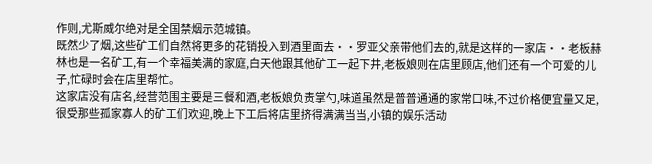作则,尤斯威尔绝对是全国禁烟示范城镇。
既然少了烟,这些矿工们自然将更多的花销投入到酒里面去··罗亚父亲带他们去的,就是这样的一家店··老板赫林也是一名矿工,有一个幸福美满的家庭,白天他跟其他矿工一起下井,老板娘则在店里顾店,他们还有一个可爱的儿子,忙碌时会在店里帮忙。
这家店没有店名,经营范围主要是三餐和酒,老板娘负责掌勺,味道虽然是普普通通的家常口味,不过价格便宜量又足,很受那些孤家寡人的矿工们欢迎,晚上下工后将店里挤得满满当当,小镇的娱乐活动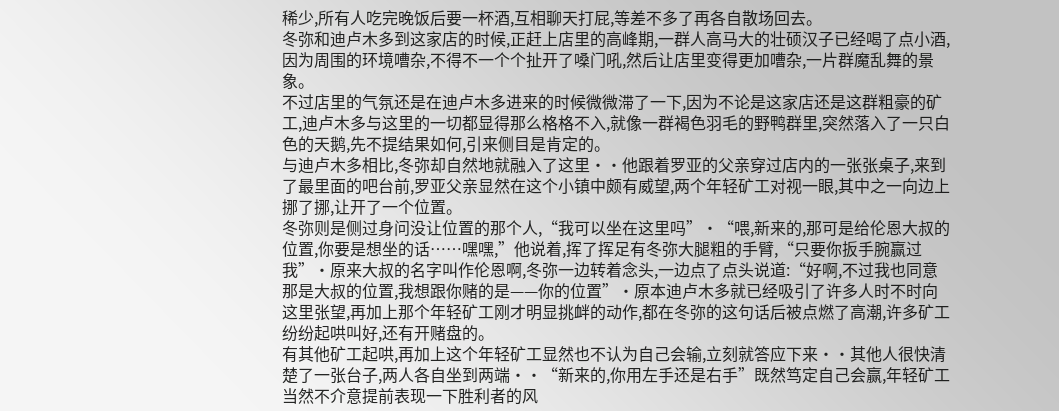稀少,所有人吃完晚饭后要一杯酒,互相聊天打屁,等差不多了再各自散场回去。
冬弥和迪卢木多到这家店的时候,正赶上店里的高峰期,一群人高马大的壮硕汉子已经喝了点小酒,因为周围的环境嘈杂,不得不一个个扯开了嗓门吼,然后让店里变得更加嘈杂,一片群魔乱舞的景象。
不过店里的气氛还是在迪卢木多进来的时候微微滞了一下,因为不论是这家店还是这群粗豪的矿工,迪卢木多与这里的一切都显得那么格格不入,就像一群褐色羽毛的野鸭群里,突然落入了一只白色的天鹅,先不提结果如何,引来侧目是肯定的。
与迪卢木多相比,冬弥却自然地就融入了这里··他跟着罗亚的父亲穿过店内的一张张桌子,来到了最里面的吧台前,罗亚父亲显然在这个小镇中颇有威望,两个年轻矿工对视一眼,其中之一向边上挪了挪,让开了一个位置。
冬弥则是侧过身问没让位置的那个人,“我可以坐在这里吗”·“喂,新来的,那可是给伦恩大叔的位置,你要是想坐的话……嘿嘿,”他说着,挥了挥足有冬弥大腿粗的手臂,“只要你扳手腕赢过我”·原来大叔的名字叫作伦恩啊,冬弥一边转着念头,一边点了点头说道:“好啊,不过我也同意那是大叔的位置,我想跟你赌的是——你的位置”·原本迪卢木多就已经吸引了许多人时不时向这里张望,再加上那个年轻矿工刚才明显挑衅的动作,都在冬弥的这句话后被点燃了高潮,许多矿工纷纷起哄叫好,还有开赌盘的。
有其他矿工起哄,再加上这个年轻矿工显然也不认为自己会输,立刻就答应下来··其他人很快清楚了一张台子,两人各自坐到两端··“新来的,你用左手还是右手”既然笃定自己会赢,年轻矿工当然不介意提前表现一下胜利者的风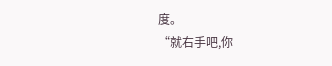度。
“就右手吧,你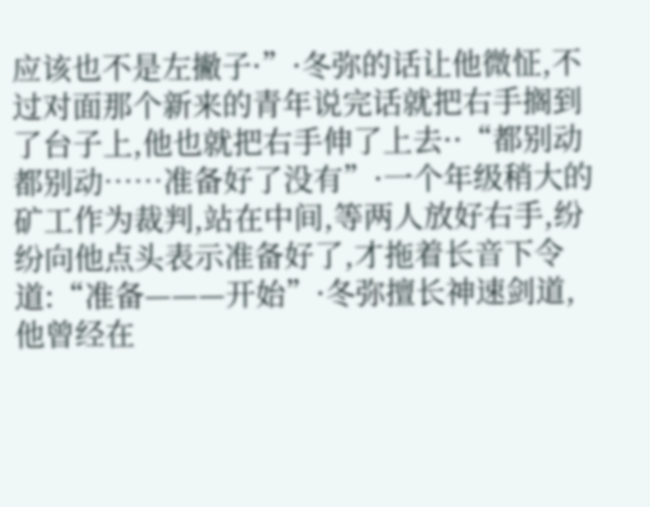应该也不是左撇子·”·冬弥的话让他微怔,不过对面那个新来的青年说完话就把右手搁到了台子上,他也就把右手伸了上去··“都别动都别动……准备好了没有”·一个年级稍大的矿工作为裁判,站在中间,等两人放好右手,纷纷向他点头表示准备好了,才拖着长音下令道:“准备———开始”·冬弥擅长神速剑道,他曾经在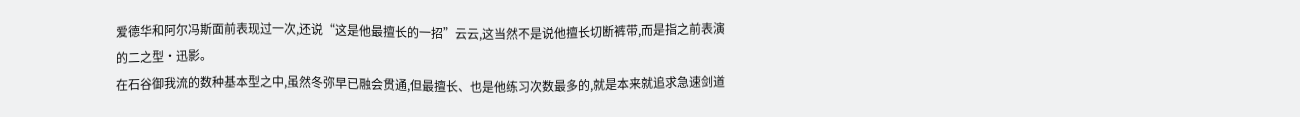爱德华和阿尔冯斯面前表现过一次,还说“这是他最擅长的一招”云云,这当然不是说他擅长切断裤带,而是指之前表演的二之型·迅影。
在石谷御我流的数种基本型之中,虽然冬弥早已融会贯通,但最擅长、也是他练习次数最多的,就是本来就追求急速剑道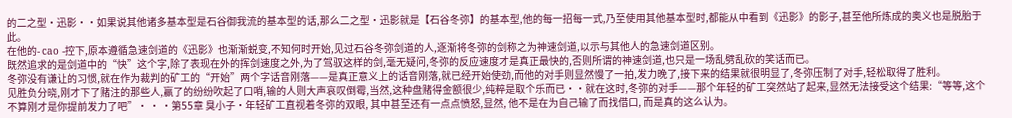的二之型·迅影··如果说其他诸多基本型是石谷御我流的基本型的话,那么二之型·迅影就是【石谷冬弥】的基本型,他的每一招每一式,乃至使用其他基本型时,都能从中看到《迅影》的影子,甚至他所炼成的奥义也是脱胎于此。
在他的- cao -控下,原本遵循急速剑道的《迅影》也渐渐蜕变,不知何时开始,见过石谷冬弥剑道的人,逐渐将冬弥的剑称之为神速剑道,以示与其他人的急速剑道区别。
既然追求的是剑道中的“快”这个字,除了表现在外的挥剑速度之外,为了驾驭这样的剑,毫无疑问,冬弥的反应速度才是真正最快的,否则所谓的神速剑道,也只是一场乱劈乱砍的笑话而已。
冬弥没有谦让的习惯,就在作为裁判的矿工的“开始”两个字话音刚落——是真正意义上的话音刚落,就已经开始使劲,而他的对手则显然慢了一拍,发力晚了,接下来的结果就很明显了,冬弥压制了对手,轻松取得了胜利。
见胜负分晓,刚才下了赌注的那些人,赢了的纷纷吹起了口哨,输的人则大声哀叹倒霉,当然,这种盘赌得金额很少,纯粹是取个乐而已··就在这时,冬弥的对手——那个年轻的矿工突然站了起来,显然无法接受这个结果:“等等,这个不算刚才是你提前发力了吧”· · ·第55章 臭小子·年轻矿工直视着冬弥的双眼, 其中甚至还有一点点愤怒,显然, 他不是在为自己输了而找借口, 而是真的这么认为。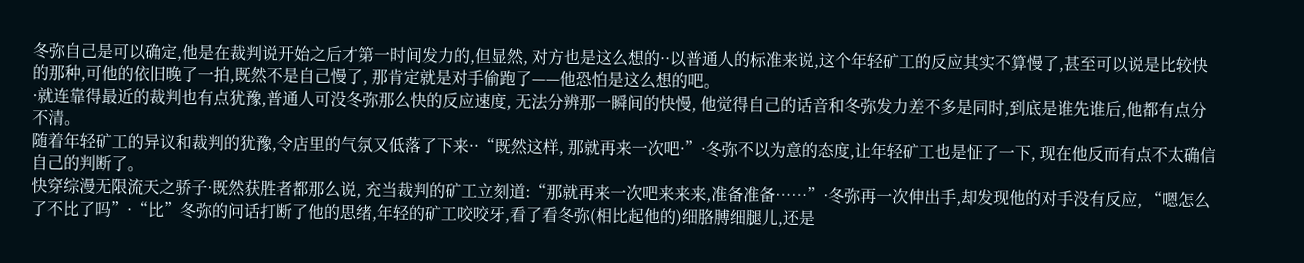冬弥自己是可以确定,他是在裁判说开始之后才第一时间发力的,但显然, 对方也是这么想的··以普通人的标准来说,这个年轻矿工的反应其实不算慢了,甚至可以说是比较快的那种,可他的依旧晚了一拍,既然不是自己慢了, 那肯定就是对手偷跑了——他恐怕是这么想的吧。
·就连靠得最近的裁判也有点犹豫,普通人可没冬弥那么快的反应速度, 无法分辨那一瞬间的快慢, 他觉得自己的话音和冬弥发力差不多是同时,到底是谁先谁后,他都有点分不清。
随着年轻矿工的异议和裁判的犹豫,令店里的气氛又低落了下来··“既然这样, 那就再来一次吧·”·冬弥不以为意的态度,让年轻矿工也是怔了一下, 现在他反而有点不太确信自己的判断了。
快穿综漫无限流天之骄子·既然获胜者都那么说, 充当裁判的矿工立刻道:“那就再来一次吧来来来,准备准备……”·冬弥再一次伸出手,却发现他的对手没有反应, “嗯怎么了不比了吗”·“比”冬弥的问话打断了他的思绪,年轻的矿工咬咬牙,看了看冬弥(相比起他的)细胳膊细腿儿,还是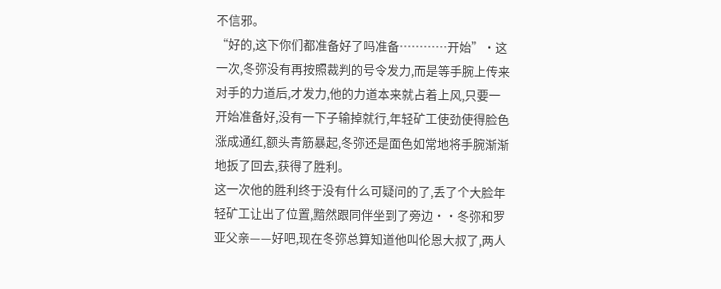不信邪。
“好的,这下你们都准备好了吗准备…………开始”·这一次,冬弥没有再按照裁判的号令发力,而是等手腕上传来对手的力道后,才发力,他的力道本来就占着上风,只要一开始准备好,没有一下子输掉就行,年轻矿工使劲使得脸色涨成通红,额头青筋暴起,冬弥还是面色如常地将手腕渐渐地扳了回去,获得了胜利。
这一次他的胜利终于没有什么可疑问的了,丢了个大脸年轻矿工让出了位置,黯然跟同伴坐到了旁边··冬弥和罗亚父亲——好吧,现在冬弥总算知道他叫伦恩大叔了,两人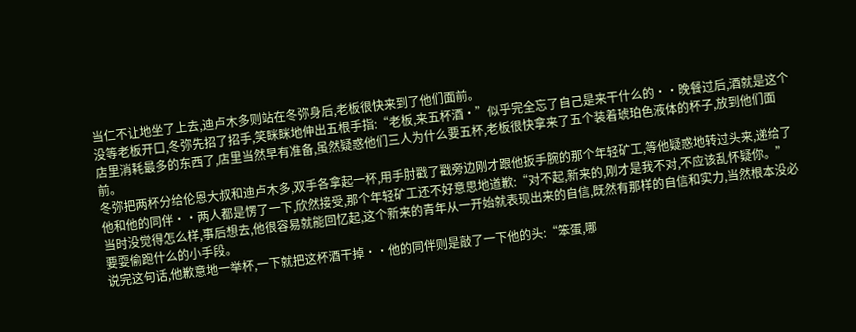当仁不让地坐了上去,迪卢木多则站在冬弥身后,老板很快来到了他们面前。
没等老板开口,冬弥先招了招手,笑眯眯地伸出五根手指:“老板,来五杯酒·”似乎完全忘了自己是来干什么的··晚餐过后,酒就是这个店里消耗最多的东西了,店里当然早有准备,虽然疑惑他们三人为什么要五杯,老板很快拿来了五个装着琥珀色液体的杯子,放到他们面前。
冬弥把两杯分给伦恩大叔和迪卢木多,双手各拿起一杯,用手肘戳了戳旁边刚才跟他扳手腕的那个年轻矿工,等他疑惑地转过头来,递给了他和他的同伴··两人都是愣了一下,欣然接受,那个年轻矿工还不好意思地道歉:“对不起,新来的,刚才是我不对,不应该乱怀疑你。”
当时没觉得怎么样,事后想去,他很容易就能回忆起,这个新来的青年从一开始就表现出来的自信,既然有那样的自信和实力,当然根本没必要耍偷跑什么的小手段。
说完这句话,他歉意地一举杯,一下就把这杯酒干掉··他的同伴则是敲了一下他的头:“笨蛋,哪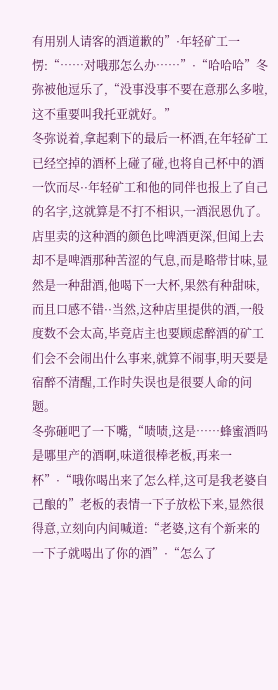有用别人请客的酒道歉的”·年轻矿工一愣:“……对哦那怎么办……”·“哈哈哈”冬弥被他逗乐了,“没事没事不要在意那么多啦,这不重要叫我托亚就好。”
冬弥说着,拿起剩下的最后一杯酒,在年轻矿工已经空掉的酒杯上碰了碰,也将自己杯中的酒一饮而尽··年轻矿工和他的同伴也报上了自己的名字,这就算是不打不相识,一酒泯恩仇了。
店里卖的这种酒的颜色比啤酒更深,但闻上去却不是啤酒那种苦涩的气息,而是略带甘味,显然是一种甜酒,他喝下一大杯,果然有种甜味,而且口感不错··当然,这种店里提供的酒,一般度数不会太高,毕竟店主也要顾虑醉酒的矿工们会不会闹出什么事来,就算不闹事,明天要是宿醉不清醒,工作时失误也是很要人命的问题。
冬弥砸吧了一下嘴,“啧啧,这是……蜂蜜酒吗是哪里产的酒啊,味道很棒老板,再来一杯”·“哦你喝出来了怎么样,这可是我老婆自己酿的”老板的表情一下子放松下来,显然很得意,立刻向内间喊道:“老婆,这有个新来的一下子就喝出了你的酒”·“怎么了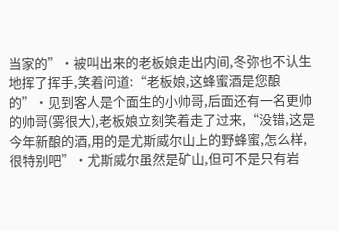当家的”·被叫出来的老板娘走出内间,冬弥也不认生地挥了挥手,笑着问道:“老板娘,这蜂蜜酒是您酿的”·见到客人是个面生的小帅哥,后面还有一名更帅的帅哥(雾很大),老板娘立刻笑着走了过来,“没错,这是今年新酿的酒,用的是尤斯威尔山上的野蜂蜜,怎么样,很特别吧”·尤斯威尔虽然是矿山,但可不是只有岩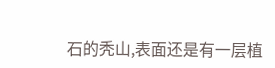石的秃山,表面还是有一层植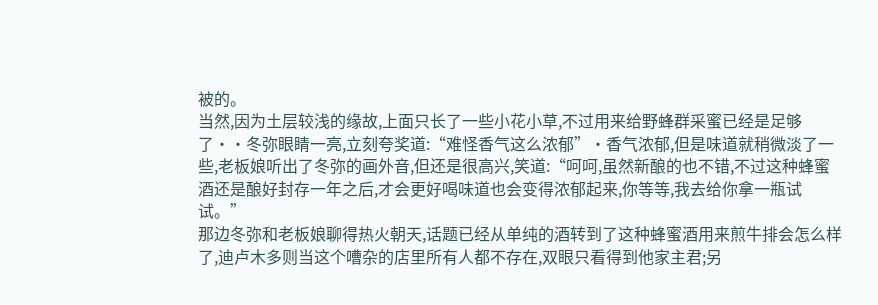被的。
当然,因为土层较浅的缘故,上面只长了一些小花小草,不过用来给野蜂群采蜜已经是足够了··冬弥眼睛一亮,立刻夸奖道:“难怪香气这么浓郁”·香气浓郁,但是味道就稍微淡了一些,老板娘听出了冬弥的画外音,但还是很高兴,笑道:“呵呵,虽然新酿的也不错,不过这种蜂蜜酒还是酿好封存一年之后,才会更好喝味道也会变得浓郁起来,你等等,我去给你拿一瓶试试。”
那边冬弥和老板娘聊得热火朝天,话题已经从单纯的酒转到了这种蜂蜜酒用来煎牛排会怎么样了,迪卢木多则当这个嘈杂的店里所有人都不存在,双眼只看得到他家主君;另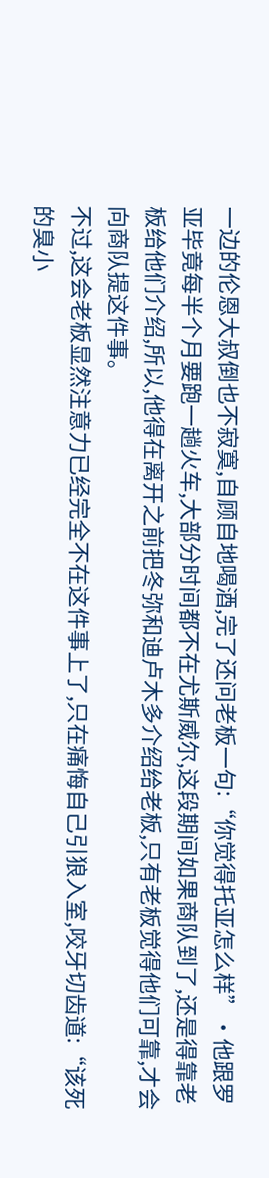一边的伦恩大叔倒也不寂寞,自顾自地喝酒,完了还问老板一句:“你觉得托亚怎么样”·他跟罗亚毕竟每半个月要跑一趟火车,大部分时间都不在尤斯威尔,这段期间如果商队到了,还是得靠老板给他们介绍,所以,他得在离开之前把冬弥和迪卢木多介绍给老板,只有老板觉得他们可靠,才会向商队提这件事。
不过,这会老板显然注意力已经完全不在这件事上了,只在痛悔自己引狼入室,咬牙切齿道:“该死的臭小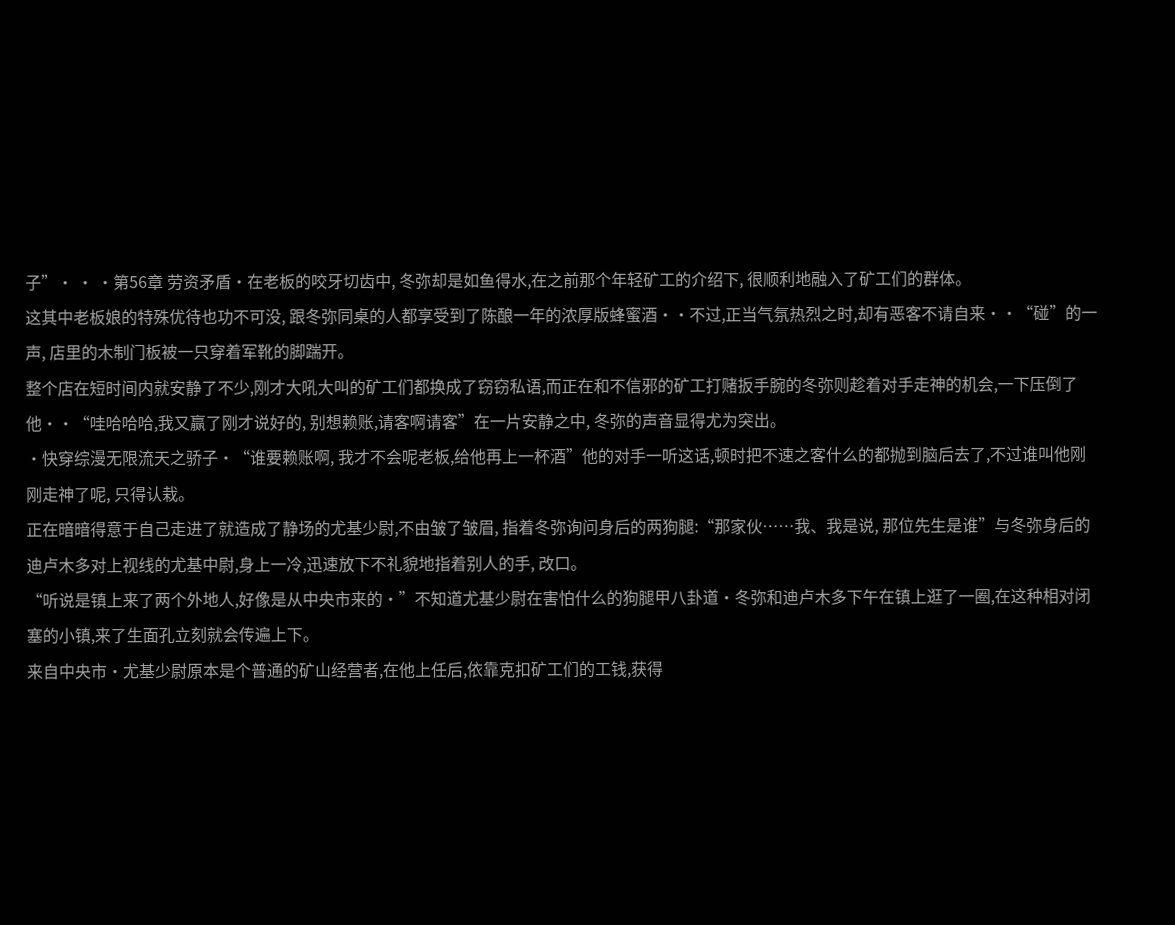子”· · ·第56章 劳资矛盾·在老板的咬牙切齿中, 冬弥却是如鱼得水,在之前那个年轻矿工的介绍下, 很顺利地融入了矿工们的群体。
这其中老板娘的特殊优待也功不可没, 跟冬弥同桌的人都享受到了陈酿一年的浓厚版蜂蜜酒··不过,正当气氛热烈之时,却有恶客不请自来··“碰”的一声, 店里的木制门板被一只穿着军靴的脚踹开。
整个店在短时间内就安静了不少,刚才大吼大叫的矿工们都换成了窃窃私语,而正在和不信邪的矿工打赌扳手腕的冬弥则趁着对手走神的机会,一下压倒了他··“哇哈哈哈,我又赢了刚才说好的, 别想赖账,请客啊请客”在一片安静之中, 冬弥的声音显得尤为突出。
·快穿综漫无限流天之骄子·“谁要赖账啊, 我才不会呢老板,给他再上一杯酒”他的对手一听这话,顿时把不速之客什么的都抛到脑后去了,不过谁叫他刚刚走神了呢, 只得认栽。
正在暗暗得意于自己走进了就造成了静场的尤基少尉,不由皱了皱眉, 指着冬弥询问身后的两狗腿:“那家伙……我、我是说, 那位先生是谁”与冬弥身后的迪卢木多对上视线的尤基中尉,身上一冷,迅速放下不礼貌地指着别人的手, 改口。
“听说是镇上来了两个外地人,好像是从中央市来的·”不知道尤基少尉在害怕什么的狗腿甲八卦道·冬弥和迪卢木多下午在镇上逛了一圈,在这种相对闭塞的小镇,来了生面孔立刻就会传遍上下。
来自中央市·尤基少尉原本是个普通的矿山经营者,在他上任后,依靠克扣矿工们的工钱,获得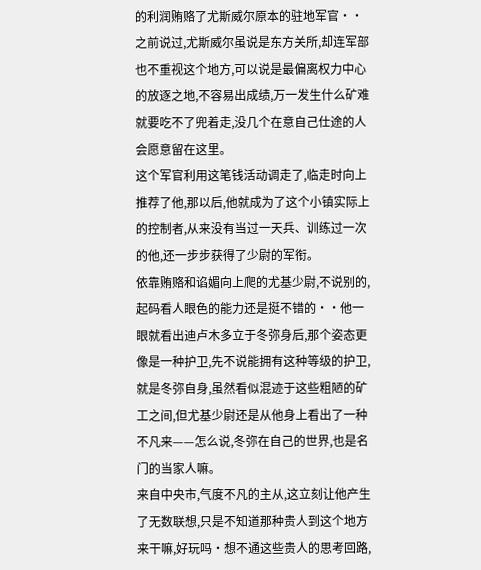的利润贿赂了尤斯威尔原本的驻地军官··之前说过,尤斯威尔虽说是东方关所,却连军部也不重视这个地方,可以说是最偏离权力中心的放逐之地,不容易出成绩,万一发生什么矿难就要吃不了兜着走,没几个在意自己仕途的人会愿意留在这里。
这个军官利用这笔钱活动调走了,临走时向上推荐了他,那以后,他就成为了这个小镇实际上的控制者,从来没有当过一天兵、训练过一次的他,还一步步获得了少尉的军衔。
依靠贿赂和谄媚向上爬的尤基少尉,不说别的,起码看人眼色的能力还是挺不错的··他一眼就看出迪卢木多立于冬弥身后,那个姿态更像是一种护卫,先不说能拥有这种等级的护卫,就是冬弥自身,虽然看似混迹于这些粗陋的矿工之间,但尤基少尉还是从他身上看出了一种不凡来——怎么说,冬弥在自己的世界,也是名门的当家人嘛。
来自中央市,气度不凡的主从,这立刻让他产生了无数联想,只是不知道那种贵人到这个地方来干嘛,好玩吗·想不通这些贵人的思考回路,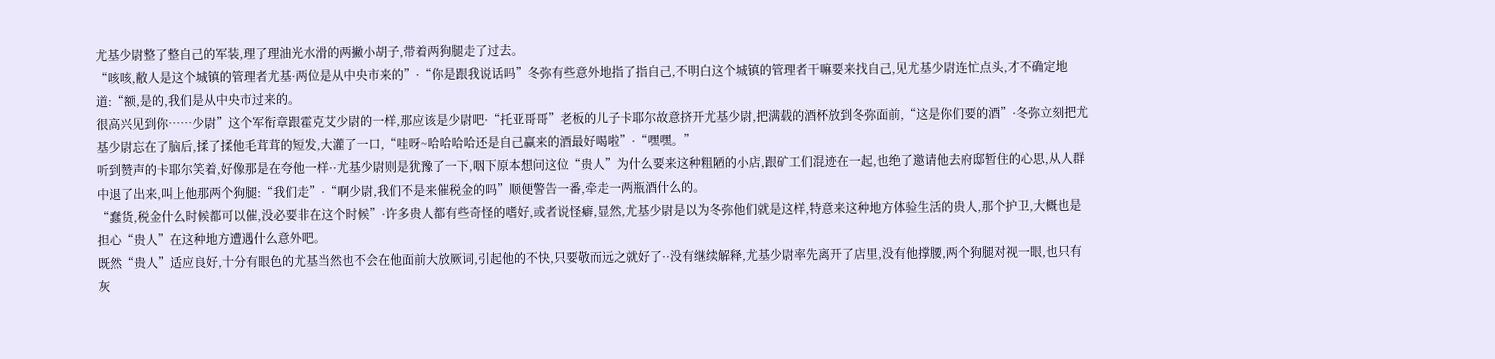尤基少尉整了整自己的军装,理了理油光水滑的两撇小胡子,带着两狗腿走了过去。
“咳咳,敝人是这个城镇的管理者尤基·两位是从中央市来的”·“你是跟我说话吗”冬弥有些意外地指了指自己,不明白这个城镇的管理者干嘛要来找自己,见尤基少尉连忙点头,才不确定地道:“额,是的,我们是从中央市过来的。
很高兴见到你……少尉”这个军衔章跟霍克艾少尉的一样,那应该是少尉吧·“托亚哥哥”老板的儿子卡耶尔故意挤开尤基少尉,把满载的酒杯放到冬弥面前,“这是你们要的酒”·冬弥立刻把尤基少尉忘在了脑后,揉了揉他毛茸茸的短发,大灌了一口,“哇呀~哈哈哈哈还是自己赢来的酒最好喝啦”·“嘿嘿。”
听到赞声的卡耶尔笑着,好像那是在夸他一样··尤基少尉则是犹豫了一下,咽下原本想问这位“贵人”为什么要来这种粗陋的小店,跟矿工们混迹在一起,也绝了邀请他去府邸暂住的心思,从人群中退了出来,叫上他那两个狗腿:“我们走”·“啊少尉,我们不是来催税金的吗”顺便警告一番,牵走一两瓶酒什么的。
“蠢货,税金什么时候都可以催,没必要非在这个时候”·许多贵人都有些奇怪的嗜好,或者说怪癖,显然,尤基少尉是以为冬弥他们就是这样,特意来这种地方体验生活的贵人,那个护卫,大概也是担心“贵人”在这种地方遭遇什么意外吧。
既然“贵人”适应良好,十分有眼色的尤基当然也不会在他面前大放厥词,引起他的不快,只要敬而远之就好了··没有继续解释,尤基少尉率先离开了店里,没有他撑腰,两个狗腿对视一眼,也只有灰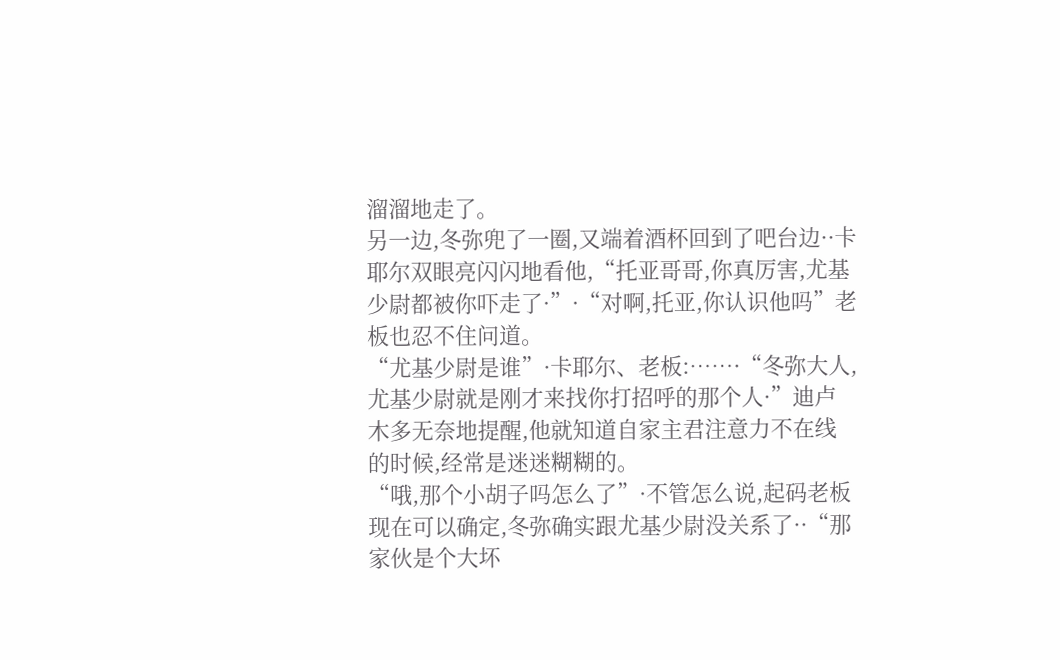溜溜地走了。
另一边,冬弥兜了一圈,又端着酒杯回到了吧台边··卡耶尔双眼亮闪闪地看他,“托亚哥哥,你真厉害,尤基少尉都被你吓走了·”·“对啊,托亚,你认识他吗”老板也忍不住问道。
“尤基少尉是谁”·卡耶尔、老板:……·“冬弥大人,尤基少尉就是刚才来找你打招呼的那个人·”迪卢木多无奈地提醒,他就知道自家主君注意力不在线的时候,经常是迷迷糊糊的。
“哦,那个小胡子吗怎么了”·不管怎么说,起码老板现在可以确定,冬弥确实跟尤基少尉没关系了··“那家伙是个大坏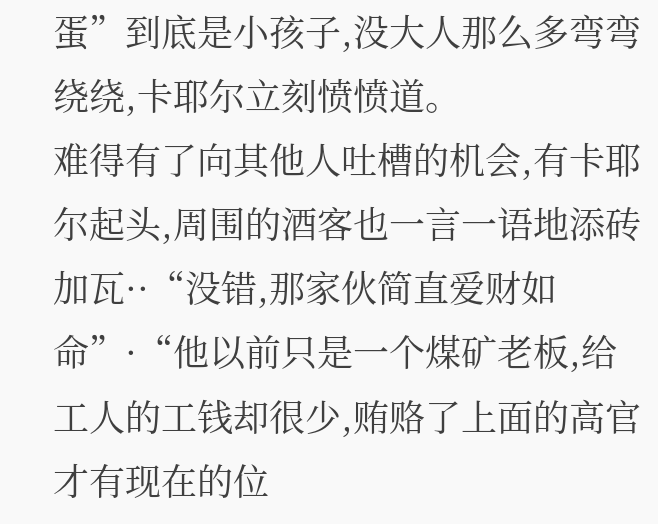蛋”到底是小孩子,没大人那么多弯弯绕绕,卡耶尔立刻愤愤道。
难得有了向其他人吐槽的机会,有卡耶尔起头,周围的酒客也一言一语地添砖加瓦··“没错,那家伙简直爱财如命”·“他以前只是一个煤矿老板,给工人的工钱却很少,贿赂了上面的高官才有现在的位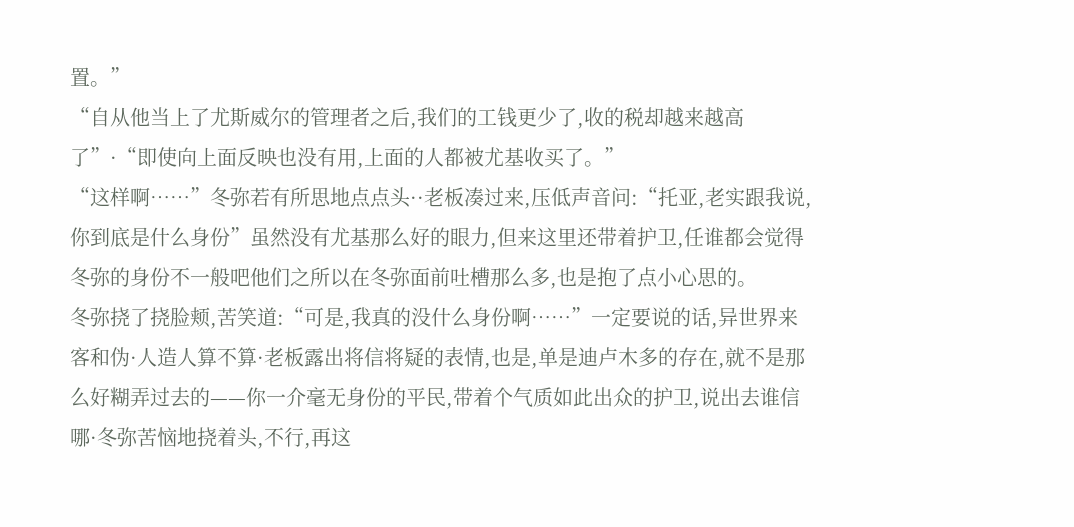置。”
“自从他当上了尤斯威尔的管理者之后,我们的工钱更少了,收的税却越来越高了”·“即使向上面反映也没有用,上面的人都被尤基收买了。”
“这样啊……”冬弥若有所思地点点头··老板凑过来,压低声音问:“托亚,老实跟我说,你到底是什么身份”虽然没有尤基那么好的眼力,但来这里还带着护卫,任谁都会觉得冬弥的身份不一般吧他们之所以在冬弥面前吐槽那么多,也是抱了点小心思的。
冬弥挠了挠脸颊,苦笑道:“可是,我真的没什么身份啊……”一定要说的话,异世界来客和伪·人造人算不算·老板露出将信将疑的表情,也是,单是迪卢木多的存在,就不是那么好糊弄过去的——你一介毫无身份的平民,带着个气质如此出众的护卫,说出去谁信哪·冬弥苦恼地挠着头,不行,再这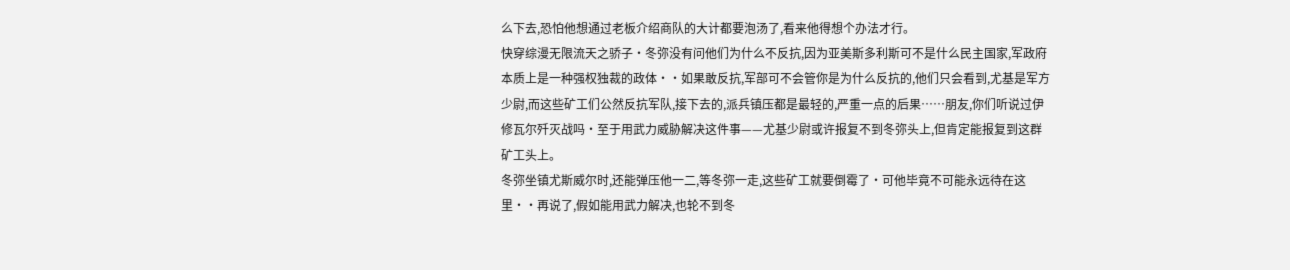么下去,恐怕他想通过老板介绍商队的大计都要泡汤了,看来他得想个办法才行。
快穿综漫无限流天之骄子·冬弥没有问他们为什么不反抗,因为亚美斯多利斯可不是什么民主国家,军政府本质上是一种强权独裁的政体··如果敢反抗,军部可不会管你是为什么反抗的,他们只会看到,尤基是军方少尉,而这些矿工们公然反抗军队,接下去的,派兵镇压都是最轻的,严重一点的后果……朋友,你们听说过伊修瓦尔歼灭战吗·至于用武力威胁解决这件事——尤基少尉或许报复不到冬弥头上,但肯定能报复到这群矿工头上。
冬弥坐镇尤斯威尔时,还能弹压他一二,等冬弥一走,这些矿工就要倒霉了·可他毕竟不可能永远待在这里··再说了,假如能用武力解决,也轮不到冬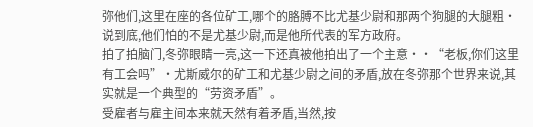弥他们,这里在座的各位矿工,哪个的胳膊不比尤基少尉和那两个狗腿的大腿粗·说到底,他们怕的不是尤基少尉,而是他所代表的军方政府。
拍了拍脑门,冬弥眼睛一亮,这一下还真被他拍出了一个主意··“老板,你们这里有工会吗”·尤斯威尔的矿工和尤基少尉之间的矛盾,放在冬弥那个世界来说,其实就是一个典型的“劳资矛盾”。
受雇者与雇主间本来就天然有着矛盾,当然,按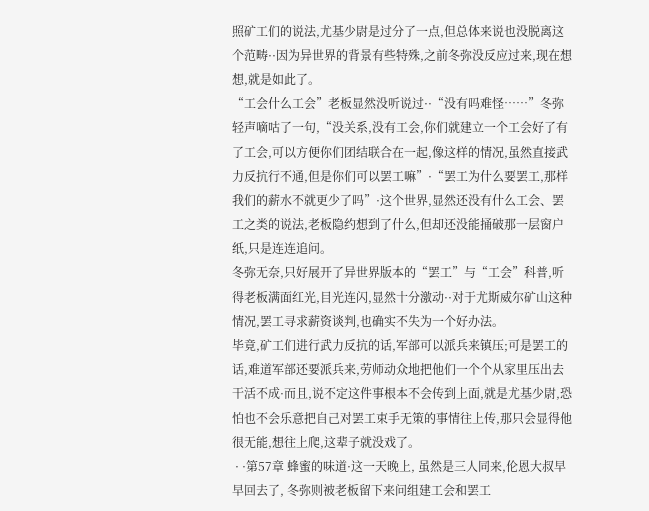照矿工们的说法,尤基少尉是过分了一点,但总体来说也没脱离这个范畴··因为异世界的背景有些特殊,之前冬弥没反应过来,现在想想,就是如此了。
“工会什么工会”老板显然没听说过··“没有吗难怪……”冬弥轻声嘀咕了一句,“没关系,没有工会,你们就建立一个工会好了有了工会,可以方便你们团结联合在一起,像这样的情况,虽然直接武力反抗行不通,但是你们可以罢工嘛”·“罢工为什么要罢工,那样我们的薪水不就更少了吗”·这个世界,显然还没有什么工会、罢工之类的说法,老板隐约想到了什么,但却还没能捅破那一层窗户纸,只是连连追问。
冬弥无奈,只好展开了异世界版本的“罢工”与“工会”科普,听得老板满面红光,目光连闪,显然十分激动··对于尤斯威尔矿山这种情况,罢工寻求薪资谈判,也确实不失为一个好办法。
毕竟,矿工们进行武力反抗的话,军部可以派兵来镇压;可是罢工的话,难道军部还要派兵来,劳师动众地把他们一个个从家里压出去干活不成·而且,说不定这件事根本不会传到上面,就是尤基少尉,恐怕也不会乐意把自己对罢工束手无策的事情往上传,那只会显得他很无能,想往上爬,这辈子就没戏了。
 · ·第57章 蜂蜜的味道·这一天晚上, 虽然是三人同来,伦恩大叔早早回去了, 冬弥则被老板留下来问组建工会和罢工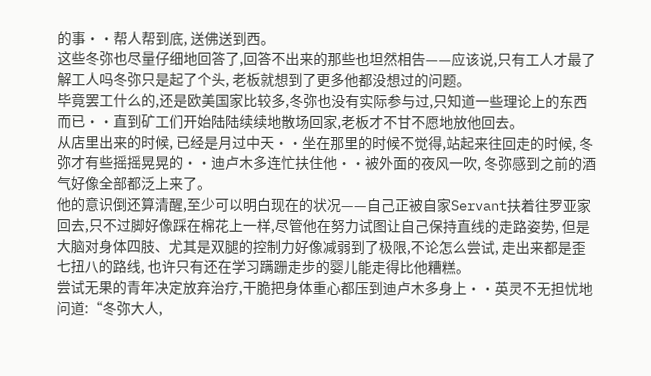的事··帮人帮到底, 送佛送到西。
这些冬弥也尽量仔细地回答了,回答不出来的那些也坦然相告——应该说,只有工人才最了解工人吗冬弥只是起了个头, 老板就想到了更多他都没想过的问题。
毕竟罢工什么的,还是欧美国家比较多,冬弥也没有实际参与过,只知道一些理论上的东西而已··直到矿工们开始陆陆续续地散场回家,老板才不甘不愿地放他回去。
从店里出来的时候, 已经是月过中天··坐在那里的时候不觉得,站起来往回走的时候, 冬弥才有些摇摇晃晃的··迪卢木多连忙扶住他··被外面的夜风一吹, 冬弥感到之前的酒气好像全部都泛上来了。
他的意识倒还算清醒,至少可以明白现在的状况——自己正被自家Servant扶着往罗亚家回去,只不过脚好像踩在棉花上一样,尽管他在努力试图让自己保持直线的走路姿势, 但是大脑对身体四肢、尤其是双腿的控制力好像减弱到了极限,不论怎么尝试, 走出来都是歪七扭八的路线, 也许只有还在学习蹒跚走步的婴儿能走得比他糟糕。
尝试无果的青年决定放弃治疗,干脆把身体重心都压到迪卢木多身上··英灵不无担忧地问道:“冬弥大人,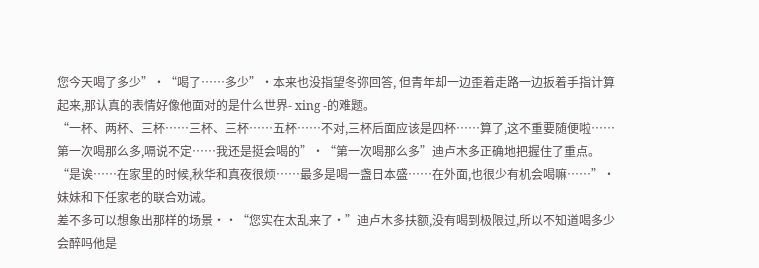您今天喝了多少”·“喝了……多少”·本来也没指望冬弥回答, 但青年却一边歪着走路一边扳着手指计算起来,那认真的表情好像他面对的是什么世界- xing -的难题。
“一杯、两杯、三杯……三杯、三杯……五杯……不对,三杯后面应该是四杯……算了,这不重要随便啦……第一次喝那么多,嗝说不定……我还是挺会喝的”·“第一次喝那么多”迪卢木多正确地把握住了重点。
“是诶……在家里的时候,秋华和真夜很烦……最多是喝一盏日本盛……在外面,也很少有机会喝嘛……”·妹妹和下任家老的联合劝诫。
差不多可以想象出那样的场景··“您实在太乱来了·”迪卢木多扶额,没有喝到极限过,所以不知道喝多少会醉吗他是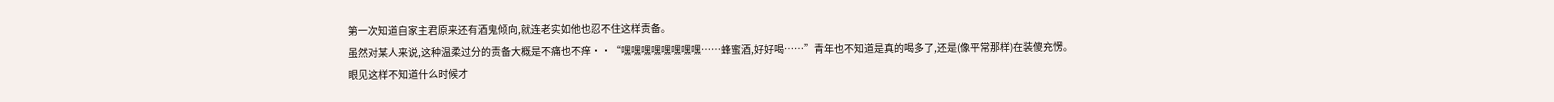第一次知道自家主君原来还有酒鬼倾向,就连老实如他也忍不住这样责备。
虽然对某人来说,这种温柔过分的责备大概是不痛也不痒··“嘿嘿嘿嘿嘿嘿嘿嘿……蜂蜜酒,好好喝……”青年也不知道是真的喝多了,还是(像平常那样)在装傻充愣。
眼见这样不知道什么时候才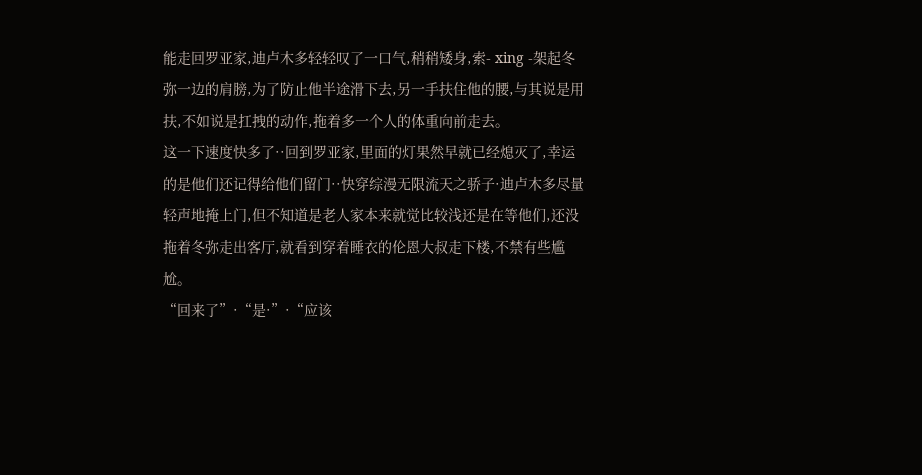能走回罗亚家,迪卢木多轻轻叹了一口气,稍稍矮身,索- xing -架起冬弥一边的肩膀,为了防止他半途滑下去,另一手扶住他的腰,与其说是用扶,不如说是扛拽的动作,拖着多一个人的体重向前走去。
这一下速度快多了··回到罗亚家,里面的灯果然早就已经熄灭了,幸运的是他们还记得给他们留门··快穿综漫无限流天之骄子·迪卢木多尽量轻声地掩上门,但不知道是老人家本来就觉比较浅还是在等他们,还没拖着冬弥走出客厅,就看到穿着睡衣的伦恩大叔走下楼,不禁有些尴尬。
“回来了”·“是·”·“应该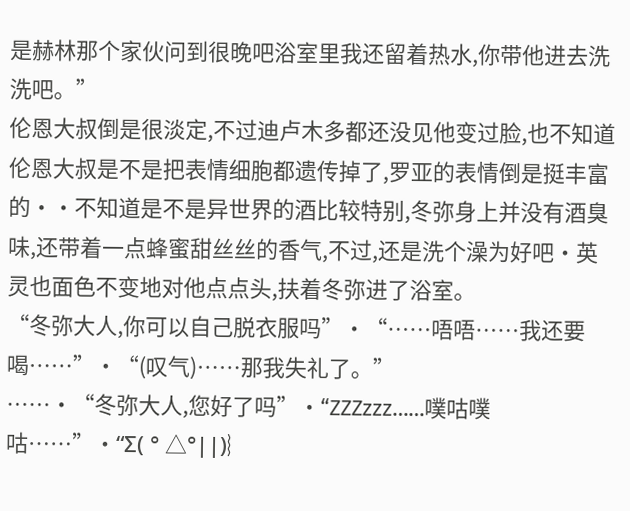是赫林那个家伙问到很晚吧浴室里我还留着热水,你带他进去洗洗吧。”
伦恩大叔倒是很淡定,不过迪卢木多都还没见他变过脸,也不知道伦恩大叔是不是把表情细胞都遗传掉了,罗亚的表情倒是挺丰富的··不知道是不是异世界的酒比较特别,冬弥身上并没有酒臭味,还带着一点蜂蜜甜丝丝的香气,不过,还是洗个澡为好吧·英灵也面色不变地对他点点头,扶着冬弥进了浴室。
“冬弥大人,你可以自己脱衣服吗”·“……唔唔……我还要喝……”·“(叹气)……那我失礼了。”
……·“冬弥大人,您好了吗”·“ZZZzzz……噗咕噗咕……”·“Σ( ° △°||)︴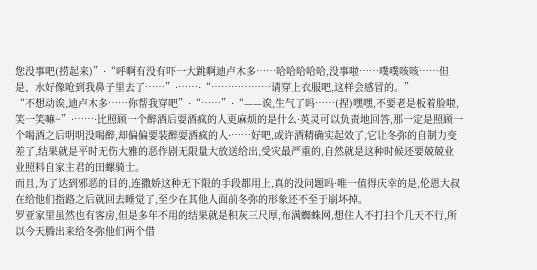您没事吧(捞起来)”·“呼啊有没有吓一大跳啊迪卢木多……哈哈哈哈哈,没事啦……噗噗咳咳……但是、水好像呛到我鼻子里去了……”·……·“………………请穿上衣服吧,这样会感冒的。”
“不想动诶,迪卢木多……你帮我穿吧”·“……”·“——诶,生气了吗……(捏)嘿嘿,不要老是板着脸啦,笑一笑嘛~”·……·比照顾一个醉酒后耍酒疯的人更麻烦的是什么·英灵可以负责地回答,那一定是照顾一个喝酒之后明明没喝醉,却偏偏要装醉耍酒疯的人·……好吧,或许酒精确实起效了,它让冬弥的自制力变差了,结果就是平时无伤大雅的恶作剧无限量大放送给出,受灾最严重的,自然就是这种时候还要兢兢业业照料自家主君的田螺骑士。
而且,为了达到邪恶的目的,连撒娇这种无下限的手段都用上,真的没问题吗·唯一值得庆幸的是,伦恩大叔在给他们指路之后就回去睡觉了,至少在其他人面前冬弥的形象还不至于崩坏掉。
罗亚家里虽然也有客房,但是多年不用的结果就是积灰三尺厚,布满蜘蛛网,想住人不打扫个几天不行,所以今天腾出来给冬弥他们两个借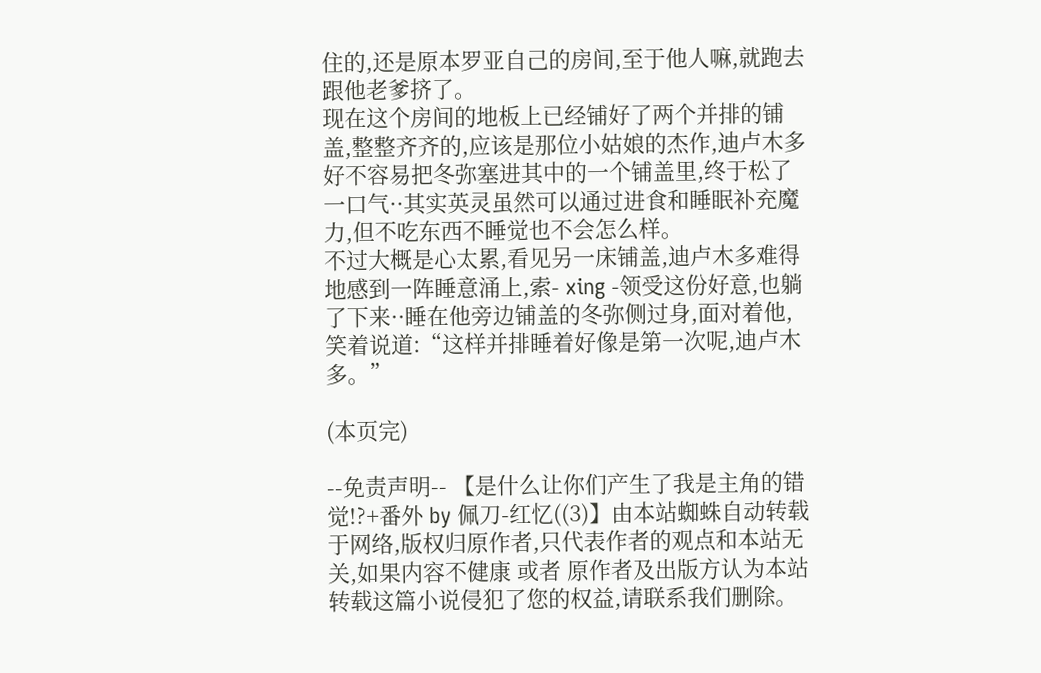住的,还是原本罗亚自己的房间,至于他人嘛,就跑去跟他老爹挤了。
现在这个房间的地板上已经铺好了两个并排的铺盖,整整齐齐的,应该是那位小姑娘的杰作,迪卢木多好不容易把冬弥塞进其中的一个铺盖里,终于松了一口气··其实英灵虽然可以通过进食和睡眠补充魔力,但不吃东西不睡觉也不会怎么样。
不过大概是心太累,看见另一床铺盖,迪卢木多难得地感到一阵睡意涌上,索- xing -领受这份好意,也躺了下来··睡在他旁边铺盖的冬弥侧过身,面对着他,笑着说道:“这样并排睡着好像是第一次呢,迪卢木多。”

(本页完)

--免责声明-- 【是什么让你们产生了我是主角的错觉!?+番外 by 佩刀-红忆((3)】由本站蜘蛛自动转载于网络,版权归原作者,只代表作者的观点和本站无关,如果内容不健康 或者 原作者及出版方认为本站转载这篇小说侵犯了您的权益,请联系我们删除。